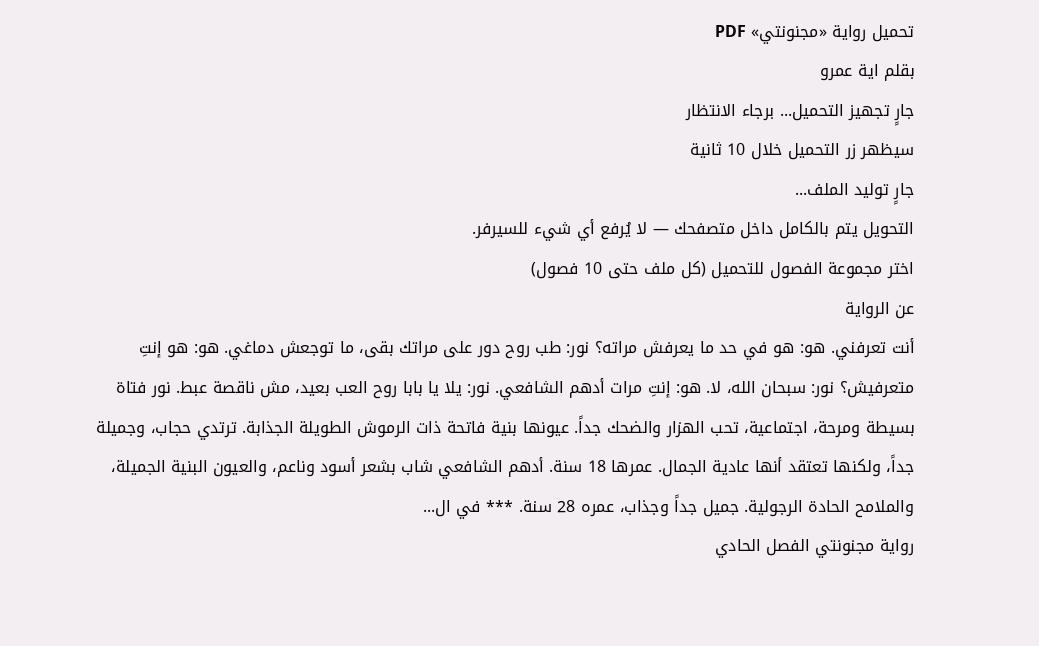تحميل رواية «مجنونتي» PDF
بقلم اية عمرو
جارٍ تجهيز التحميل... برجاء الانتظار
سيظهر زر التحميل خلال 10 ثانية
جارٍ توليد الملف...
التحويل يتم بالكامل داخل متصفحك — لا يُرفع أي شيء للسيرفر.
اختر مجموعة الفصول للتحميل (كل ملف حتى 10 فصول)
عن الرواية
أنت تعرفني. هو: هو في حد ما يعرفش مراته؟ نور: طب روح دور على مراتك بقى، ما توجعش دماغي. هو: هو إنتِ متعرفيش؟ نور: سبحان الله، لا. هو: إنتِ مرات أدهم الشافعي. نور: يلا يا بابا روح العب بعيد، مش ناقصة عبط. نور فتاة بسيطة ومرحة، اجتماعية، تحب الهزار والضحك جداً. عيونها بنية فاتحة ذات الرموش الطويلة الجذابة. ترتدي حجاب، وجميلة جداً، ولكنها تعتقد أنها عادية الجمال. عمرها 18 سنة. أدهم الشافعي شاب بشعر أسود وناعم، والعيون البنية الجميلة، والملامح الحادة الرجولية. جميل جداً وجذاب، عمره 28 سنة. *** في ال...
رواية مجنونتي الفصل الحادي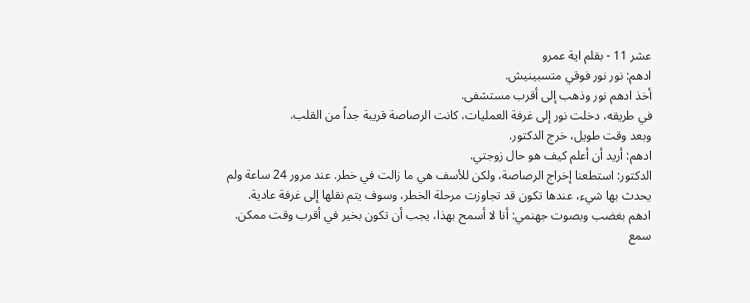عشر 11 - بقلم اية عمرو
ادهم: نور نور فوقي متسبينيش.
أخذ ادهم نور وذهب إلى أقرب مستشفى.
في طريقه، دخلت نور إلى غرفة العمليات، كانت الرصاصة قريبة جداً من القلب.
وبعد وقت طويل، خرج الدكتور.
ادهم: أريد أن أعلم كيف هو حال زوجتي.
الدكتور: استطعنا إخراج الرصاصة، ولكن للأسف هي ما زالت في خطر. عند مرور 24 ساعة ولم يحدث بها شيء، عندها تكون قد تجاوزت مرحلة الخطر، وسوف يتم نقلها إلى غرفة عادية.
ادهم بغضب وبصوت جهنمي: أنا لا أسمح بهذا، يجب أن تكون بخير في أقرب وقت ممكن.
سمع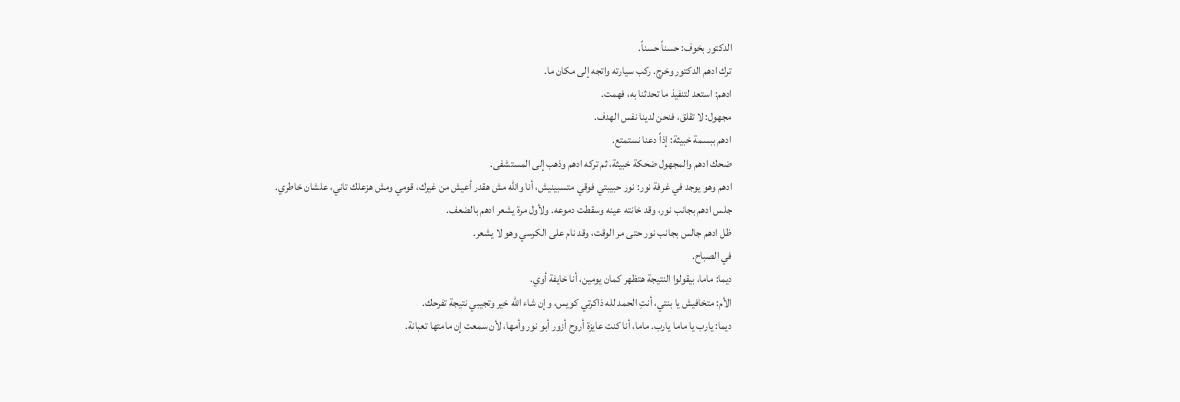الدكتور بخوف: حسناً حسناً.
ترك ادهم الدكتور وخرج. ركب سيارته واتجه إلى مكان ما.
ادهم: استعد لتنفيذ ما تحدثنا به، فهمت.
مجهول: لا تقلق، فنحن لدينا نفس الهدف.
ادهم ببسمة خبيثة: إذاً دعنا نستمتع.
ضحك ادهم والمجهول ضحكة خبيثة، ثم تركه ادهم وذهب إلى المستشفى.
ادهم وهو يوجد في غرفة نور: نور حبيبتي فوقي متسبينيش، أنا والله مش هقدر أعيش من غيرك، قومي ومش هزعلك تاني، علشان خاطري.
جلس ادهم بجانب نور، وقد خانته عينه وسقطت دموعه. ولأول مرة يشعر ادهم بالضعف.
ظل ادهم جالس بجانب نور حتى مر الوقت، وقد نام على الكرسي وهو لا يشعر.
في الصباح.
ديما: ماما، بيقولوا النتيجة هتظهر كمان يومين، أنا خايفة أوي.
الأم: متخافيش يا بنتي، أنتِ الحمد لله ذاكرتي كويس، وإن شاء الله خير وتجيبي نتيجة تفرحك.
ديما: يارب يا ماما يارب. ماما، أنا كنت عايزة أروح أزور أبو نور وأمها، لأن سمعت إن مامتها تعبانة.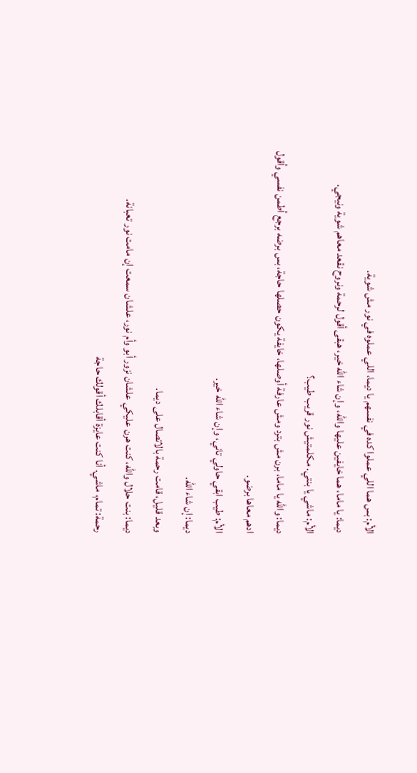الأم: بس هما اللي عملوا كده في نفسهم يا ديما، اللي عملوه في نور مش شوية.
ديما: يا ماما، هما خايفين عليها والله، وإن شاء الله خير، هبقى أقول لرحمة ونروح نقعد معاهم شوية ونيجي.
الأم: ماشي يا بنتي. مكلمتيش نور قريب طيب؟
ديما: والله يا ماما، برن مش بترد ومش عارفة أوصلها، خايفة يكون حصلها حاجة، بس برضه برجع أطمن نفسي وأقول ادهم معاها برضو.
الأم: طيب ابقي حاولي تاني، وإن شاء الله خير.
ديما: إن شاء الله.
وبعد قليل، قامت رحمة بالاتصال على ديما.
ديما: بنت حلال والله، كنت هرن عليكي علشان نزور أبو وأم نور، علشان سمعت إن مامت نور تعبانة.
رحمة: تمام، ماشي. أنا كنت عايزة أقابلك أقولك حاجة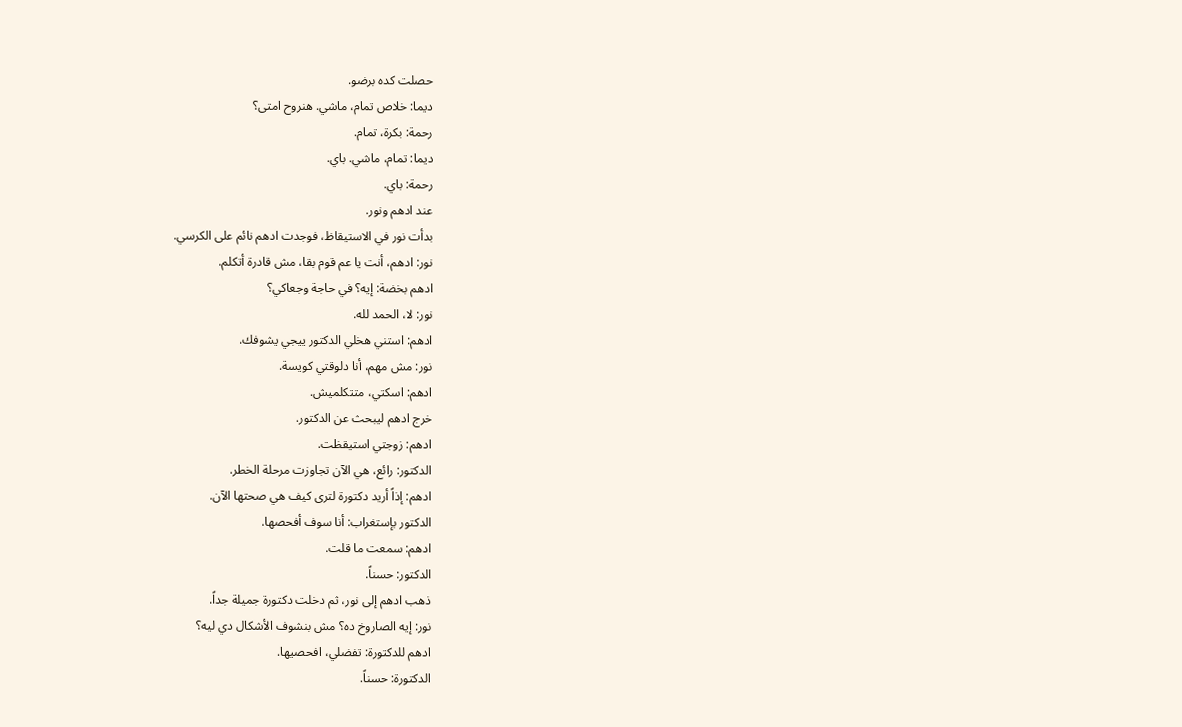حصلت كده برضو.
ديما: خلاص تمام، ماشي. هنروح امتى؟
رحمة: بكرة، تمام.
ديما: تمام، ماشي. باي.
رحمة: باي.
عند ادهم ونور.
بدأت نور في الاستيقاظ، فوجدت ادهم نائم على الكرسي.
نور: ادهم، أنت يا عم قوم بقا، مش قادرة أتكلم.
ادهم بخضة: إيه؟ في حاجة وجعاكي؟
نور: لا، الحمد لله.
ادهم: استني هخلي الدكتور ييجي يشوفك.
نور: مش مهم، أنا دلوقتي كويسة.
ادهم: اسكتي، متتكلميش.
خرج ادهم ليبحث عن الدكتور.
ادهم: زوجتي استيقظت.
الدكتور: رائع، هي الآن تجاوزت مرحلة الخطر.
ادهم: إذاً أريد دكتورة لترى كيف هي صحتها الآن.
الدكتور بإستغراب: أنا سوف أفحصها.
ادهم: سمعت ما قلت.
الدكتور: حسناً.
ذهب ادهم إلى نور، ثم دخلت دكتورة جميلة جداً.
نور: إيه الصاروخ ده؟ مش بنشوف الأشكال دي ليه؟
ادهم للدكتورة: تفضلي، افحصيها.
الدكتورة: حسناً.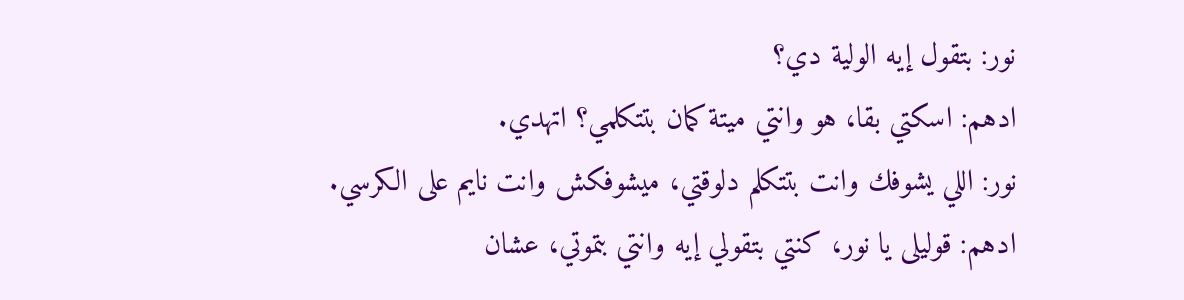نور: بتقول إيه الولية دي؟
ادهم: اسكتي بقا، هو وانتي ميتة كمان بتتكلمي؟ اتهدي.
نور: اللي يشوفك وانت بتتكلم دلوقتي، ميشوفكش وانت نايم على الكرسي.
ادهم: قوليلى يا نور، كنتي بتقولي إيه وانتي بتموتي، عشان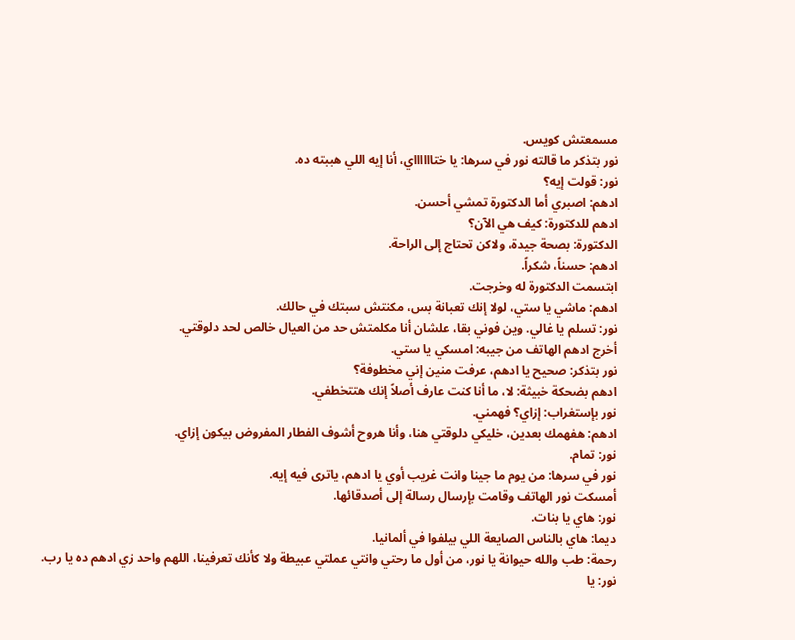مسمعتش كويس.
نور بتذكر ما قالته نور في سرها: يا ختااااااي، أنا إيه اللي هببته ده.
نور: قولت إيه؟
ادهم: اصبري أما الدكتورة تمشي أحسن.
ادهم للدكتورة: كيف هي الآن؟
الدكتورة: بصحة جيدة، ولاكن تحتاج إلى الراحة.
ادهم: حسناً، شكراً.
ابتسمت الدكتورة له وخرجت.
ادهم: ماشي يا ستي، لولا إنك تعبانة بس، مكنتش سبتك في حالك.
نور: تسلم يا غالي. وين فوني بقا، علشان أنا مكلمتش حد من العيال خالص لحد دلوقتي.
أخرج ادهم الهاتف من جيبه: امسكي يا ستي.
نور بتذكر: صحيح يا ادهم، عرفت منين إني مخطوفة؟
ادهم بضحكة خبيثة: لا، ما أنا كنت عارف أصلاً إنك هتتخطفي.
نور بإستغراب: إزاي؟ فهمني.
ادهم: هفهمك بعدين، خليكي دلوقتي هنا، وأنا هروح أشوف الفطار المفروض بيكون إزاي.
نور: تمام.
نور في سرها: من يوم ما جينا وانت غريب أوي يا ادهم، ياترى فيه إيه.
أمسكت نور الهاتف وقامت بإرسال رسالة إلى أصدقائها.
نور: هاي يا بنات.
ديما: هاي بالناس الصايعة اللي بيلفوا في ألمانيا.
رحمة: طب والله حيوانة يا نور، من أول ما رحتي وانتي عملتي عبيطة ولا كأنك تعرفينا، اللهم واحد زي ادهم ده يا رب.
نور: يا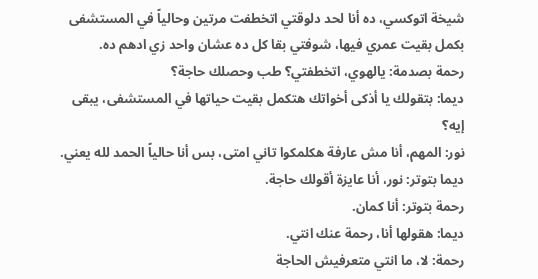شيخة اتوكسي، ده أنا لحد دلوقتي اتخطفت مرتين وحالياً في المستشفى بكمل بقيت عمري فيها، شوفتي بقا كل ده عشان واحد زي ادهم ده.
رحمة بصدمة: يالهوي، اتخطفتي؟ طب وحصلك حاجة؟
ديما: بتقولك يا أذكى أخواتك هتكمل بقيت حياتها في المستشفى، يبقى إيه؟
نور: المهم، أنا مش عارفة هكلمكوا تاني امتى، بس أنا حالياً الحمد لله يعني.
ديما بتوتر: نور، أنا عايزة أقولك حاجة.
رحمة بتوتر: أنا كمان.
ديما: هقولها أنا، رحمة عنك انتي.
رحمة: لا، ما انتي متعرفيش الحاجة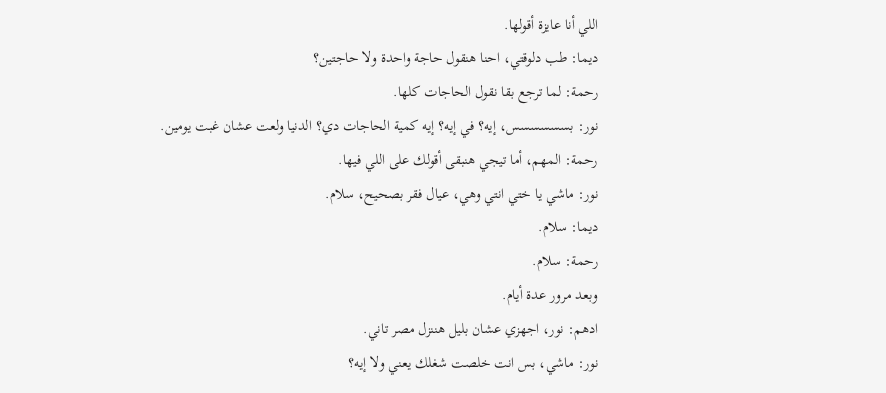اللي أنا عايزة أقولها.
ديما: طب دلوقتي، احنا هنقول حاجة واحدة ولا حاجتين؟
رحمة: لما ترجع بقا نقول الحاجات كلها.
نور: بسسسسسس، إيه؟ في إيه؟ إيه كمية الحاجات دي؟ الدنيا ولعت عشان غبت يومين.
رحمة: المهم، أما تيجي هنبقى أقولك على اللي فيها.
نور: ماشي يا ختي انتي وهي، عيال فقر بصحيح، سلام.
ديما: سلام.
رحمة: سلام.
وبعد مرور عدة أيام.
ادهم: نور، اجهزي عشان بليل هننزل مصر تاني.
نور: ماشي، بس انت خلصت شغلك يعني ولا إيه؟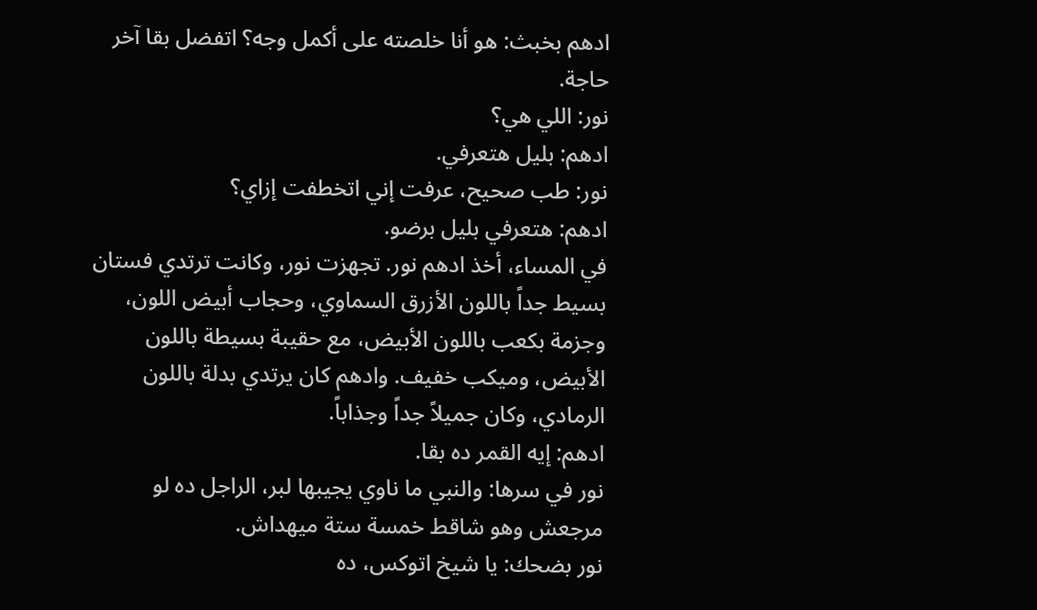ادهم بخبث: هو أنا خلصته على أكمل وجه؟ اتفضل بقا آخر حاجة.
نور: اللي هي؟
ادهم: بليل هتعرفي.
نور: طب صحيح، عرفت إني اتخطفت إزاي؟
ادهم: هتعرفي بليل برضو.
في المساء، أخذ ادهم نور. تجهزت نور، وكانت ترتدي فستان بسيط جداً باللون الأزرق السماوي، وحجاب أبيض اللون، وجزمة بكعب باللون الأبيض، مع حقيبة بسيطة باللون الأبيض، وميكب خفيف. وادهم كان يرتدي بدلة باللون الرمادي، وكان جميلاً جداً وجذاباً.
ادهم: إيه القمر ده بقا.
نور في سرها: والنبي ما ناوي يجيبها لبر، الراجل ده لو مرجعش وهو شاقط خمسة ستة ميهداش.
نور بضحك: يا شيخ اتوكس، ده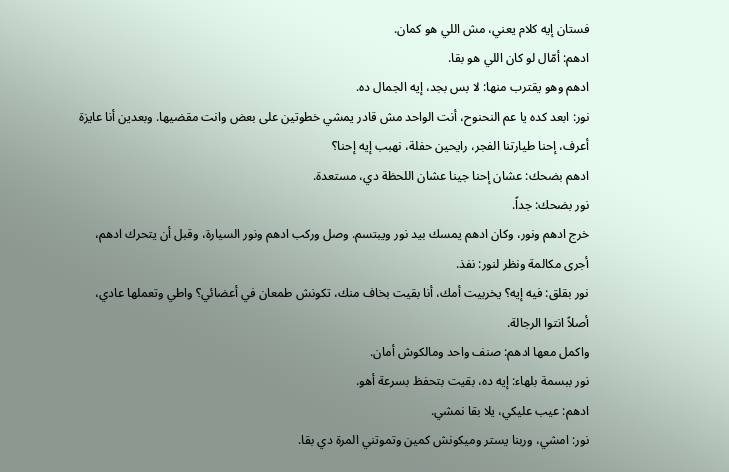فستان إيه كلام يعني، مش اللي هو كمان.
ادهم: أمّال لو كان اللي هو بقا.
ادهم وهو يقترب منها: لا بس بجد، إيه الجمال ده.
نور: ابعد كده يا عم النحنوح، أنت الواحد مش قادر يمشي خطوتين على بعض وانت مقضيها. وبعدين أنا عايزة أعرف، إحنا طيارتنا الفجر، رايحين حفلة، نهبب إيه إحنا؟
ادهم بضحك: عشان إحنا جينا عشان اللحظة دي، مستعدة.
نور بضحك: جداً.
خرج ادهم ونور، وكان ادهم يمسك بيد نور ويبتسم. وصل وركب ادهم ونور السيارة، وقبل أن يتحرك ادهم، أجرى مكالمة ونظر لنور: نفذ.
نور بقلق: فيه إيه؟ يخربيت أمك، أنا بقيت بخاف منك، تكونش طمعان في أعضائي؟ واطي وتعملها عادي، أصلاً انتوا الرجالة.
واكمل معها ادهم: صنف واحد ومالكوش أمان.
نور ببسمة بلهاء: إيه ده، بقيت بتحفظ بسرعة أهو.
ادهم: عيب عليكي، يلا بقا نمشي.
نور: امشي، وربنا يستر وميكونش كمين وتموتني المرة دي بقا.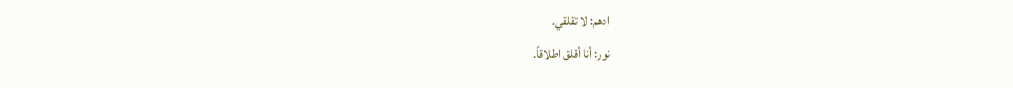ادهم: لا تقلقي.
نور: أنا أقلق اطلاقاً.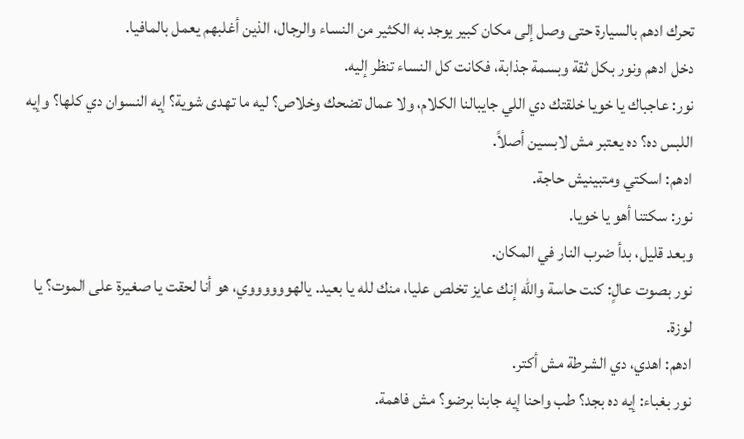تحرك ادهم بالسيارة حتى وصل إلى مكان كبير يوجد به الكثير من النساء والرجال، الذين أغلبهم يعمل بالمافيا.
دخل ادهم ونور بكل ثقة وبسمة جذابة، فكانت كل النساء تنظر إليه.
نور: عاجباك يا خويا خلقتك دي اللي جايبالنا الكلام، ولا عمال تضحك وخلاص؟ ليه ما تهدى شوية؟ إيه النسوان دي كلها؟ وإيه اللبس ده؟ ده يعتبر مش لابسين أصلاً.
ادهم: اسكتي ومتبينيش حاجة.
نور: سكتنا أهو يا خويا.
وبعد قليل، بدأ ضرب النار في المكان.
نور بصوت عالٍ: كنت حاسة والله إنك عايز تخلص عليا، منك لله يا بعيد. يالهووووووي، هو أنا لحقت يا صغيرة على الموت؟ يا لوزة.
ادهم: اهدي، دي الشرطة مش أكتر.
نور بغباء: إيه ده بجد؟ طب واحنا إيه جابنا برضو؟ مش فاهمة.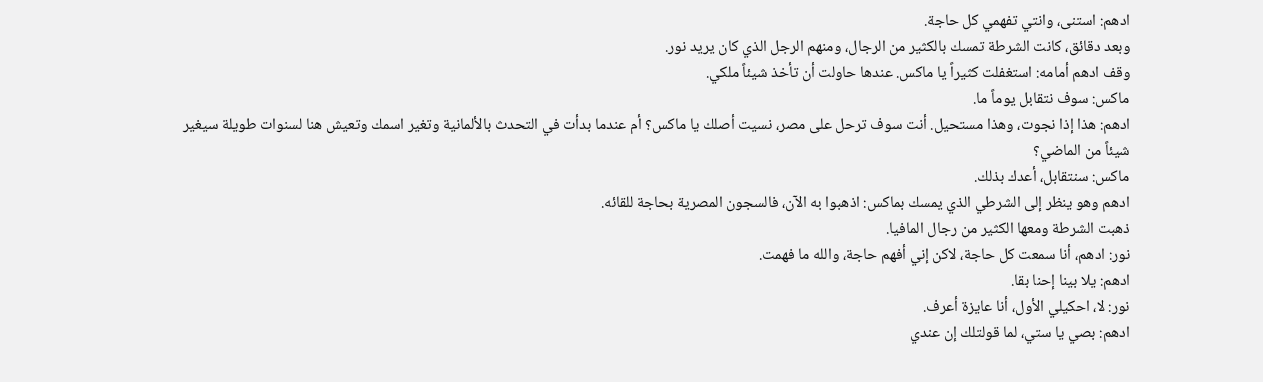ادهم: استنى، وانتي تفهمي كل حاجة.
وبعد دقائق، كانت الشرطة تمسك بالكثير من الرجال، ومنهم الرجل الذي كان يريد نور.
وقف ادهم أمامه: استغفلت كثيراً يا ماكس. عندها حاولت أن تأخذ شيئاً ملكي.
ماكس: سوف نتقابل يوماً ما.
ادهم: هذا إذا نجوت، وهذا مستحيل. أنت سوف ترحل على مصر، نسيت أصلك يا ماكس؟ أم عندما بدأت في التحدث بالألمانية وتغير اسمك وتعيش هنا لسنوات طويلة سيغير شيئاً من الماضي؟
ماكس: سنتقابل، أعدك بذلك.
ادهم وهو ينظر إلى الشرطي الذي يمسك بماكس: اذهبوا به الآن، فالسجون المصرية بحاجة للقائه.
ذهبت الشرطة ومعها الكثير من رجال المافيا.
نور: ادهم، أنا سمعت كل حاجة، لاكن إني أفهم حاجة، والله ما فهمت.
ادهم: يلا بينا إحنا بقا.
نور: لا، احكيلي الأول، أنا عايزة أعرف.
ادهم: بصي يا ستي، لما قولتلك إن عندي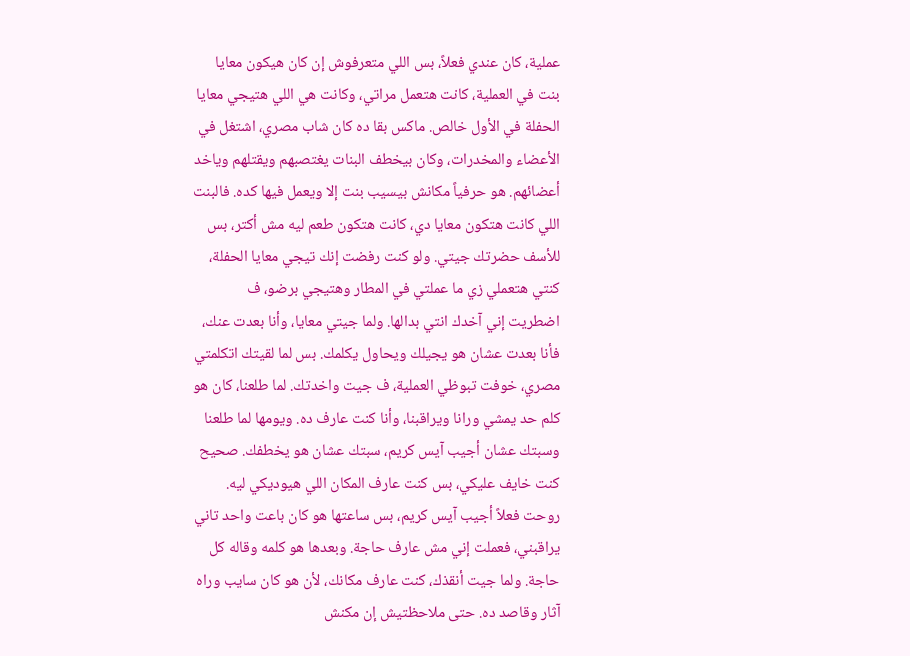عملية، كان عندي فعلاً، بس اللي متعرفوش إن كان هيكون معايا بنت في العملية، كانت هتعمل مراتي، وكانت هي اللي هتيجي معايا الحفلة في الأول خالص. ماكس بقا ده كان شاب مصري، اشتغل في الأعضاء والمخدرات، وكان بيخطف البنات يغتصبهم ويقتلهم وياخد أعضائهم. هو حرفياً مكانش بيسيب بنت إلا ويعمل فيها كده. فالبنت اللي كانت هتكون معايا دي، كانت هتكون طعم ليه مش أكتر، بس للأسف حضرتك جيتي. ولو كنت رفضت إنك تيجي معايا الحفلة، كنتي هتعملي زي ما عملتي في المطار وهتيجي برضو، ف اضطريت إني آخدك انتي بدالها. ولما جيتي معايا، وأنا بعدت عنك، فأنا بعدت عشان هو يجيلك ويحاول يكلمك. بس لما لقيتك اتكلمتي مصري، خوفت تبوظي العملية، ف جيت واخدتك. لما طلعنا، كان هو كلم حد يمشي ورانا ويراقبنا، وأنا كنت عارف ده. ويومها لما طلعنا وسبتك عشان أجيب آيس كريم، سبتك عشان هو يخطفك. صحيح كنت خايف عليكي، بس كنت عارف المكان اللي هيوديكي ليه. روحت فعلاً أجيب آيس كريم، بس ساعتها هو كان باعت واحد تاني يراقبني، فعملت إني مش عارف حاجة. وبعدها هو كلمه وقاله كل حاجة. ولما جيت أنقذك، كنت عارف مكانك، لأن هو كان سايب وراه آثار وقاصد ده. حتى ملاحظتيش إن مكنش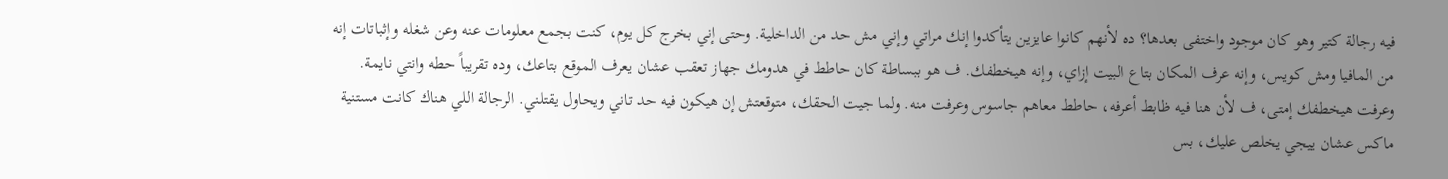فيه رجالة كتير وهو كان موجود واختفى بعدها؟ ده لأنهم كانوا عايزين يتأكدوا إنك مراتي وإني مش حد من الداخلية. وحتى إني بخرج كل يوم، كنت بجمع معلومات عنه وعن شغله وإثباتات إنه من المافيا ومش كويس، وإنه عرف المكان بتاع البيت إزاي، وإنه هيخطفك. ف هو ببساطة كان حاطط في هدومك جهاز تعقب عشان يعرف الموقع بتاعك، وده تقريباً حطه وانتي نايمة. وعرفت هيخطفك إمتى، ف لأن هنا فيه ظابط أعرفه، حاطط معاهم جاسوس وعرفت منه. ولما جيت الحقك، متوقعتش إن هيكون فيه حد تاني ويحاول يقتلني. الرجالة اللي هناك كانت مستنية ماكس عشان ييجي يخلص عليك، بس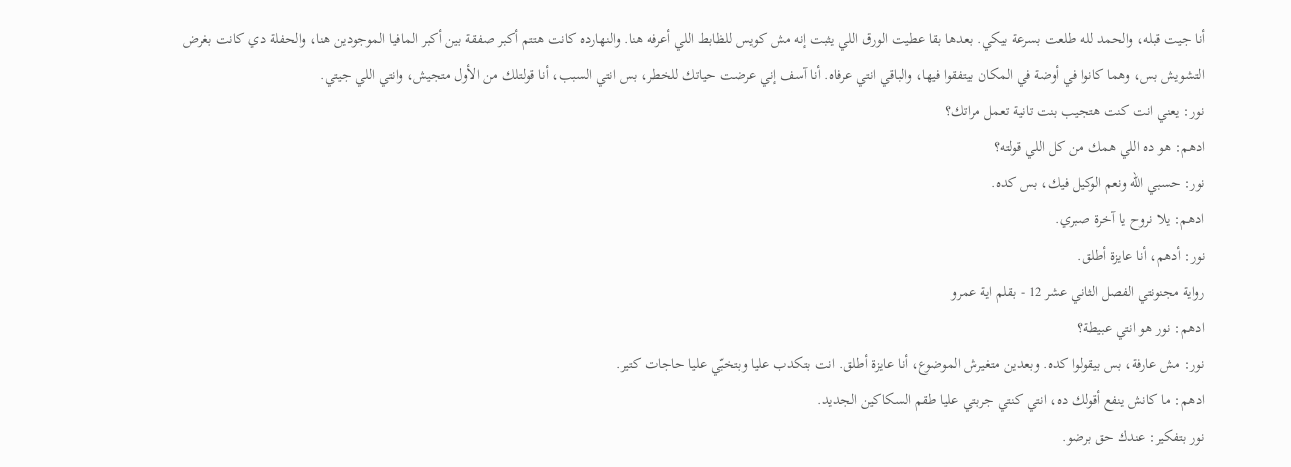أنا جيت قبله، والحمد لله طلعت بسرعة بيكي. بعدها بقا عطيت الورق اللي يثبت إنه مش كويس للظابط اللي أعرفه هنا. والنهارده كانت هتتم أكبر صفقة بين أكبر المافيا الموجودين هنا، والحفلة دي كانت بغرض التشويش بس، وهما كانوا في أوضة في المكان بيتفقوا فيها، والباقي انتي عرفاه. أنا آسف إني عرضت حياتك للخطر، بس انتي السبب، أنا قولتلك من الأول متجيش، وانتي اللي جيتي.
نور: يعني انت كنت هتجيب بنت تانية تعمل مراتك؟
ادهم: هو ده اللي همك من كل اللي قولته؟
نور: حسبي الله ونعم الوكيل فيك، بس كده.
ادهم: يلا نروح يا آخرة صبري.
نور: أدهم، أنا عايزة أطلق.
رواية مجنونتي الفصل الثاني عشر 12 - بقلم اية عمرو
ادهم: نور هو انتي عبيطة؟
نور: مش عارفة، بس بيقولوا كده. وبعدين متغيرش الموضوع، أنا عايزة أطلق. انت بتكدب عليا وبتخبّي عليا حاجات كتير.
ادهم: ما كانش ينفع أقولك ده، انتي كنتي جربتي عليا طقم السكاكين الجديد.
نور بتفكير: عندك حق برضو.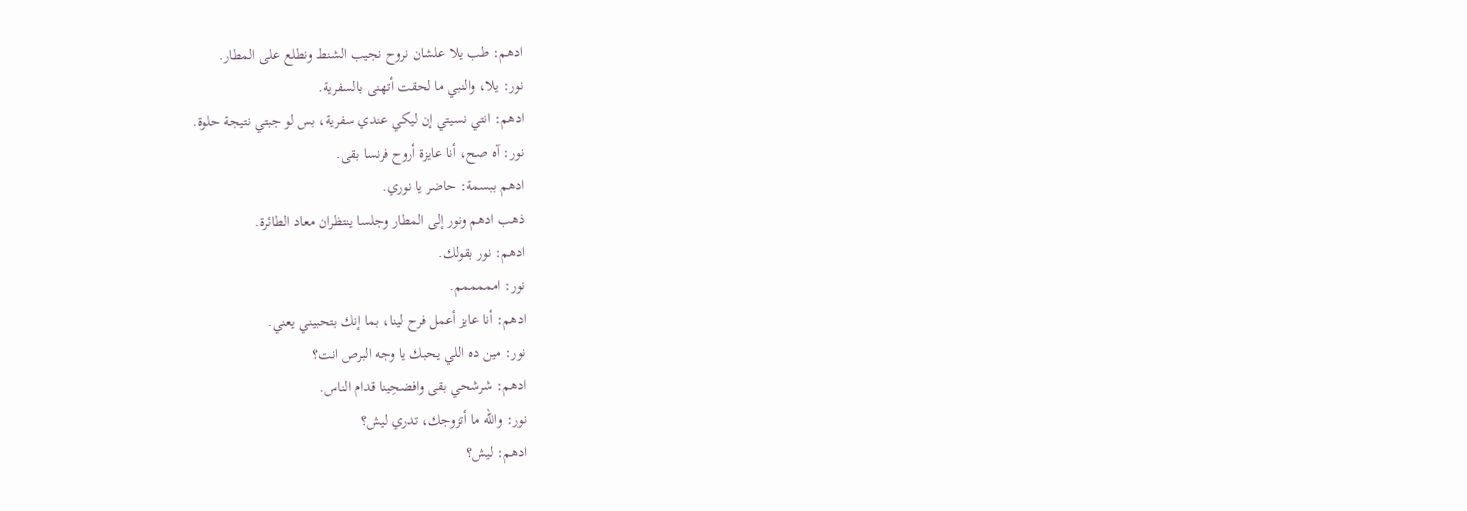ادهم: طب يلا علشان نروح نجيب الشنط ونطلع على المطار.
نور: يلا، والنبي ما لحقت أتهنى بالسفرية.
ادهم: انتي نسيتي إن ليكي عندي سفرية، بس لو جبتي نتيجة حلوة.
نور: آه صح، أنا عايزة أروح فرنسا بقى.
ادهم ببسمة: حاضر يا نوري.
ذهب ادهم ونور إلى المطار وجلسا ينتظران معاد الطائرة.
ادهم: نور بقولك.
نور: امممممم.
ادهم: أنا عايز أعمل فرح لينا، بما إنك بتحبيني يعني.
نور: مين ده اللي يحبك يا وجه البرص انت؟
ادهم: شرشحي بقى وافضحِينا قدام الناس.
نور: والله ما أتزوجك، تدري ليش؟
ادهم: ليش؟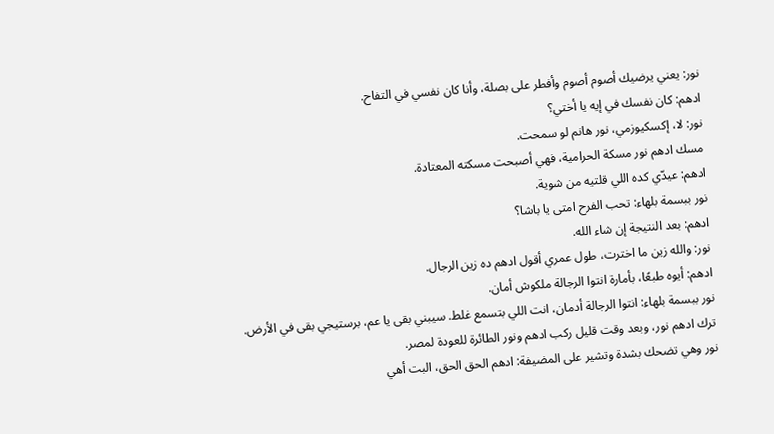نور: يعني يرضيك أصوم أصوم وأفطر على بصلة، وأنا كان نفسي في التفاح.
ادهم: كان نفسك في إيه يا أختي؟
نور: لا، إكسكيوزمي، نور هانم لو سمحت.
مسك ادهم نور مسكة الحرامية، فهي أصبحت مسكته المعتادة.
ادهم: عيدّي كده اللي قلتيه من شوية.
نور ببسمة بلهاء: تحب الفرح امتى يا باشا؟
ادهم: بعد النتيجة إن شاء الله.
نور: والله زين ما اخترت، طول عمري أقول ادهم ده زين الرجال.
ادهم: أيوه طبعًا، بأمارة انتوا الرجالة ملكوش أمان.
نور ببسمة بلهاء: انتوا الرجالة أدمان، انت اللي بتسمع غلط. سيبني بقى يا عم، برستيجي بقى في الأرض.
ترك ادهم نور، وبعد وقت قليل ركب ادهم ونور الطائرة للعودة لمصر.
نور وهي تضحك بشدة وتشير على المضيفة: ادهم الحق الحق، البت أهي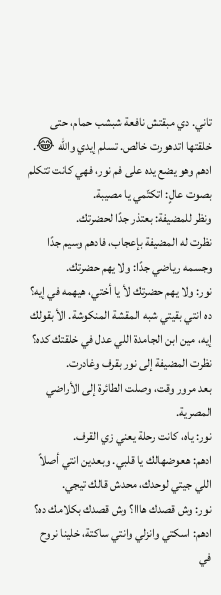تاني. دي مبقتش نافعة شبشب حمام، حتى خلقتها اتدهورت خالص. تسلم إيدي والله 😂.
ادهم وهو يضع يده على فم نور، فهي كانت تتكلم بصوت عالٍ: اتكتّمي يا مصيبة.
ونظر للمضيفة: بعتذر جدًا لحضرتك.
نظرت له المضيفة بإعجاب، فادهم وسيم جدًا وجسمه رياضي جدًا: ولا يهم حضرتك.
نور: ولا يهم حضرتك لأ يا أختي، هيهمه في إيه؟ ده انتي بقيتي شبه المقشة المنكوشة. الأ بقولك إيه، مين ابن الجامدة اللي عدل في خلقتك كده؟
نظرت المضيفة إلى نور بقرف وغادرت.
بعد مرور وقت، وصلت الطائرة إلى الأراضي المصرية.
نور: ياه، كانت رحلة يعني زي القرف.
ادهم: هعوضهالك يا قلبي. وبعدين انتي أصلاً اللي جيتي لوحدك، محدش قالك تيجي.
نور: وش قصدك هااا؟ وش قصدك بكلامك ده؟
ادهم: اسكتي وانزلي وانتي ساكتة، خلينا نروح في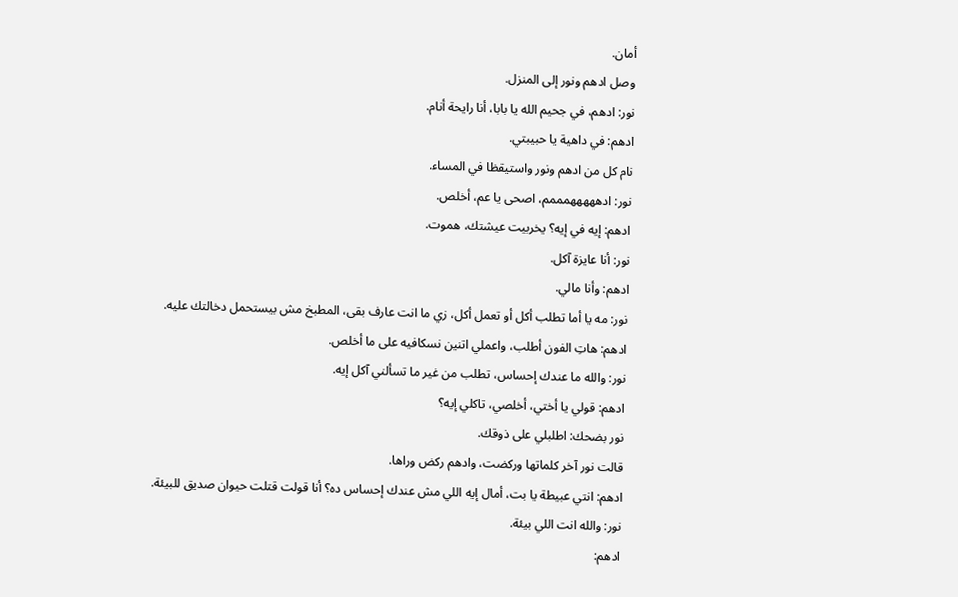أمان.
وصل ادهم ونور إلى المنزل.
نور: ادهم، في جحيم الله يا بابا، أنا رايحة أنام.
ادهم: في داهية يا حبيبتي.
نام كل من ادهم ونور واستيقظا في المساء.
نور: ادهههههمممم، اصحى يا عم، أخلص.
ادهم: إيه في إيه؟ يخربيت عيشتك، هموت.
نور: أنا عايزة آكل.
ادهم: وأنا مالي.
نور: مه يا أما تطلب أكل أو تعمل أكل، زي ما انت عارف بقى، المطبخ مش بيستحمل دخالتك عليه.
ادهم: هاتِ الفون أطلب، واعملي اتنين نسكافيه على ما أخلص.
نور: والله ما عندك إحساس، تطلب من غير ما تسألني آكل إيه.
ادهم: قولي يا أختي، أخلصي، تاكلي إيه؟
نور بضحك: اطلبلي على ذوقك.
قالت نور آخر كلماتها وركضت، وادهم ركض وراها.
ادهم: انتي عبيطة يا بت، أمال إيه اللي مش عندك إحساس ده؟ أنا قولت قتلت حيوان صديق للبيئة.
نور: والله انت اللي بيئة.
ادهم: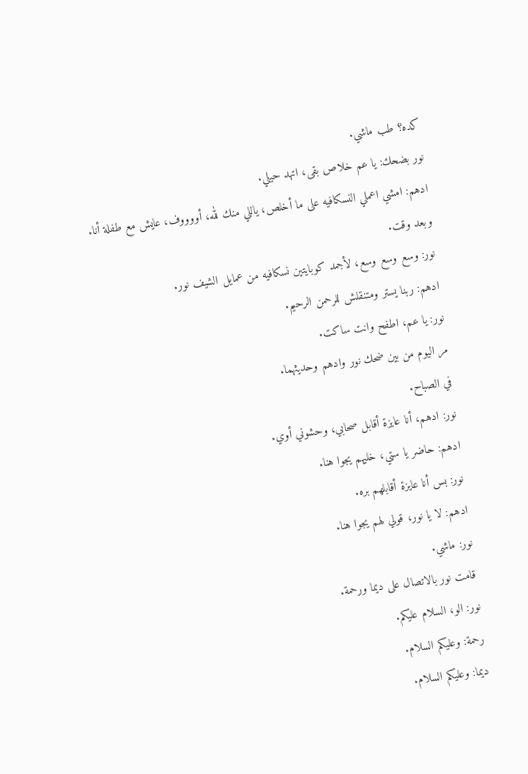كده؟ طب ماشي.
نور بضحك: يا عم خلاص بقى، اتهد حيلي.
ادهم: امشي اعملي النسكافيه على ما أخلص، ياللي منك لله، أووووف، عايش مع طفلة أنا.
وبعد وقت.
نور: وسع وسع وسع، لأجمد كوبايتين نسكافيه من عمايل الشيف نور.
ادهم: ربنا يستر ومتنقلش للرحمن الرحيم.
نور: يا عم، اطفح وانت ساكت.
مر اليوم من بين ضحك نور وادهم وحديثهما.
في الصباح.
نور: ادهم، أنا عايزة أقابل صحابي، وحشوني أوي.
ادهم: حاضر يا ستي، خليهم يجوا هنا.
نور: بس أنا عايزة أقابلهم بره.
ادهم: لا يا نور، قولي لهم يجوا هنا.
نور: ماشي.
قامت نور بالاتصال على ديما ورحمة.
نور: الو، السلام عليكم.
رحمة: وعليكم السلام.
ديما: وعليكم السلام.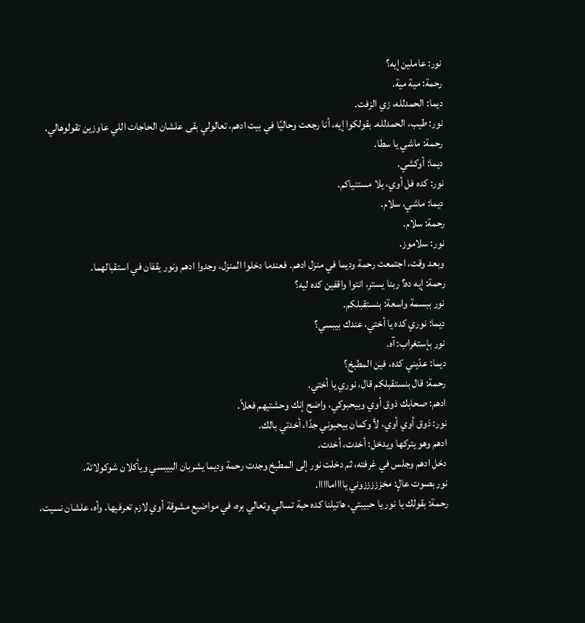نور: عاملين إيه؟
رحمة: مية مية.
ديما: الحمدلله، زي الزفت.
نور: طيب، الحمدلله. بقولكوا إيه، أنا رجعت وحاليًا في بيت ادهم، تعالولي بقى علشان الحاجات اللي عاوزين تقولوهالي.
رحمة: ماشي يا سطا.
ديما: أوكشي.
نور: كده فل أوي، يلا مستنياكم.
ديما: ماشي، سلام.
رحمة: سلام.
نور: سلاموز.
وبعد وقت، اجتمعت رحمة وديما في منزل ادهم. فعندما دخلوا المنزل، وجدوا ادهم ونور يقفان في استقبالهما.
رحمة: إيه ده؟ ربنا يستر، انتوا واقفين كده ليه؟
نور ببسمة واسعة: بنستقبلكم.
ديما: نوري كده يا أختي، عندك بيبسي؟
نور بإستغراب: آه.
ديما: عدّيني كده، فين المطبخ؟
رحمة: قال بنستقبلكم قال، نوري يا أختي.
ادهم: صحابك ذوق أوي وبيحبوكي، واضح إنك وحشتيهم فعلاً.
نور: ذوق أوي أوي، لأ وكمان بيحبوني جدًا، أخدتي بالك.
ادهم وهو يتركها ويدخل: أخدت، أخدت.
دخل ادهم وجلس في غرفته، ثم دخلت نور إلى المطبخ وجدت رحمة وديما يشربان البيبسي ويأكلان شوكولاتة.
نور بصوت عالٍ: مخزززززوني ياااامااااا.
رحمة: بقولك يا نور يا حبيبتي، هاتيلنا كده حبة تسالي وتعالي بره، في مواضيع مشوقة أوي لازم تعرفيها. وأه، علشان نسيت،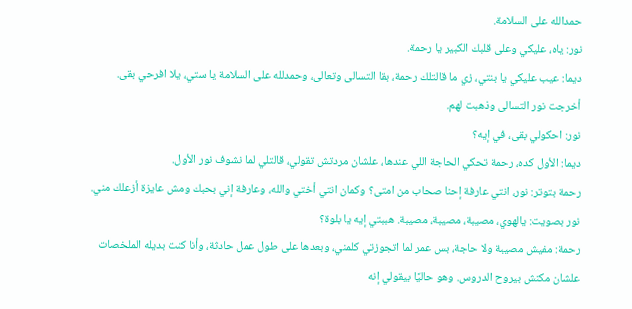حمدالله على السلامة.
نور: ياه، عليكي وعلى قلبك الكبير يا رحمة.
ديما: عيب عليكي يا بنتي، زي ما قالتلك رحمة، بقا التسالى وتعالى، وحمدلله على السلامة يا ستي، يلا افرحي بقى.
أخرجت نور التسالى وذهبت لهم.
نور: احكولي بقى، في إيه؟
ديما: الأول كده، رحمة تحكي الحاجة اللي عندها، علشان مردتش تقولي، قالتلي لما نشوف نور الأول.
رحمة بتوتر: نور، انتي عارفة إحنا صحاب من امتى؟ وكمان انتي أختي والله، وعارفة إني بحبك ومش عايزة أزعلك مني.
نور بصويت: يالهوي، مصيبة، مصيبة، مصيبة. هببتي إيه يا بلوة؟
رحمة: مفيش مصيبة ولا حاجة، بس عمر لما اتجوزتي كلمني، وبعدها على طول عمل حادثة، وأنا كنت بديله الملخصات علشان مكنش بيروح الدروس. وهو حاليًا بيقولي إنه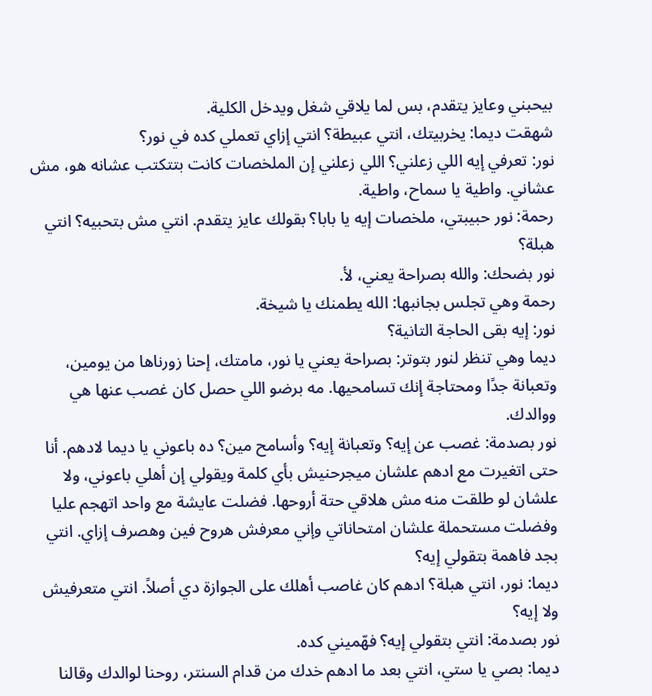بيحبني وعايز يتقدم، بس لما يلاقي شغل ويدخل الكلية.
شهقت ديما: يخربيتك، انتي عبيطة؟ انتي إزاي تعملي كده في نور؟
نور: تعرفي إيه اللي زعلني؟ اللي زعلني إن الملخصات كانت بتتكتب عشانه هو، مش عشاني. واطية يا سماح، واطية.
رحمة: نور حبيبتي، ملخصات إيه يا بابا؟ بقولك عايز يتقدم. انتي مش بتحبيه؟ انتي هبلة؟
نور بضحك: والله بصراحة يعني، لأ.
رحمة وهي تجلس بجانبها: الله يطمنك يا شيخة.
نور: إيه بقى الحاجة التانية؟
ديما وهي تنظر لنور بتوتر: بصراحة يعني يا نور، مامتك، إحنا زورناها من يومين، وتعبانة جدًا ومحتاجة إنك تسامحيها. مه برضو اللي حصل كان غصب عنها هي ووالدك.
نور بصدمة: غصب عن إيه؟ وتعبانة إيه؟ وأسامح مين؟ ده باعوني يا ديما لادهم. أنا حتى اتغيرت مع ادهم علشان ميجرحنيش بأي كلمة ويقولي إن أهلي باعوني، ولا علشان لو طلقت منه مش هلاقي حتة أروحها. فضلت عايشة مع واحد اتهجم عليا وفضلت مستحملة علشان امتحاناتي وإني معرفش هروح فين وهصرف إزاي. انتي بجد فاهمة بتقولي إيه؟
ديما: نور، انتي هبلة؟ ادهم كان غاصب أهلك على الجوازة دي أصلاً. انتي متعرفيش ولا إيه؟
نور بصدمة: انتي بتقولي إيه؟ فهّميني كده.
ديما: بصي يا ستي، انتي بعد ما ادهم خدك من قدام السنتر، روحنا لوالدك وقالنا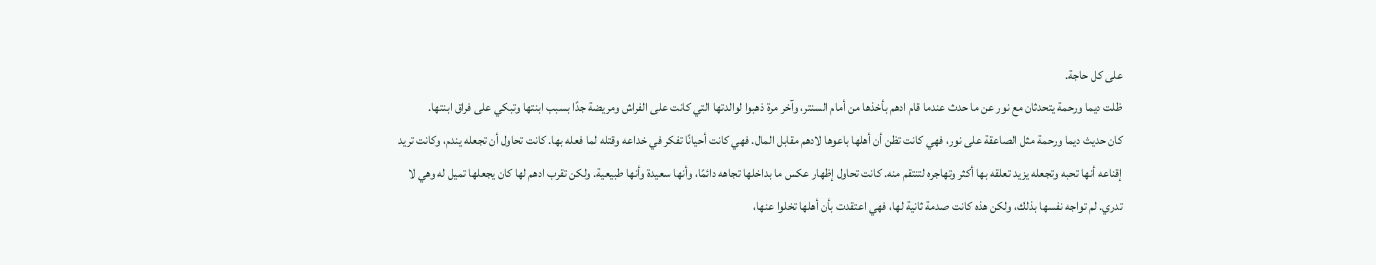على كل حاجة.
ظلت ديما ورحمة يتحدثان مع نور عن ما حدث عندما قام ادهم بأخذها من أمام السنتر، وآخر مرة ذهبوا لوالدتها التي كانت على الفراش ومريضة جدًا بسبب ابنتها وتبكي على فراق ابنتها.
كان حديث ديما ورحمة مثل الصاعقة على نور، فهي كانت تظن أن أهلها باعوها لادهم مقابل المال. فهي كانت أحيانًا تفكر في خداعه وقتله لما فعله بها. كانت تحاول أن تجعله يندم، وكانت تريد إقناعه أنها تحبه وتجعله يزيد تعلقه بها أكثر وتهاجره لتنتقم منه. كانت تحاول إظهار عكس ما بداخلها تجاهه دائمًا، وأنها سعيدة وأنها طبيعية. ولكن تقرب ادهم لها كان يجعلها تميل له وهي لا تدري. لم تواجه نفسها بذلك، ولكن هذه كانت صدمة ثانية لها، فهي اعتقدت بأن أهلها تخلوا عنها،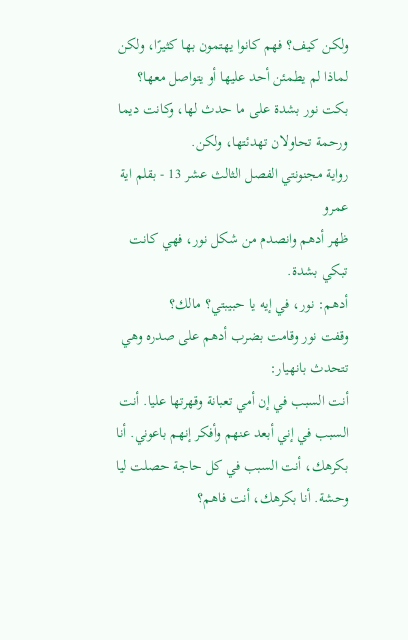ولكن كيف؟ فهم كانوا يهتمون بها كثيرًا، ولكن لماذا لم يطمئن أحد عليها أو يتواصل معها؟
بكت نور بشدة على ما حدث لها، وكانت ديما ورحمة تحاولان تهدئتها، ولكن.
رواية مجنونتي الفصل الثالث عشر 13 - بقلم اية عمرو
ظهر أدهم وانصدم من شكل نور، فهي كانت تبكي بشدة.
أدهم: نور، في إيه يا حبيبتي؟ مالك؟
وقفت نور وقامت بضرب أدهم على صدره وهي تتحدث بانهيار:
أنت السبب في إن أمي تعبانة وقهرتها عليا. أنت السبب في إني أبعد عنهم وأفكر إنهم باعوني. أنا بكرهك، أنت السبب في كل حاجة حصلت ليا وحشة. أنا بكرهك، أنت فاهم؟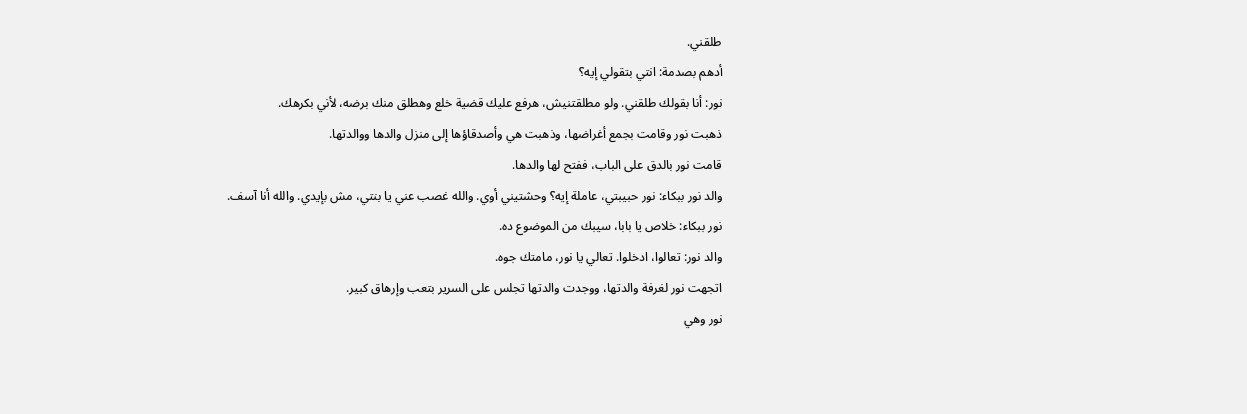طلقني.
أدهم بصدمة: انتي بتقولي إيه؟
نور: أنا بقولك طلقني. ولو مطلقتنيش، هرفع عليك قضية خلع وهطلق منك برضه، لأني بكرهك.
ذهبت نور وقامت بجمع أغراضها، وذهبت هي وأصدقاؤها إلى منزل والدها ووالدتها.
قامت نور بالدق على الباب، ففتح لها والدها.
والد نور ببكاء: نور حبيبتي، عاملة إيه؟ وحشتيني أوي. والله غصب عني يا بنتي، مش بإيدي. والله أنا آسف.
نور ببكاء: خلاص يا بابا، سيبك من الموضوع ده.
والد نور: تعالوا، ادخلوا. تعالي يا نور، مامتك جوه.
اتجهت نور لغرفة والدتها، ووجدت والدتها تجلس على السرير بتعب وإرهاق كبير.
نور وهي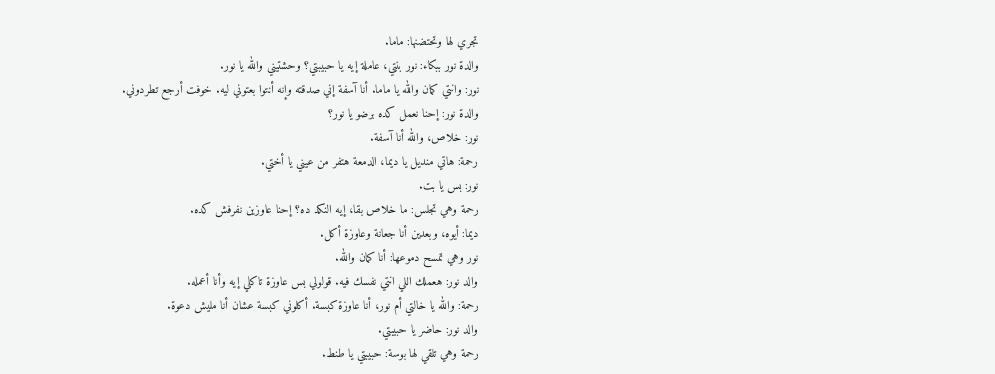تجري لها وتحتضنها: ماما.
والدة نور ببكاء: نور بنتي، عاملة إيه يا حبيبتي؟ وحشتيني والله يا نور.
نور: وانتي كمان والله يا ماما. أنا آسفة إني صدقته وإنه أنتوا بعتوني ليه. خوفت أرجع تطردوني.
والدة نور: إحنا نعمل كده برضو يا نور؟
نور: خلاص، والله أنا آسفة.
رحمة: هاتي منديل يا ديما، الدمعة هتفر من عيني يا أختي.
نور: بس يا بت.
رحمة وهي تجلس: ما خلاص بقا، إيه النكد ده؟ إحنا عاوزين نفرفش كده.
ديما: أيوه، وبعدين أنا جعانة وعاوزة أكل.
نور وهي تمسح دموعها: أنا كمان والله.
والد نور: هعملك اللي انتي نفسك فيه. قولولي بس عاوزة تاكلي إيه وأنا أعمله.
رحمة: والله يا خالتي أم نور، أنا عاوزة كبسة. أكلوني كبسة عشان أنا مليش دعوة.
والد نور: حاضر يا حبيبتي.
رحمة وهي تلقي لها بوسة: حبيبتي يا طنط.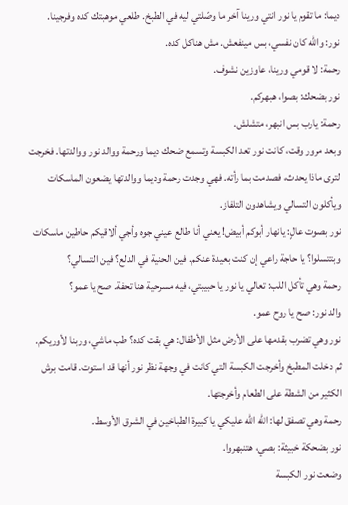ديما: ما تقوم يا نور انتي ورينا آخر ما وصّلتي ليه في الطبخ. طلعي موهبتك كده وفرجينا.
نور: والله كان نفسي، بس مينفعش. مش هناكل كده.
رحمة: لا قومي ورينا، عاوزين نشوف.
نور بضحك: بصوا، هبهركم.
رحمة: يارب بس انبهر، متشلش.
وبعد مرور وقت، كانت نور تعد الكبسة وتسمع ضحك ديما ورحمة ووالد نور ووالدتها. فخرجت لترى ماذا يحدث، فصدمت بما رأته. فهي وجدت رحمة وديما ووالدتها يضعون الماسكات ويأكلون التسالي ويشاهدون التلفاز.
نور بصوت عالٍ: يانهار أبوكم أبيض! يعني أنا طالع عيني جوه وأجي ألاقيكم حاطين ماسكات وبتتسلوا؟ يا حاجة راعي إن كنت بعيدة عنكم. فين الحنية في الدلع؟ فين التسالي؟
رحمة وهي تأكل اللب: تعالي يا نور يا حبيبتي، فيه مسرحية هنا تحفة. صح يا عمو؟
والد نور: صح يا روح عمو.
نور وهي تضرب بقدمها على الأرض مثل الأطفال: هي بقت كده؟ طب ماشي، وربنا لأوريكم.
ثم دخلت المطبخ وأخرجت الكبسة التي كانت في وجهة نظر نور أنها قد استوت. قامت برش الكثير من الشطة على الطعام وأخرجتها.
رحمة وهي تصفق لها: الله الله عليكي يا كبيرة الطباخين في الشرق الأوسط.
نور بضحكة خبيثة: بصي، هتنبهروا.
وضعت نور الكبسة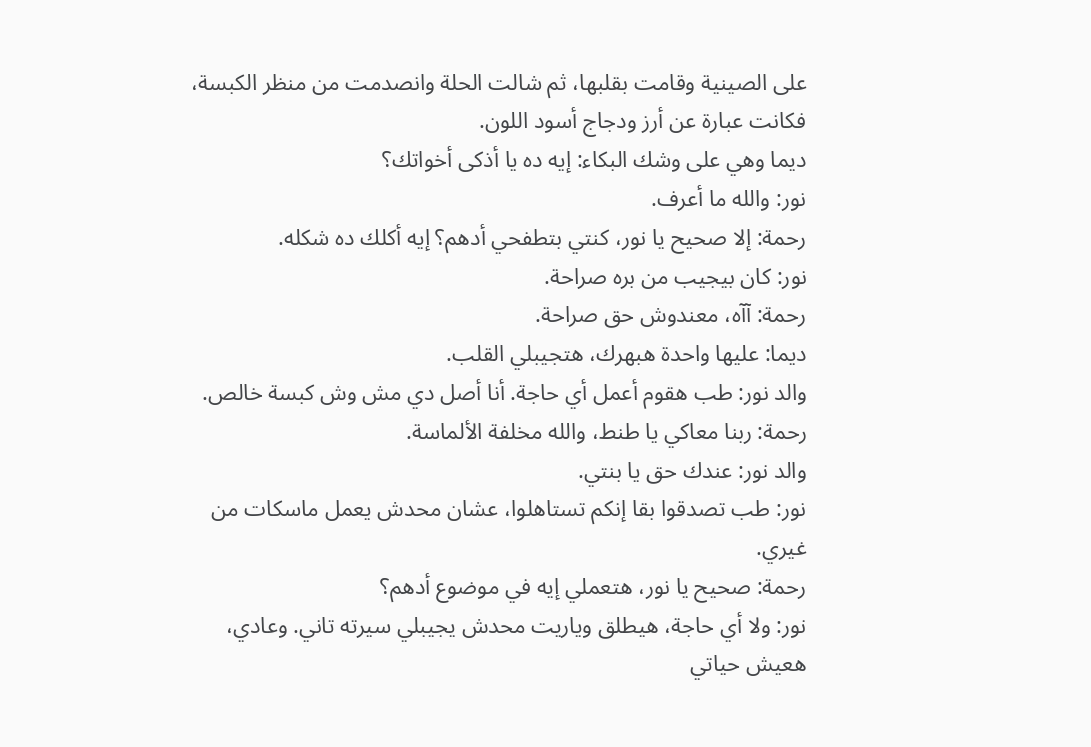على الصينية وقامت بقلبها، ثم شالت الحلة وانصدمت من منظر الكبسة، فكانت عبارة عن أرز ودجاج أسود اللون.
ديما وهي على وشك البكاء: إيه ده يا أذكى أخواتك؟
نور: والله ما أعرف.
رحمة: إلا صحيح يا نور، كنتي بتطفحي أدهم؟ إيه أكلك ده شكله.
نور: كان بيجيب من بره صراحة.
رحمة: آآه، معندوش حق صراحة.
ديما: عليها واحدة هبهرك، هتجيبلي القلب.
والد نور: طب هقوم أعمل أي حاجة. أنا أصل دي مش وش كبسة خالص.
رحمة: ربنا معاكي يا طنط، والله مخلفة الألماسة.
والد نور: عندك حق يا بنتي.
نور: طب تصدقوا بقا إنكم تستاهلوا، عشان محدش يعمل ماسكات من غيري.
رحمة: صحيح يا نور، هتعملي إيه في موضوع أدهم؟
نور: ولا أي حاجة، هيطلق وياريت محدش يجيبلي سيرته تاني. وعادي، هعيش حياتي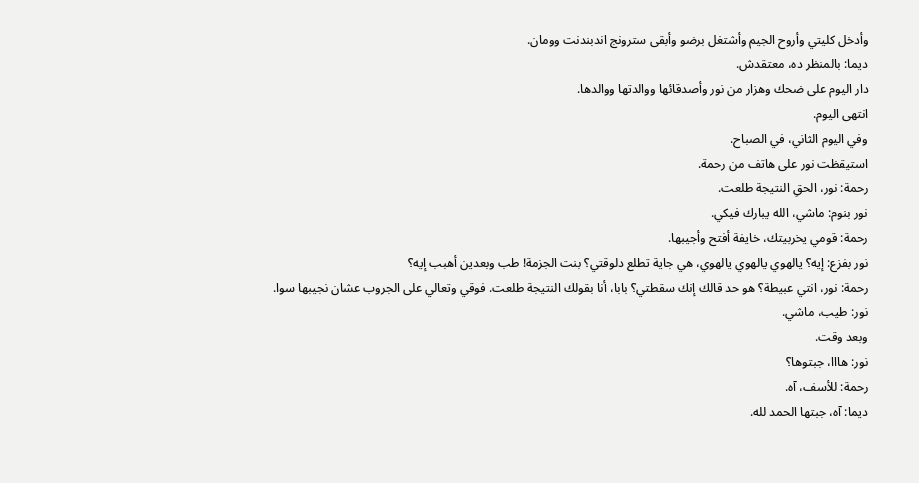وأدخل كليتي وأروح الجيم وأشتغل برضو وأبقى سترونج اندبندنت وومان.
ديما: بالمنظر ده، معتقدش.
دار اليوم على ضحك وهزار من نور وأصدقائها ووالدتها ووالدها.
انتهى اليوم.
وفي اليوم الثاني، في الصباح.
استيقظت نور على هاتف من رحمة.
رحمة: نور، الحقِ النتيجة طلعت.
نور بنوم: ماشي، الله يبارك فيكي.
رحمة: قومي يخربيتك، خايفة أفتح وأجيبها.
نور بفزع: إيه؟ يالهوي يالهوي يالهوي، هي جاية تطلع دلوقتي؟ بنت الجزمة! طب وبعدين أهبب إيه؟
رحمة: نور، انتي عبيطة؟ هو حد قالك إنك سقطتي؟ بابا، أنا بقولك النتيجة طلعت. فوقي وتعالي على الجروب عشان نجيبها سوا.
نور: طيب، ماشي.
وبعد وقت.
نور: هااا، جبتوها؟
رحمة: للأسف، آه.
ديما: آه، جبتها الحمد لله.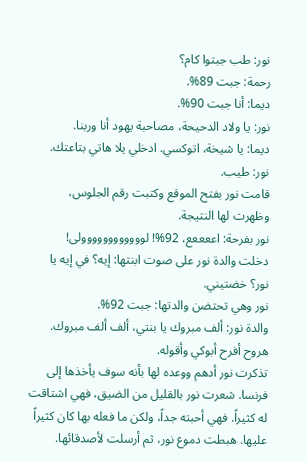نور: طب جبتوا كام؟
رحمة: جبت 89%.
ديما: أنا جبت 90%.
نور: يا ولاد الدحيحة، مصاحبة يهود أنا وربنا.
ديما: يا شيخة، اتوكسي. ادخلي يلا هاتي بتاعتك.
نور: طيب.
قامت نور بفتح الموقع وكتبت رقم الجلوس، وظهرت لها النتيجة.
نور بفرحة: اععععع، 92%! لوووووووووووولى!
دخلت والدة نور على صوت ابنتها: إيه؟ في إيه يا نور؟ خضتيني.
نور وهي تحتضن والدتها: جبت 92%.
والدة نور: ألف مبروك يا بنتي، ألف ألف مبروك. هروح أفرح أبوكي وأقوله.
تذكرت نور أدهم ووعده لها بأنه سوف يأخذها إلى فرنسا. شعرت نور بالقليل من الضيق، فهي اشتاقت له كثيراً. فهي أحبته جداً، ولكن ما فعله بها كان كثيراً عليها. هبطت دموع نور، ثم أرسلت لأصدقائها.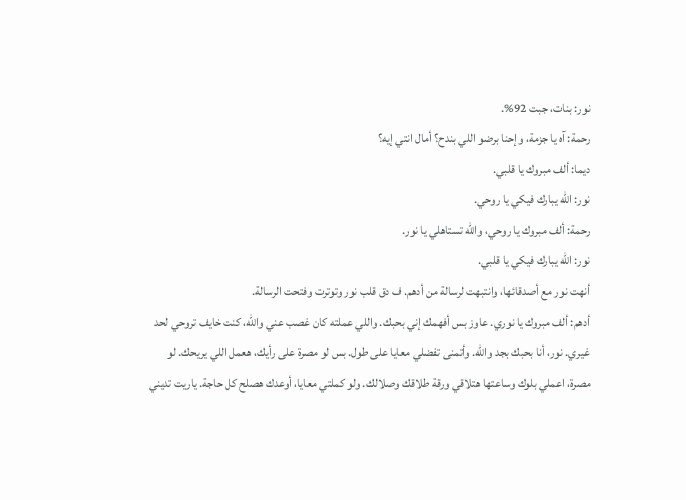نور: بنات، جبت 92%.
رحمة: آه يا جزمة، وإحنا برضو اللي بندح؟ أمال انتي إيه؟
ديما: ألف مبروك يا قلبي.
نور: الله يبارك فيكي يا روحي.
رحمة: ألف مبروك يا روحي، والله تستاهلي يا نور.
نور: الله يبارك فيكي يا قلبي.
أنهت نور مع أصدقائها، وانتبهت لرسالة من أدهم. ف دق قلب نور وتوترت وفتحت الرسالة.
أدهم: ألف مبروك يا نوري. عاوز بس أفهمك إني بحبك. واللي عملته كان غصب عني والله، كنت خايف تروحي لحد غيري. نور، أنا بحبك بجد والله. وأتمنى تفضلي معايا على طول. بس لو مصرة على رأيك، هعمل اللي يريحك. لو مصرة، اعملي بلوك وساعتها هتلاقي ورقة طلاقك وصلالك. ولو كملتي معايا، أوعدك هصلح كل حاجة. ياريت تديني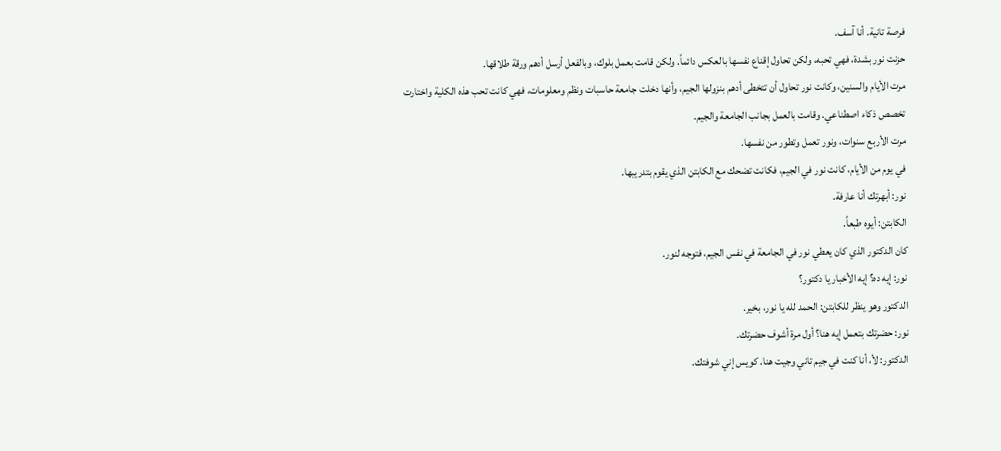فرصة تانية. أنا آسف.
حزنت نور بشدة، فهي تحبه، ولكن تحاول إقناع نفسها بالعكس دائماً. ولكن قامت بعمل بلوك، وبالفعل أرسل أدهم ورقة طلاقها.
مرت الأيام والسنين، وكانت نور تحاول أن تتخطى أدهم بنزولها الجيم، وأنها دخلت جامعة حاسبات ونظم ومعلومات، فهي كانت تحب هذه الكلية واختارت تخصص ذكاء اصطناعي. وقامت بالعمل بجانب الجامعة والجيم.
مرت الأربع سنوات، ونور تعمل وتطور من نفسها.
في يوم من الأيام، كانت نور في الجيم، فكانت تضحك مع الكابتن الذي يقوم بتدريبها.
نور: أبهرتك أنا عارفة.
الكابتن: أيوه طبعاً.
كان الدكتور الذي كان يعطي نور في الجامعة في نفس الجيم، فتوجه لنور.
نور: إيه ده؟ إيه الأخبار يا دكتور؟
الدكتور وهو ينظر للكابتن: الحمد لله يا نور، بخير.
نور: حضرتك بتعمل إيه هنا؟ أول مرة أشوف حضرتك.
الدكتور: لأ، أنا كنت في جيم تاني وجيت هنا. كويس إني شوفتك.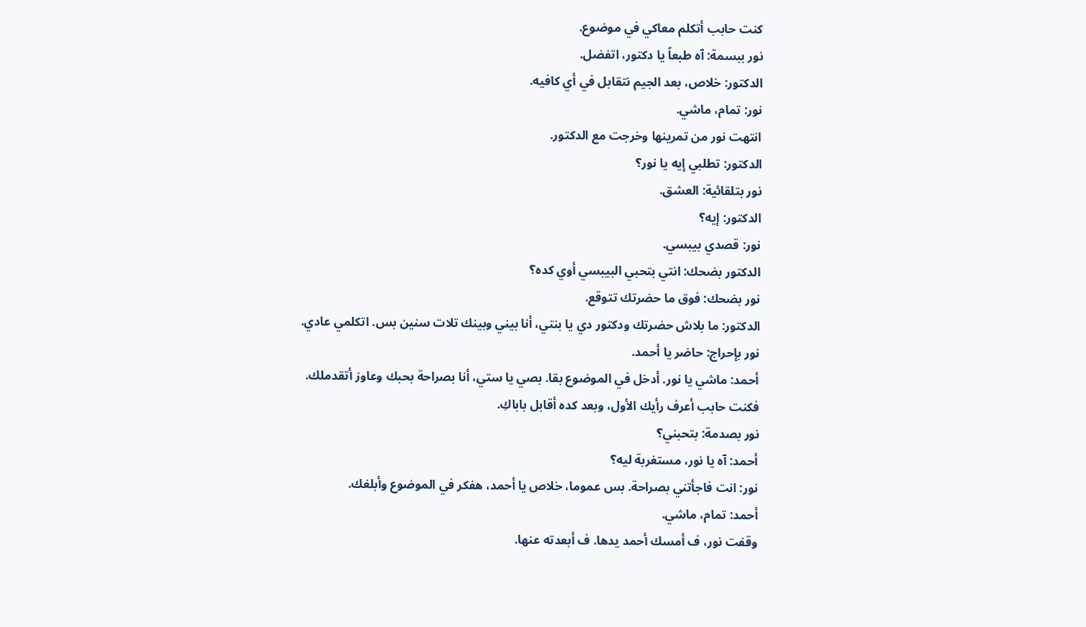كنت حابب أتكلم معاكي في موضوع.
نور ببسمة: آه طبعاً يا دكتور، اتفضل.
الدكتور: خلاص، بعد الجيم نتقابل في أي كافيه.
نور: تمام، ماشي.
انتهت نور من تمرينها وخرجت مع الدكتور.
الدكتور: تطلبي إيه يا نور؟
نور بتلقائية: العشق.
الدكتور: إيه؟
نور: قصدي بيبسي.
الدكتور بضحك: انتي بتحبي البيبسي أوي كده؟
نور بضحك: فوق ما حضرتك تتوقع.
الدكتور: ما بلاش حضرتك ودكتور دي يا بنتي، أنا بيني وبينك تلات سنين بس. اتكلمي عادي.
نور بإحراج: حاضر يا أحمد.
أحمد: ماشي يا نور. أدخل في الموضوع بقا. بصي يا ستي، أنا بصراحة بحبك وعاوز أتقدملك. فكنت حابب أعرف رأيك الأول، وبعد كده أقابل باباكِ.
نور بصدمة: بتحبني؟
أحمد: آه يا نور، مستغربة ليه؟
نور: انت فاجأتني بصراحة. بس عموما، خلاص يا أحمد، هفكر في الموضوع وأبلغك.
أحمد: تمام، ماشي.
وقفت نور، ف أمسك أحمد يدها. ف أبعدته عنها.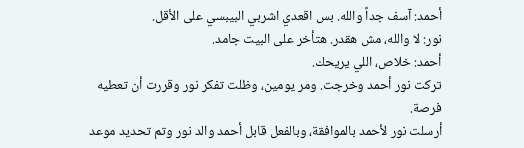أحمد: آسف جداً والله. بس اقعدي اشربي البيبسي على الأقل.
نور: لا والله، مش هقدر. هتأخر على البيت جامد.
أحمد: خلاص، اللي يريحك.
تركت نور أحمد وخرجت. ومر يومين، وظلت تفكر نور وقررت أن تعطيه فرصة.
أرسلت نور لأحمد بالموافقة، وبالفعل قابل أحمد والد نور وتم تحديد موعد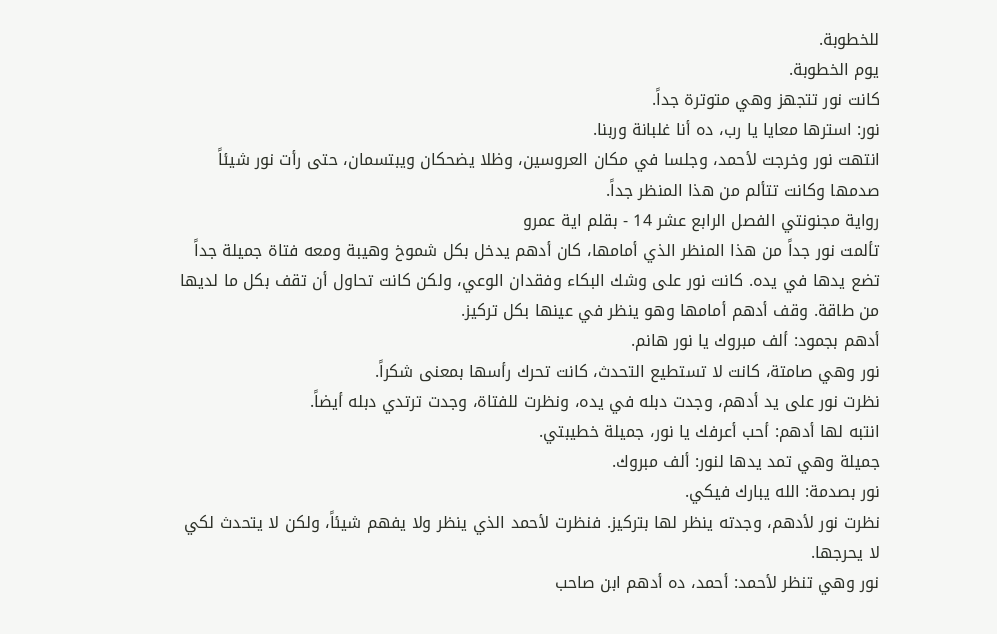للخطوبة.
يوم الخطوبة.
كانت نور تتجهز وهي متوترة جداً.
نور: استرها معايا يا رب، ده أنا غلبانة وربنا.
انتهت نور وخرجت لأحمد، وجلسا في مكان العروسين، وظلا يضحكان ويبتسمان، حتى رأت نور شيئاً صدمها وكانت تتألم من هذا المنظر جداً.
رواية مجنونتي الفصل الرابع عشر 14 - بقلم اية عمرو
تألمت نور جداً من هذا المنظر الذي أمامها، كان أدهم يدخل بكل شموخ وهيبة ومعه فتاة جميلة جداً تضع يدها في يده. كانت نور على وشك البكاء وفقدان الوعي، ولكن كانت تحاول أن تقف بكل ما لديها من طاقة. وقف أدهم أمامها وهو ينظر في عينها بكل تركيز.
أدهم بجمود: ألف مبروك يا نور هانم.
نور وهي صامتة، كانت لا تستطيع التحدث، كانت تحرك رأسها بمعنى شكراً.
نظرت نور على يد أدهم، وجدت دبله في يده، ونظرت للفتاة، وجدت ترتدي دبله أيضاً.
انتبه لها أدهم: أحب أعرفك يا نور، جميلة خطيبتي.
جميلة وهي تمد يدها لنور: ألف مبروك.
نور بصدمة: الله يبارك فيكي.
نظرت نور لأدهم، وجدته ينظر لها بتركيز. فنظرت لأحمد الذي ينظر ولا يفهم شيئاً، ولكن لا يتحدث لكي لا يحرجها.
نور وهي تنظر لأحمد: أحمد، ده أدهم ابن صاحب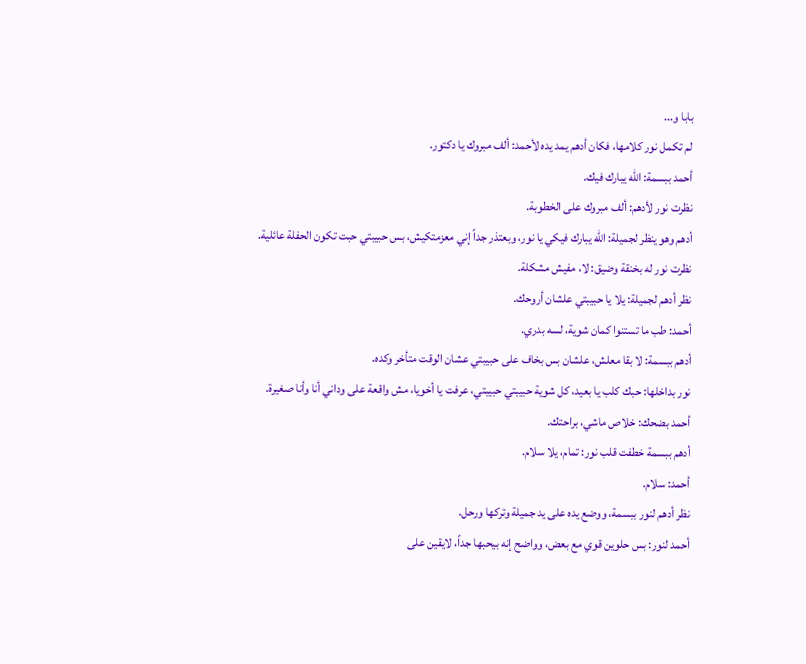بابا و...
لم تكمل نور كلامها، فكان أدهم يمد يده لأحمد: ألف مبروك يا دكتور.
أحمد ببسمة: الله يبارك فيك.
نظرت نور لأدهم: ألف مبروك على الخطوبة.
أدهم وهو ينظر لجميلة: الله يبارك فيكي يا نور، وبعتذر جداً إني معزمتكيش، بس حبيبتي حبت تكون الحفلة عائلية.
نظرت نور له بخنقة وضيق: لا، مفيش مشكلة.
نظر أدهم لجميلة: يلا يا حبيبتي علشان أروحك.
أحمد: طب ما تستنوا كمان شوية، لسه بدري.
أدهم ببسمة: لا بقا معلش، علشان بس بخاف على حبيبتي عشان الوقت متأخر وكده.
نور بداخلها: حبك كلب يا بعيد، كل شوية حبيبتي حبيبتي، عرفت يا أخويا، مش واقعة على وداني أنا وأنا صغيرة.
أحمد بضحك: خلاص ماشي، براحتك.
أدهم ببسمة خطفت قلب نور: تمام، يلا سلام.
أحمد: سلام.
نظر أدهم لنور ببسمة، ووضع يده على يد جميلة وتركها ورحل.
أحمد لنور: بس حلوين قوي مع بعض، وواضح إنه بيحبها جداً، لايقين على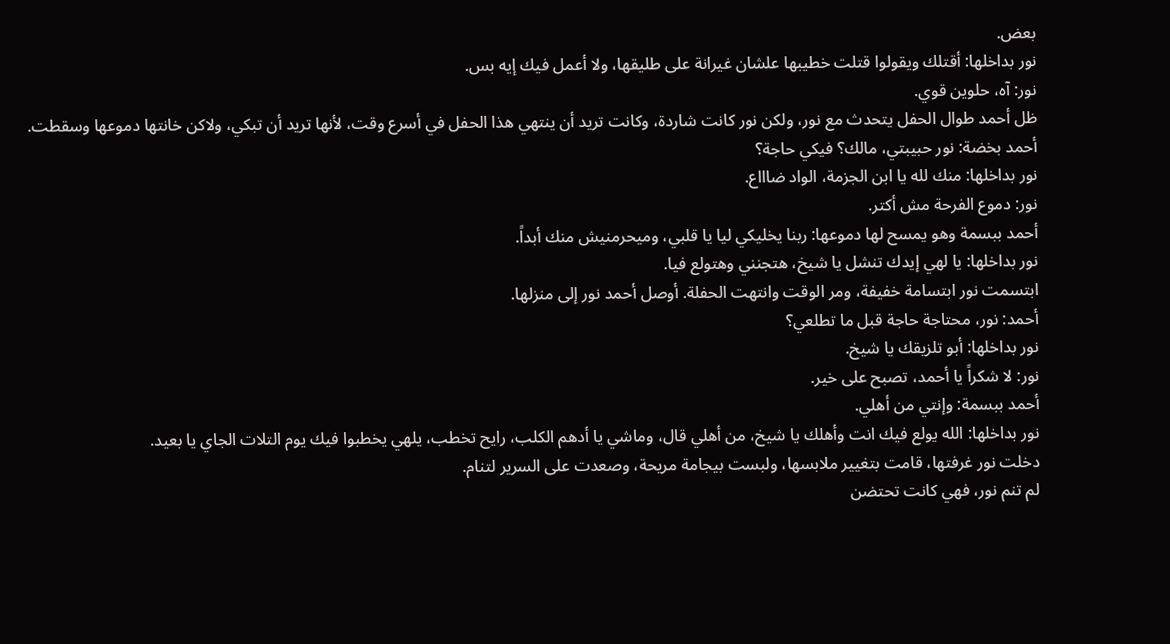بعض.
نور بداخلها: أقتلك ويقولوا قتلت خطيبها علشان غيرانة على طليقها، ولا أعمل فيك إيه بس.
نور: آه، حلوين قوي.
ظل أحمد طوال الحفل يتحدث مع نور، ولكن نور كانت شاردة، وكانت تريد أن ينتهي هذا الحفل في أسرع وقت، لأنها تريد أن تبكي، ولاكن خانتها دموعها وسقطت.
أحمد بخضة: نور حبيبتي، مالك؟ فيكي حاجة؟
نور بداخلها: منك لله يا ابن الجزمة، الواد ضاااع.
نور: دموع الفرحة مش أكتر.
أحمد ببسمة وهو يمسح لها دموعها: ربنا يخليكي ليا يا قلبي، وميحرمنيش منك أبداً.
نور بداخلها: يا لهي إيدك تنشل يا شيخ، هتجنني وهتولع فيا.
ابتسمت نور ابتسامة خفيفة، ومر الوقت وانتهت الحفلة. أوصل أحمد نور إلى منزلها.
أحمد: نور، محتاجة حاجة قبل ما تطلعي؟
نور بداخلها: أبو تلزيقك يا شيخ.
نور: لا شكراً يا أحمد، تصبح على خير.
أحمد ببسمة: وإنتي من أهلي.
نور بداخلها: الله يولع فيك انت وأهلك يا شيخ، من أهلي قال، وماشي يا أدهم الكلب، رايح تخطب، يلهي يخطبوا فيك يوم التلات الجاي يا بعيد.
دخلت نور غرفتها، قامت بتغيير ملابسها، ولبست بيجامة مريحة، وصعدت على السرير لتنام.
لم تنم نور، فهي كانت تحتضن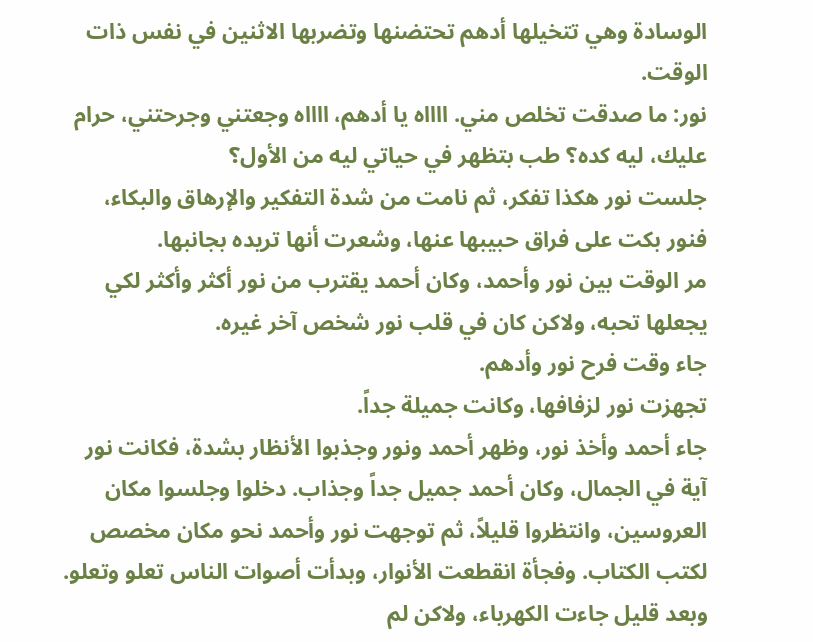الوسادة وهي تتخيلها أدهم تحتضنها وتضربها الاثنين في نفس ذات الوقت.
نور: ما صدقت تخلص مني. ااااه يا أدهم، ااااه وجعتني وجرحتني، حرام عليك، ليه كده؟ طب بتظهر في حياتي ليه من الأول؟
جلست نور هكذا تفكر، ثم نامت من شدة التفكير والإرهاق والبكاء، فنور بكت على فراق حبيبها عنها، وشعرت أنها تريده بجانبها.
مر الوقت بين نور وأحمد، وكان أحمد يقترب من نور أكثر وأكثر لكي يجعلها تحبه، ولاكن كان في قلب نور شخص آخر غيره.
جاء وقت فرح نور وأدهم.
تجهزت نور لزفافها، وكانت جميلة جداً.
جاء أحمد وأخذ نور، وظهر أحمد ونور وجذبوا الأنظار بشدة، فكانت نور آية في الجمال، وكان أحمد جميل جداً وجذاب. دخلوا وجلسوا مكان العروسين، وانتظروا قليلاً، ثم توجهت نور وأحمد نحو مكان مخصص لكتب الكتاب. وفجأة انقطعت الأنوار، وبدأت أصوات الناس تعلو وتعلو.
وبعد قليل جاءت الكهرباء، ولاكن لم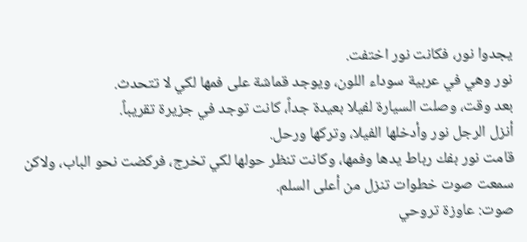يجدوا نور، فكانت نور اختفت.
نور وهي في عربية سوداء اللون، ويوجد قماشة على فمها لكي لا تتحدث.
بعد وقت، وصلت السيارة لفيلا بعيدة جداً، كانت توجد في جزيرة تقريباً.
أنزل الرجل نور وأدخلها الفيلا، وتركها ورحل.
قامت نور بفك رباط يدها وفمها، وكانت تنظر حولها لكي تخرج، فركضت نحو الباب، ولاكن سمعت صوت خطوات تنزل من أعلى السلم.
صوت: عاوزة تروحي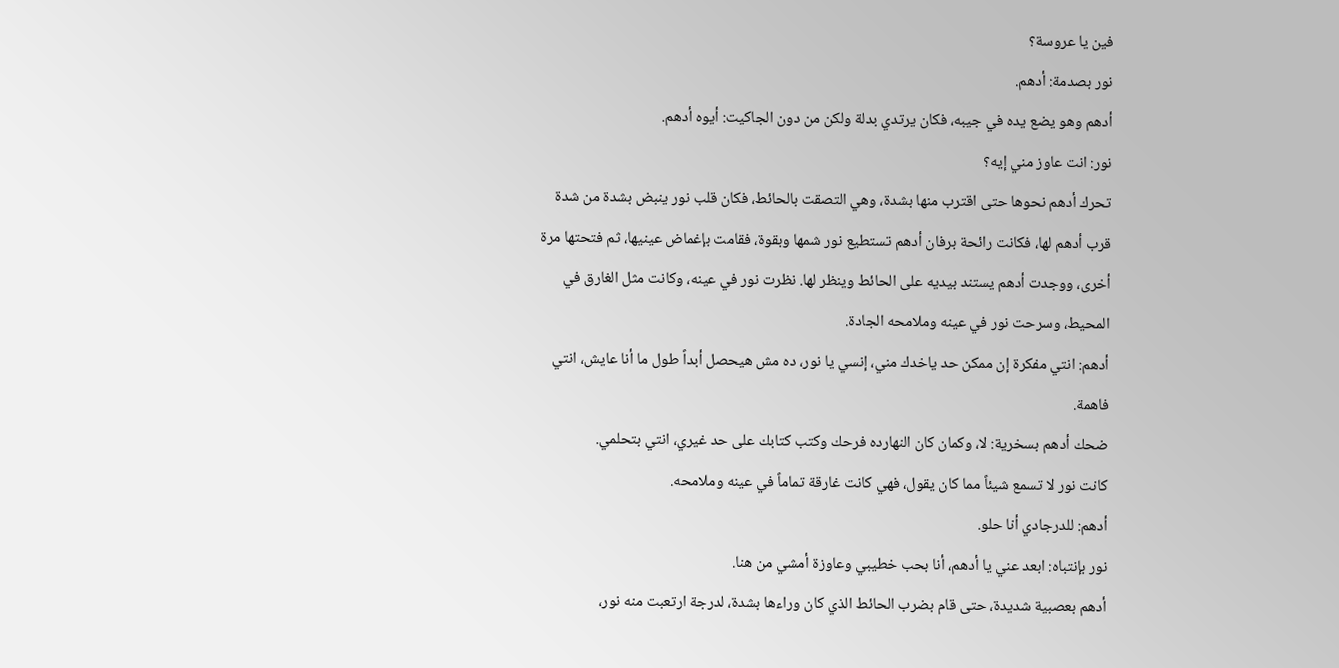فين يا عروسة؟
نور بصدمة: أدهم.
أدهم وهو يضع يده في جيبه، فكان يرتدي بدلة ولكن من دون الجاكيت: أيوه أدهم.
نور: انت عاوز مني إيه؟
تحرك أدهم نحوها حتى اقترب منها بشدة، وهي التصقت بالحائط، فكان قلب نور ينبض بشدة من شدة قرب أدهم لها، فكانت رائحة برفان أدهم تستطيع نور شمها وبقوة، فقامت بإغماض عينيها، ثم فتحتها مرة أخرى، ووجدت أدهم يستند بيديه على الحائط وينظر لها. نظرت نور في عينه، وكانت مثل الغارق في المحيط، وسرحت نور في عينه وملامحه الجادة.
أدهم: انتي مفكرة إن ممكن حد ياخدك مني، إنسي يا نور، ده مش هيحصل أبداً طول ما أنا عايش، انتي فاهمة.
ضحك أدهم بسخرية: لا، وكمان كان النهارده فرحك وكتب كتابك على حد غيري، انتي بتحلمي.
كانت نور لا تسمع شيئاً مما كان يقول، فهي كانت غارقة تماماً في عينه وملامحه.
أدهم: للدرجادي أنا حلو.
نور بإنتباه: ابعد عني يا أدهم، أنا بحب خطيبي وعاوزة أمشي من هنا.
أدهم بعصبية شديدة، حتى قام بضرب الحائط الذي كان وراءها بشدة، لدرجة ارتعبت منه نور،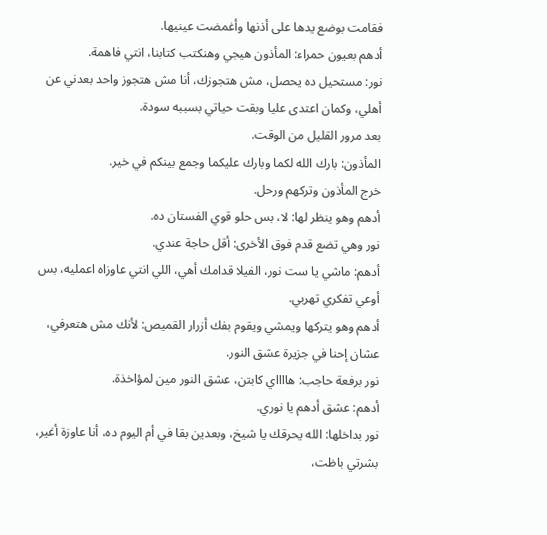فقامت بوضع يدها على أذنها وأغمضت عينيها.
أدهم بعيون حمراء: المأذون هيجي وهنكتب كتابنا، انتي فاهمة.
نور: مستحيل ده يحصل، مش هتجوزك، أنا مش هتجوز واحد بعدني عن أهلي، وكمان اعتدى عليا وبقت حياتي بسببه سودة.
بعد مرور القليل من الوقت.
المأذون: بارك الله لكما وبارك عليكما وجمع بينكم في خير.
خرج المأذون وتركهم ورحل.
أدهم وهو ينظر لها: لا، بس حلو قوي الفستان ده.
نور وهي تضع قدم فوق الأخرى: أقل حاجة عندي.
أدهم: ماشي يا ست نور، الفيلا قدامك أهي، اللي انتي عاوزاه اعمليه، بس أوعي تفكري تهربي.
أدهم وهو يتركها ويمشي ويقوم بفك أزرار القميص: لأنك مش هتعرفي، عشان إحنا في جزيرة عشق النور.
نور برفعة حاجب: هااااي كابتن، عشق النور مين لمؤاخذة.
أدهم: عشق أدهم يا نوري.
نور بداخلها: الله يحرقك يا شيخ، وبعدين بقا في أم اليوم ده، أنا عاوزة أغير، بشرتي باظت،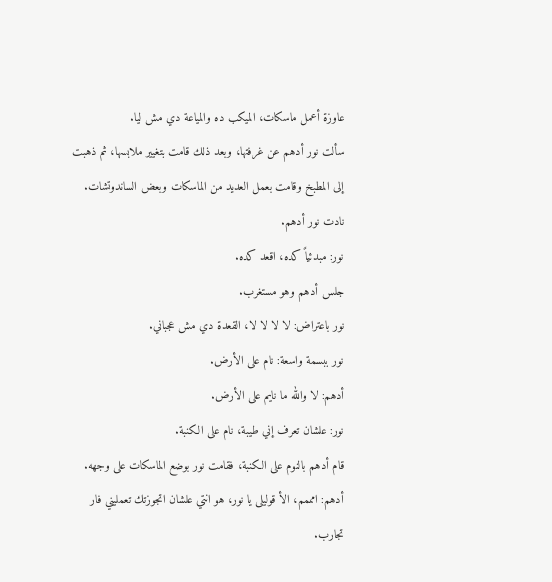عاوزة أعمل ماسكات، الميكب ده والمياعة دي مش ليا.
سألت نور أدهم عن غرفتها، وبعد ذلك قامت بتغيير ملابسها، ثم ذهبت إلى المطبخ وقامت بعمل العديد من الماسكات وبعض الساندوتشات.
نادت نور أدهم.
نور: مبدئياً كده، اقعد كده.
جلس أدهم وهو مستغرب.
نور باعتراض: لا لا لا لا، القعدة دي مش عجباني.
نور ببسمة واسعة: نام على الأرض.
أدهم: لا والله ما نايم على الأرض.
نور: علشان تعرف إني طيبة، نام على الكنبة.
قام أدهم بالنوم على الكنبة، فقامت نور بوضع الماسكات على وجهه.
أدهم: امممم، الأ قوليلى يا نور، هو انتي علشان اتجوزتك تعمليني فار تجارب.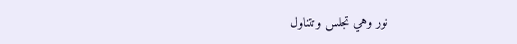نور وهي تجلس وتتناول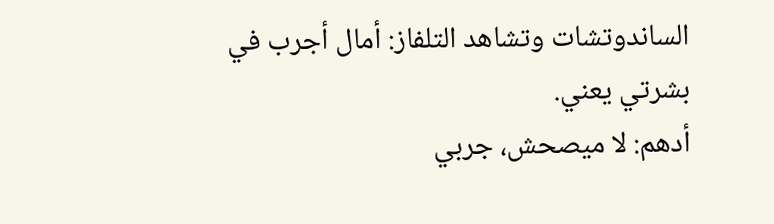الساندوتشات وتشاهد التلفاز: أمال أجرب في بشرتي يعني.
أدهم: لا ميصحش، جربي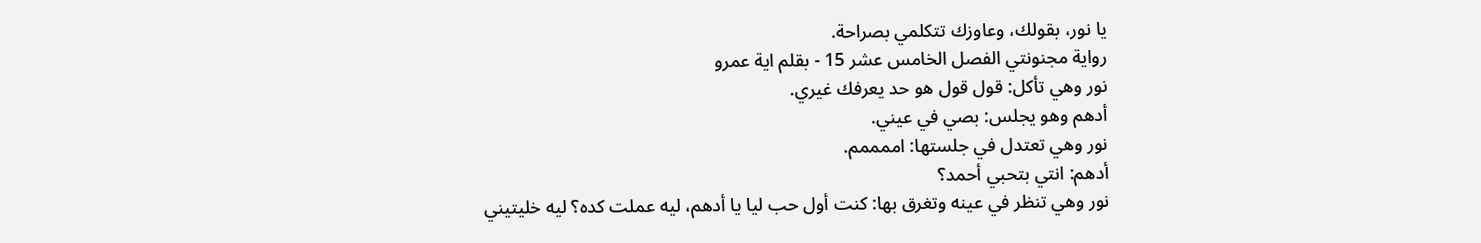يا نور، بقولك، وعاوزك تتكلمي بصراحة.
رواية مجنونتي الفصل الخامس عشر 15 - بقلم اية عمرو
نور وهي تأكل: قول قول هو حد يعرفك غيري.
أدهم وهو يجلس: بصي في عيني.
نور وهي تعتدل في جلستها: اممممم.
أدهم: انتي بتحبي أحمد؟
نور وهي تنظر في عينه وتغرق بها: كنت أول حب ليا يا أدهم، ليه عملت كده؟ ليه خليتيني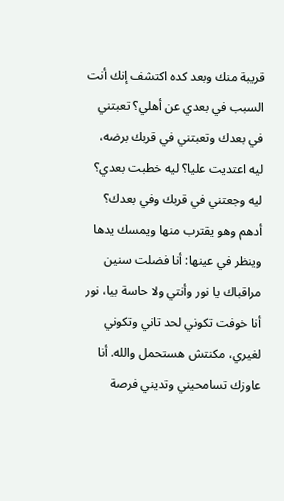قريبة منك وبعد كده اكتشف إنك أنت السبب في بعدي عن أهلي؟ تعبتني في بعدك وتعبتني في قربك برضه، ليه اعتديت عليا؟ ليه خطبت بعدي؟ ليه وجعتني في قربك وفي بعدك؟
أدهم وهو يقترب منها ويمسك يدها وينظر في عينها: أنا فضلت سنين مراقباك يا نور وأنتي ولا حاسة بيا، نور أنا خوفت تكوني لحد تاني وتكوني لغيري، مكنتش هستحمل والله. أنا عاوزك تسامحيني وتديني فرصة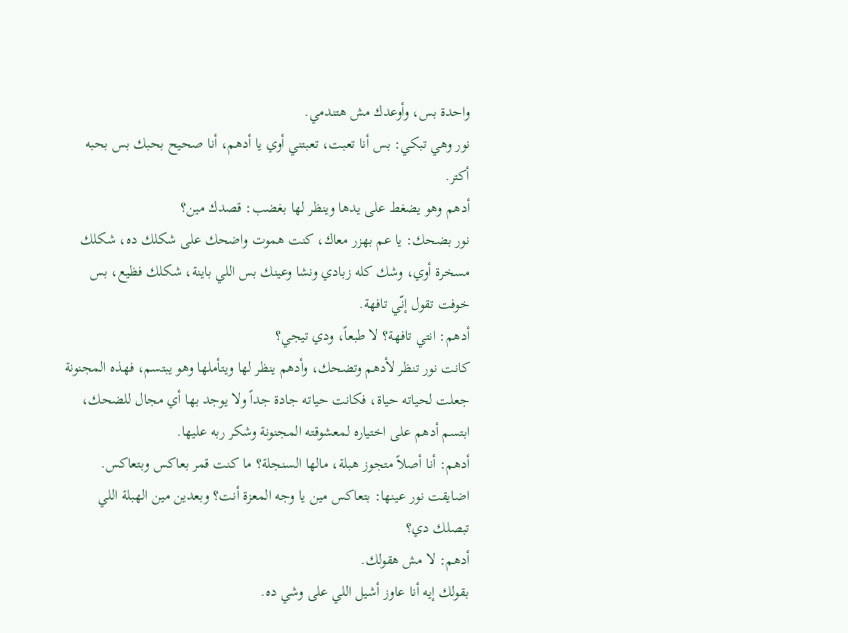واحدة بس، وأوعدك مش هتندمي.
نور وهي تبكي: بس أنا تعبت، تعبتني أوي يا أدهم، أنا صحيح بحبك بس بحبه أكتر.
أدهم وهو يضغط على يدها وينظر لها بغضب: قصدك مين؟
نور بضحك: يا عم بهزر معاك، كنت هموت واضحك على شكلك ده، شكلك مسخرة أوي، وشك كله زبادي ونشا وعينك بس اللي باينة، شكلك فظيع، بس خوفت تقول إنّي تافهة.
أدهم: انتي تافهة؟ لا طبعاً، ودي تيجي؟
كانت نور تنظر لأدهم وتضحك، وأدهم ينظر لها ويتأملها وهو يبتسم، فهذه المجنونة جعلت لحياته حياة، فكانت حياته جادة جداً ولا يوجد بها أي مجال للضحك، ابتسم أدهم على اختياره لمعشوقته المجنونة وشكر ربه عليها.
أدهم: أنا أصلاً متجوز هبلة، مالها السنجلة؟ ما كنت قمر بعاكس وبتعاكس.
اضايقت نور عينها: بتعاكس مين يا وجه المعزة أنت؟ وبعدين مين الهبلة اللي تبصلك دي؟
أدهم: لا مش هقولك.
بقولك إيه أنا عاوز أشيل اللي على وشي ده.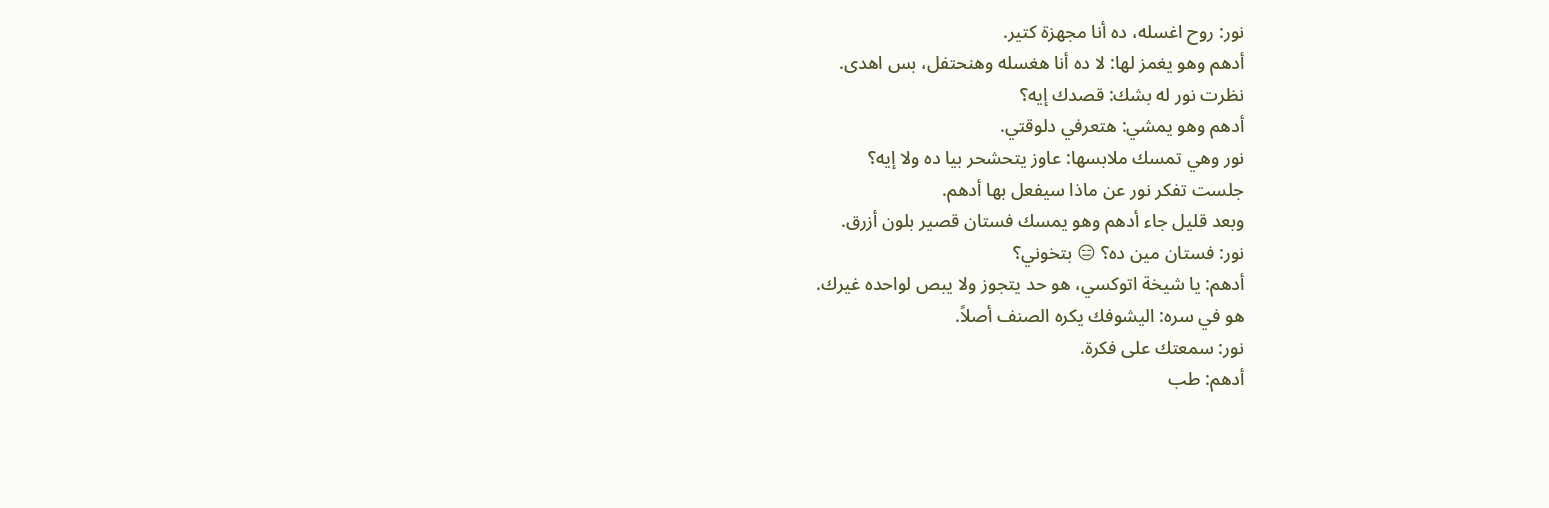نور: روح اغسله، ده أنا مجهزة كتير.
أدهم وهو يغمز لها: لا ده أنا هغسله وهنحتفل، بس اهدى.
نظرت نور له بشك: قصدك إيه؟
أدهم وهو يمشي: هتعرفي دلوقتي.
نور وهي تمسك ملابسها: عاوز يتحشحر بيا ده ولا إيه؟
جلست تفكر نور عن ماذا سيفعل بها أدهم.
وبعد قليل جاء أدهم وهو يمسك فستان قصير بلون أزرق.
نور: فستان مين ده؟ 😑 بتخوني؟
أدهم: يا شيخة اتوكسي، هو حد يتجوز ولا يبص لواحده غيرك.
هو في سره: اليشوفك يكره الصنف أصلاً.
نور: سمعتك على فكرة.
أدهم: طب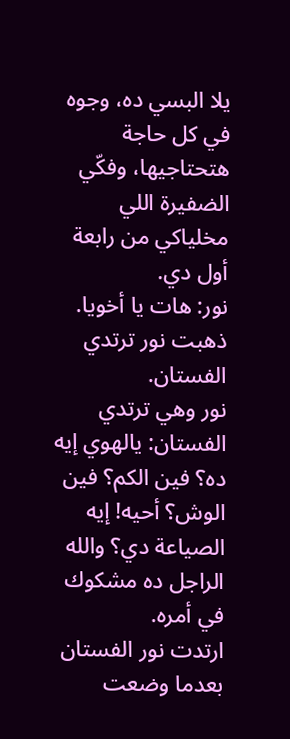يلا البسي ده، وجوه في كل حاجة هتحتاجيها، وفكّي الضفيرة اللي مخلياكي من رابعة أول دي.
نور: هات يا أخويا.
ذهبت نور ترتدي الفستان.
نور وهي ترتدي الفستان: يالهوي إيه ده؟ فين الكم؟ فين الوش؟ أحيه! إيه الصياعة دي؟ والله الراجل ده مشكوك في أمره.
ارتدت نور الفستان بعدما وضعت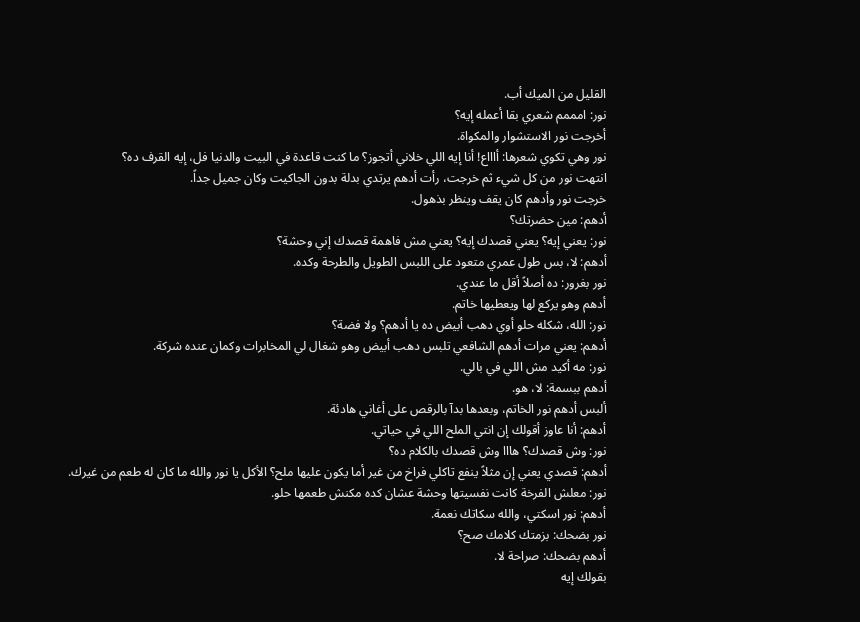القليل من الميك أب.
نور: امممم شعري بقا أعمله إيه؟
أخرجت نور الاستشوار والمكواة.
نور وهي تكوي شعرها: أاااع! أنا إيه اللي خلاني أتجوز؟ ما كنت قاعدة في البيت والدنيا فل، إيه القرف ده؟
انتهت نور من كل شيء ثم خرجت، رأت أدهم يرتدي بدلة بدون الجاكيت وكان جميل جداً.
خرجت نور وأدهم كان يقف وينظر بذهول.
أدهم: مين حضرتك؟
نور: يعني إيه؟ يعني قصدك إيه؟ يعني مش فاهمة قصدك إني وحشة؟
أدهم: لا، بس طول عمري متعود على اللبس الطويل والطرحة وكده.
نور بغرور: ده أصلاً أقل ما عندي.
أدهم وهو يركع لها ويعطيها خاتم.
نور: الله، شكله حلو أوي دهب أبيض ده يا أدهم؟ ولا فضة؟
أدهم: يعني مرات أدهم الشافعي تلبس دهب أبيض وهو شغال لي المخابرات وكمان عنده شركة.
نور: مه أكيد مش اللي في بالي.
أدهم ببسمة: لا، هو.
ألبس أدهم نور الخاتم، وبعدها بدآ بالرقص على أغاني هادئة.
أدهم: أنا عاوز أقولك إن انتي الملح اللي في حياتي.
نور: وش قصدك؟ هااا وش قصدك بالكلام ده؟
أدهم: قصدي يعني إن مثلاً ينفع تاكلي فراخ من غير أما يكون عليها ملح؟ الأكل يا نور والله ما كان له طعم من غيرك.
نور: معلش الفرخة كانت نفسيتها وحشة عشان كده مكنش طعمها حلو.
أدهم: نور اسكتي، والله سكاتك نعمة.
نور بضحك: بزمتك كلامك صح؟
أدهم بضحك: صراحة لا.
بقولك إيه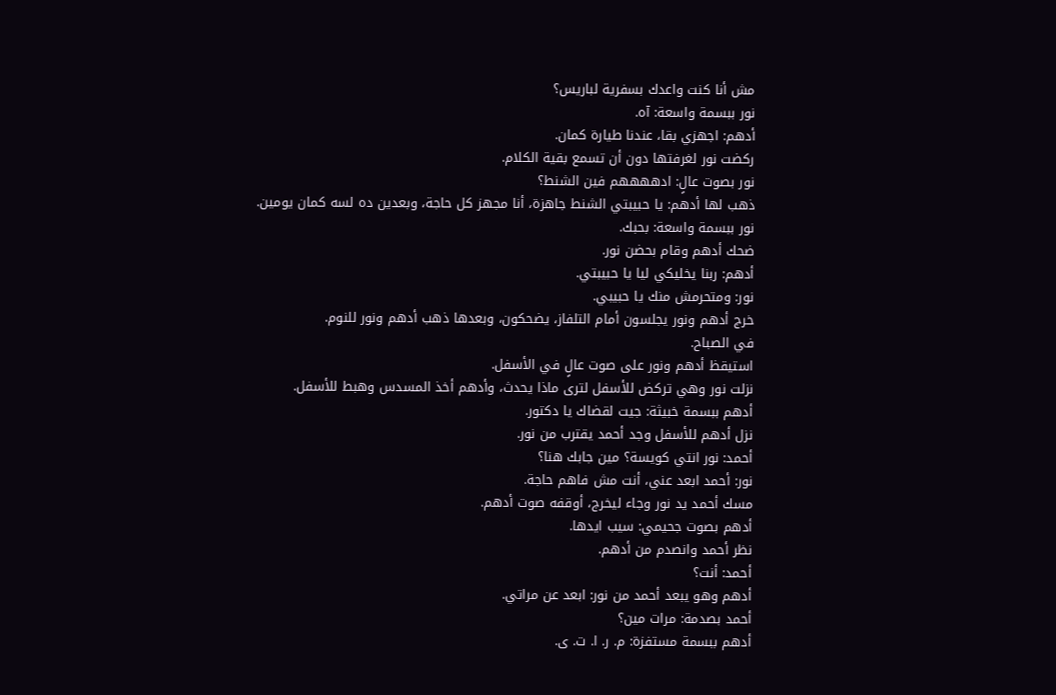مش أنا كنت واعدك بسفرية لباريس؟
نور ببسمة واسعة: آه.
أدهم: اجهزي بقا، عندنا طيارة كمان.
ركضت نور لغرفتها دون أن تسمع بقية الكلام.
نور بصوت عالٍ: ادههههم فين الشنط؟
ذهب لها أدهم: يا حبيبتي الشنط جاهزة، أنا مجهز كل حاجة، وبعدين ده لسه كمان يومين.
نور ببسمة واسعة: بحبك.
ضحك أدهم وقام بحضن نور.
أدهم: ربنا يخليكي ليا يا حبيبتي.
نور: ومتحرمش منك يا حبيبي.
خرج أدهم ونور يجلسون أمام التلفاز، يضحكون، وبعدها ذهب أدهم ونور للنوم.
في الصباح.
استيقظ أدهم ونور على صوت عالٍ في الأسفل.
نزلت نور وهي تركض للأسفل لترى ماذا يحدث، وأدهم أخذ المسدس وهبط للأسفل.
أدهم ببسمة خبيثة: جيت لقضاك يا دكتور.
نزل أدهم للأسفل وجد أحمد يقترب من نور.
أحمد: نور انتي كويسة؟ مين جابك هنا؟
نور: أحمد ابعد عني، أنت مش فاهم حاجة.
مسك أحمد يد نور وجاء ليخرج، أوقفه صوت أدهم.
أدهم بصوت جحيمي: سيب ايدها.
نظر أحمد وانصدم من أدهم.
أحمد: أنت؟
أدهم وهو يبعد أحمد من نور: ابعد عن مراتي.
أحمد بصدمة: مرات مين؟
أدهم ببسمة مستفزة: م. ر. ا. ت. ى.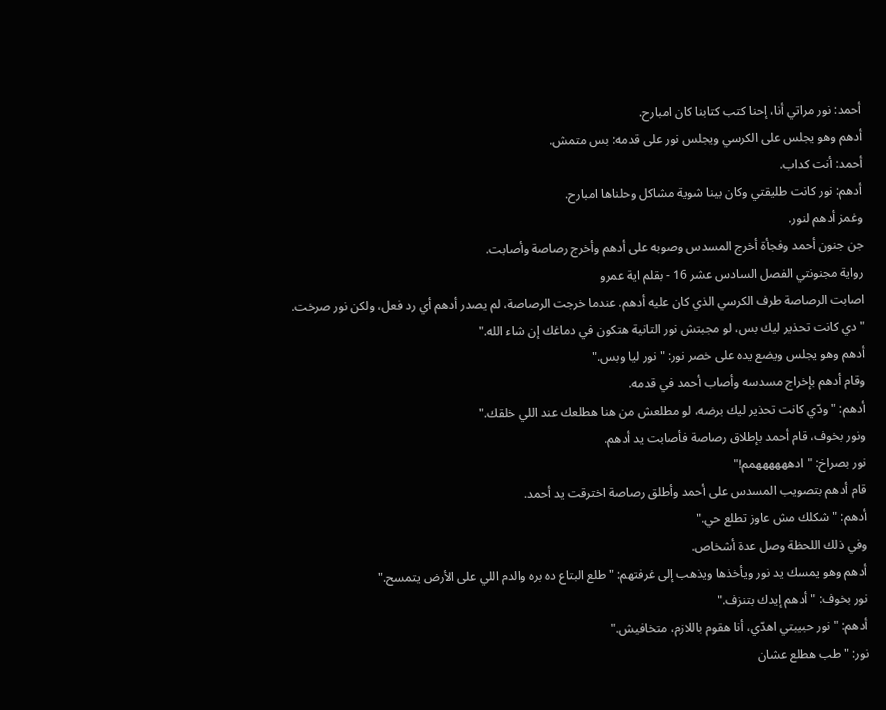أحمد: نور مراتي أنا، إحنا كتب كتابنا كان امبارح.
أدهم وهو يجلس على الكرسي ويجلس نور على قدمه: بس متمش.
أحمد: أنت كداب.
أدهم: نور كانت طليقتي وكان بينا شوية مشاكل وحلناها امبارح.
وغمز أدهم لنور.
جن جنون أحمد وفجأة أخرج المسدس وصوبه على أدهم وأخرج رصاصة وأصابت.
رواية مجنونتي الفصل السادس عشر 16 - بقلم اية عمرو
اصابت الرصاصة طرف الكرسي الذي كان عليه أدهم. عندما خرجت الرصاصة، لم يصدر أدهم أي رد فعل، ولكن نور صرخت.
"دي كانت تحذير ليك بس، لو مجبتش نور التانية هتكون في دماغك إن شاء الله."
أدهم وهو يجلس ويضع يده على خصر نور: "نور ليا وبس."
وقام أدهم بإخراج مسدسه وأصاب أحمد في قدمه.
أدهم: "ودّي كانت تحذير ليك برضه، لو مطلعش من هنا هطلعك عند اللي خلقك."
ونور بخوف، قام أحمد بإطلاق رصاصة فأصابت يد أدهم.
نور بصراخ: "ادههههههمم!"
قام أدهم بتصويب المسدس على أحمد وأطلق رصاصة اخترقت يد أحمد.
أدهم: "شكلك مش عاوز تطلع حي."
وفي ذلك اللحظة وصل عدة أشخاص.
أدهم وهو يمسك يد نور ويأخذها ويذهب إلى غرفتهم: "طلع البتاع ده بره والدم اللي على الأرض يتمسح."
نور بخوف: "أدهم إيدك بتنزف."
أدهم: "نور حبيبتي اهدّي، أنا هقوم باللازم، متخافيش."
نور: "طب هطلع عشان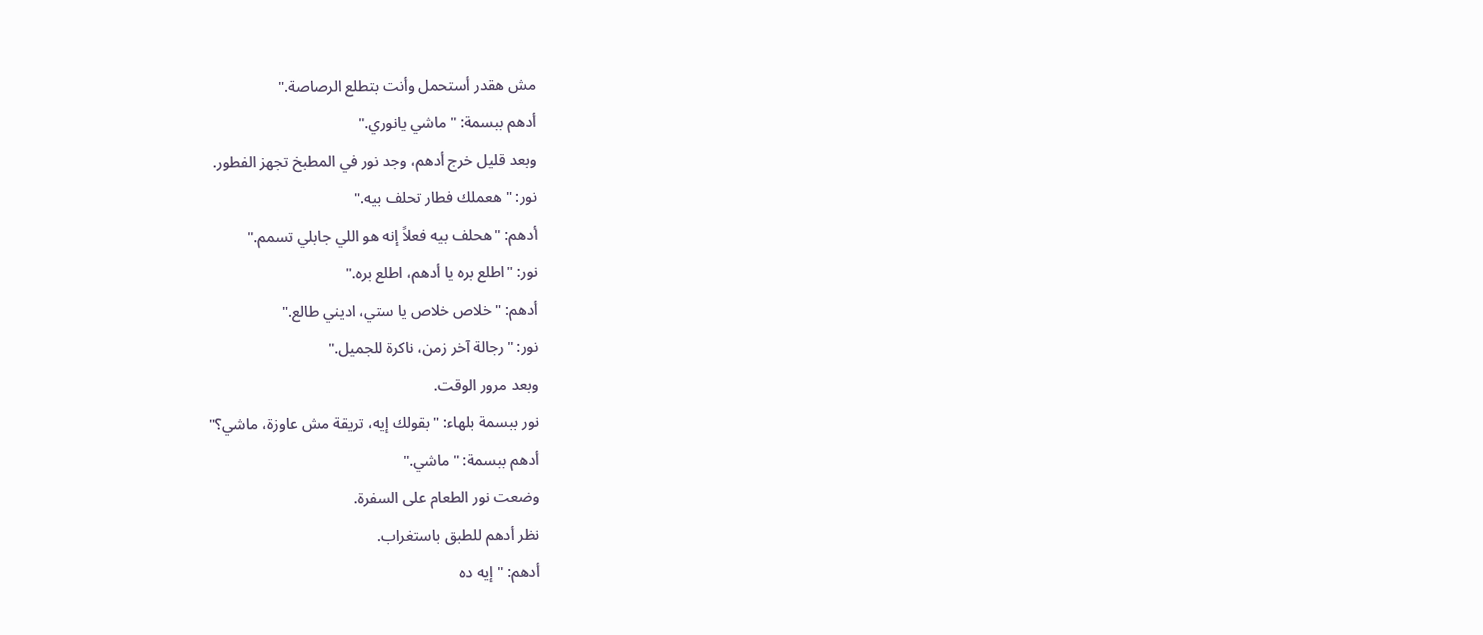مش هقدر أستحمل وأنت بتطلع الرصاصة."
أدهم ببسمة: "ماشي يانوري."
وبعد قليل خرج أدهم، وجد نور في المطبخ تجهز الفطور.
نور: "هعملك فطار تحلف بيه."
أدهم: "هحلف بيه فعلاً إنه هو اللي جابلي تسمم."
نور: "اطلع بره يا أدهم، اطلع بره."
أدهم: "خلاص خلاص يا ستي، اديني طالع."
نور: "رجالة آخر زمن، ناكرة للجميل."
وبعد مرور الوقت.
نور ببسمة بلهاء: "بقولك إيه، تريقة مش عاوزة، ماشي؟"
أدهم ببسمة: "ماشي."
وضعت نور الطعام على السفرة.
نظر أدهم للطبق باستغراب.
أدهم: "إيه ده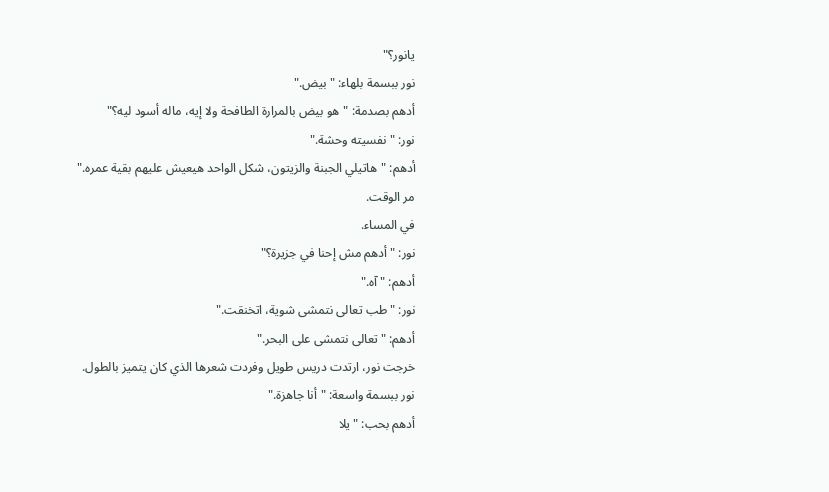يانور؟"
نور ببسمة بلهاء: "بيض."
أدهم بصدمة: "هو بيض بالمرارة الطافحة ولا إيه، ماله أسود ليه؟"
نور: "نفسيته وحشة."
أدهم: "هاتيلي الجبنة والزيتون، شكل الواحد هيعيش عليهم بقية عمره."
مر الوقت.
في المساء.
نور: "أدهم مش إحنا في جزيرة؟"
أدهم: "آه."
نور: "طب تعالى نتمشى شوية، اتخنقت."
أدهم: "تعالى نتمشى على البحر."
خرجت نور، ارتدت دريس طويل وفردت شعرها الذي كان يتميز بالطول.
نور ببسمة واسعة: "أنا جاهزة."
أدهم بحب: "يلا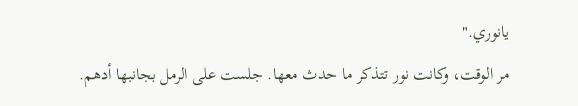يانوري."
مر الوقت، وكانت نور تتذكر ما حدث معها. جلست على الرمل بجانبها أدهم.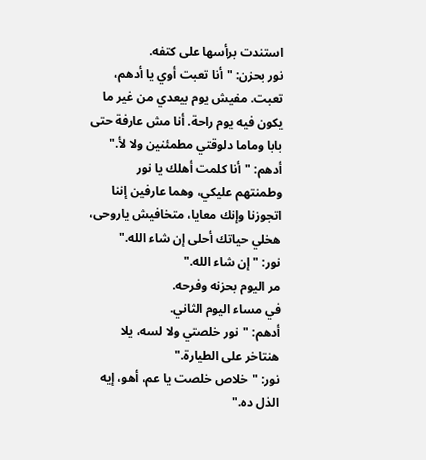استندت برأسها على كتفه.
نور بحزن: "أنا تعبت أوي يا أدهم، تعبت. مفيش يوم بيعدي من غير ما يكون فيه يوم راحة. أنا مش عارفة حتى بابا وماما دلوقتي مطمئنين ولا لأ."
أدهم: "أنا كلمت أهلك يا نور وطمنتهم عليكي، وهما عارفين إننا اتجوزنا وإنك معايا، متخافيش ياروحى، هخلي حياتك أحلى إن شاء الله."
نور: "إن شاء الله."
مر اليوم بحزنه وفرحه.
في مساء اليوم الثاني.
أدهم: "نور خلصتي ولا لسه، يلا هنتاخر على الطيارة."
نور: "خلاص خلصت يا عم، أهو، إيه الذل ده."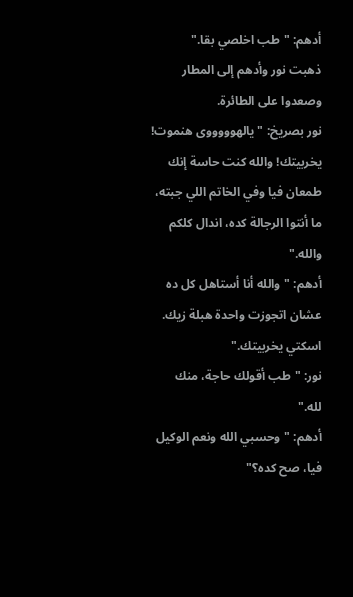أدهم: "طب اخلصي بقا."
ذهبت نور وأدهم إلى المطار وصعدوا على الطائرة.
نور بصريخ: "يالهوووووى هنموت! يخربيتك! والله كنت حاسة إنك طمعان فيا وفي الخاتم اللي جبته، ما أنتوا الرجالة كده، اندال كلكم والله."
أدهم: "والله أنا أستاهل كل ده عشان اتجوزت واحدة هبلة زيك. اسكتي يخربيتك."
نور: "طب أقولك حاجة، منك لله."
أدهم: "وحسبي الله ونعم الوكيل فيا، صح كده؟"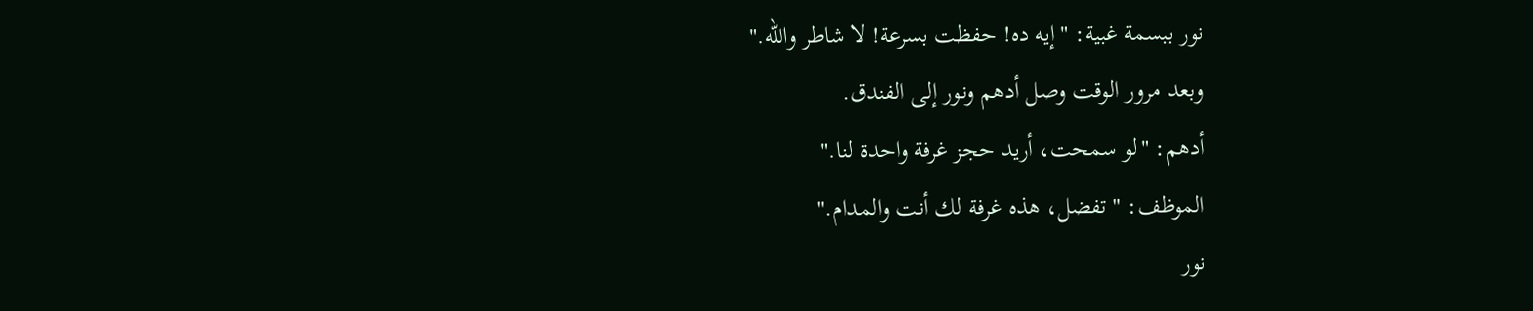نور ببسمة غبية: "إيه ده! حفظت بسرعة! لا شاطر والله."
وبعد مرور الوقت وصل أدهم ونور إلى الفندق.
أدهم: "لو سمحت، أريد حجز غرفة واحدة لنا."
الموظف: "تفضل، هذه غرفة لك أنت والمدام."
نور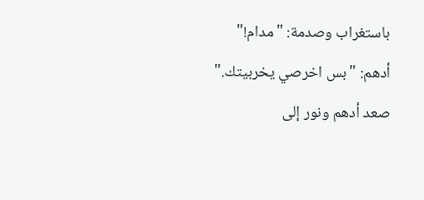باستغراب وصدمة: "مدام!"
أدهم: "بس اخرصي يخربيتك."
صعد أدهم ونور إلى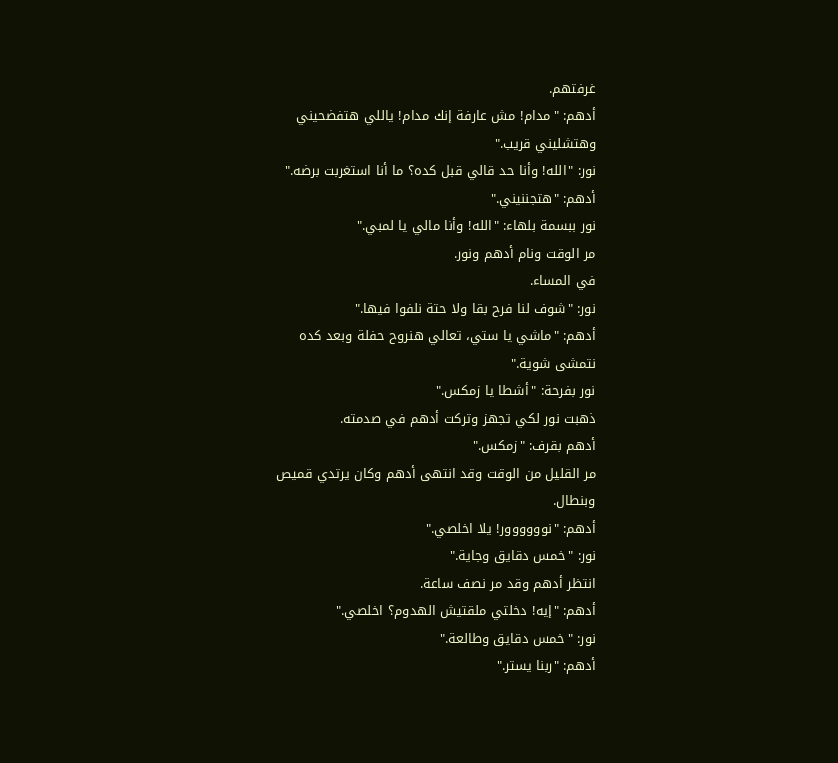غرفتهم.
أدهم: "مدام! مش عارفة إنك مدام! ياللي هتفضحيني وهتشليني قريب."
نور: "الله! وأنا حد قالي قبل كده؟ ما أنا استغربت برضه."
أدهم: "هتجننيني."
نور ببسمة بلهاء: "الله! وأنا مالي يا لمبي."
مر الوقت ونام أدهم ونور.
في المساء.
نور: "شوف لنا فرح بقا ولا حتة نلفوا فيها."
أدهم: "ماشي يا ستي، تعالي هنروح حفلة وبعد كده نتمشى شوية."
نور بفرحة: "أشطا يا زمكس."
ذهبت نور لكي تجهز وتركت أدهم في صدمته.
أدهم بقرف: "زمكس."
مر القليل من الوقت وقد انتهى أدهم وكان يرتدي قميص وبنطال.
أدهم: "نوووووور! يلا اخلصي."
نور: "خمس دقايق وجاية."
انتظر أدهم وقد مر نصف ساعة.
أدهم: "إيه! دخلتي ملقتيش الهدوم؟ اخلصي."
نور: "خمس دقايق وطالعة."
أدهم: "ربنا يستر."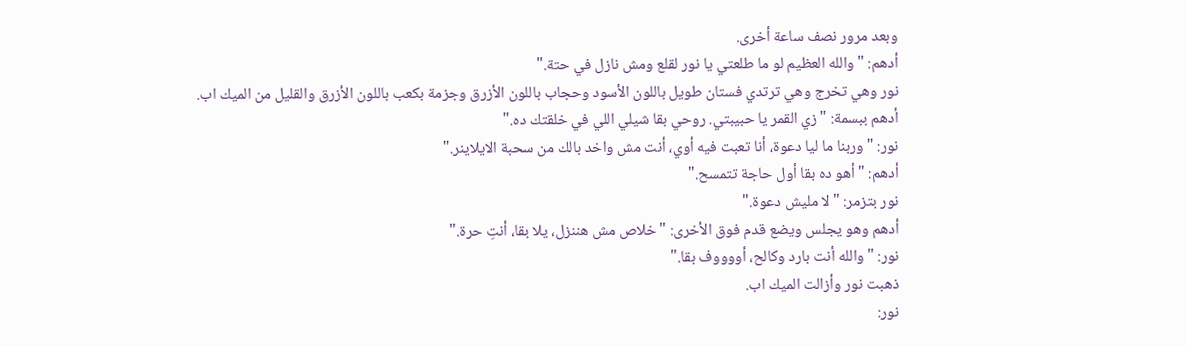وبعد مرور نصف ساعة أخرى.
أدهم: "والله العظيم لو ما طلعتي يا نور لقلع ومش نازل في حتة."
نور وهي تخرج وهي ترتدي فستان طويل باللون الأسود وحجاب باللون الأزرق وجزمة بكعب باللون الأزرق والقليل من الميك اب.
أدهم ببسمة: "زي القمر يا حبيبتي. روحي بقا شيلي اللي في خلقتك ده."
نور: "وربنا ما ليا دعوة، أنا تعبت فيه أوي، أنت مش واخد بالك من سحبة الايلاينر."
أدهم: "أهو ده بقا أول حاجة تتمسح."
نور بتزمر: "لا مليش دعوة."
أدهم وهو يجلس ويضع قدم فوق الأخرى: "خلاص مش هننزل، يلا بقا، أنتِ حرة."
نور: "والله أنت بارد وكالح، أووووف بقا."
ذهبت نور وأزالت الميك اب.
نور: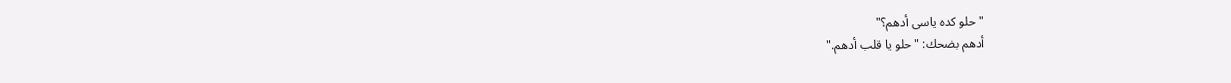"حلو كده ياسى أدهم؟"
أدهم بضحك: "حلو يا قلب أدهم."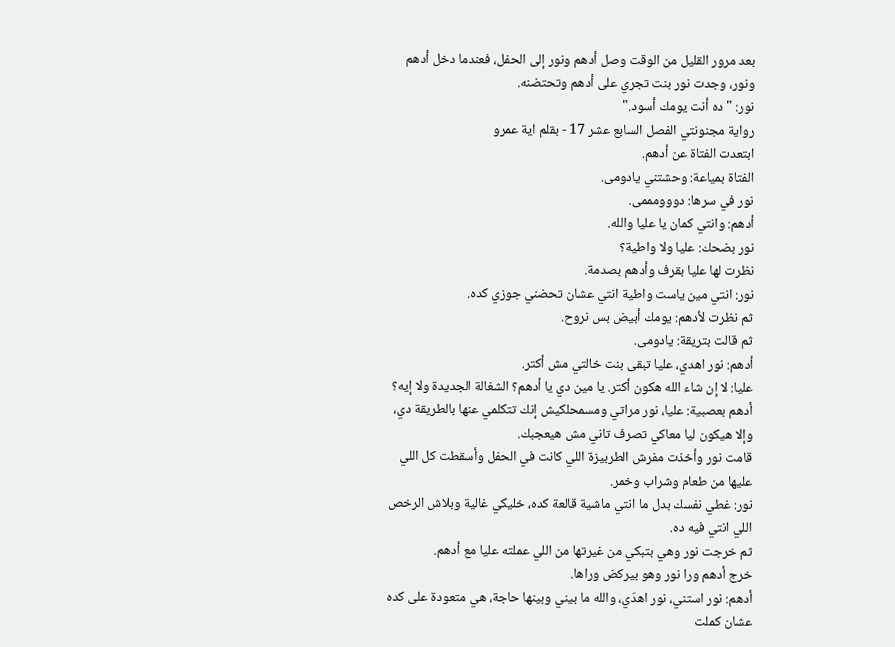بعد مرور القليل من الوقت وصل أدهم ونور إلى الحفل، فعندما دخل أدهم ونور، وجدت نور بنت تجري على أدهم وتحتضنه.
نور: "ده أنت يومك أسود."
رواية مجنونتي الفصل السابع عشر 17 - بقلم اية عمرو
ابتعدت الفتاة عن أدهم.
الفتاة بمياعة: وحشتني يادومى.
نور في سرها: دووومممى.
أدهم: وانتي كمان يا عليا والله.
نور بضحك: عليا ولا واطية؟
نظرت لها عليا بقرف وأدهم بصدمة.
نور: انتي مين ياست واطية انتي عشان تحضني جوزي كده.
ثم نظرت لأدهم: يومك أبيض بس نروح.
ثم قالت بتريقة: يادومى.
أدهم: نور اهدي، عليا تبقى بنت خالتي مش أكتر.
عليا: لا إن شاء الله هكون أكتر. يا مين دي يا أدهم؟ الشغالة الجديدة ولا إيه؟
أدهم بعصبية: عليا، نور مراتي ومسمحلكيش إنك تتكلمي عنها بالطريقة دي، وإلا هيكون ليا معاكي تصرف تاني مش هيعجبك.
قامت نور وأخذت مفرش الطربيزة اللي كانت في الحفل وأسقطت كل اللي عليها من طعام وشراب وخمر.
نور: غطي نفسك بدل ما انتي ماشية قالعة كده، خليكي غالية وبلاش الرخص اللي انتي فيه ده.
ثم خرجت نور وهي بتبكي من غيرتها من اللي عملته عليا مع أدهم.
خرج أدهم ورا نور وهو بيركض وراها.
أدهم: نور استني، نور اهدّي، والله ما بيني وبينها حاجة، هي متعودة على كده عشان كملت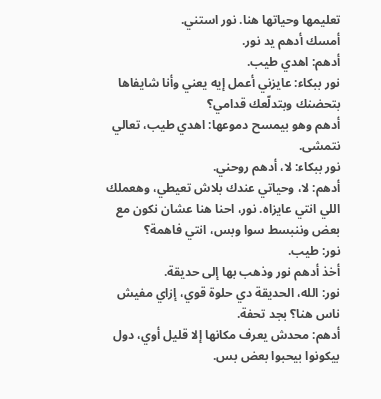تعليمها وحياتها هنا. نور استني.
أمسك أدهم يد نور.
أدهم: اهدي طيب.
نور ببكاء: عايزني أعمل إيه يعني وأنا شايفاها بتحضنك وبتدلّعك قدامي؟
أدهم وهو بيمسح دموعها: اهدي طيب، تعالي نتمشى.
نور ببكاء: لا، أدهم روحني.
أدهم: لا، وحياتي عندك بلاش تعيطي، وهعملك اللي انتي عايزاه. نور، احنا هنا عشان نكون مع بعض وننبسط سوا وبس، انتي فاهمة؟
نور: طيب.
أخذ أدهم نور وذهب بها إلى حديقة.
نور: الله، الحديقة دي حلوة قوي، إزاي مفيش ناس هنا؟ بجد تحفة.
أدهم: محدش يعرف مكانها إلا قليل أوي، دول بيكونوا بيحبوا بعض بس.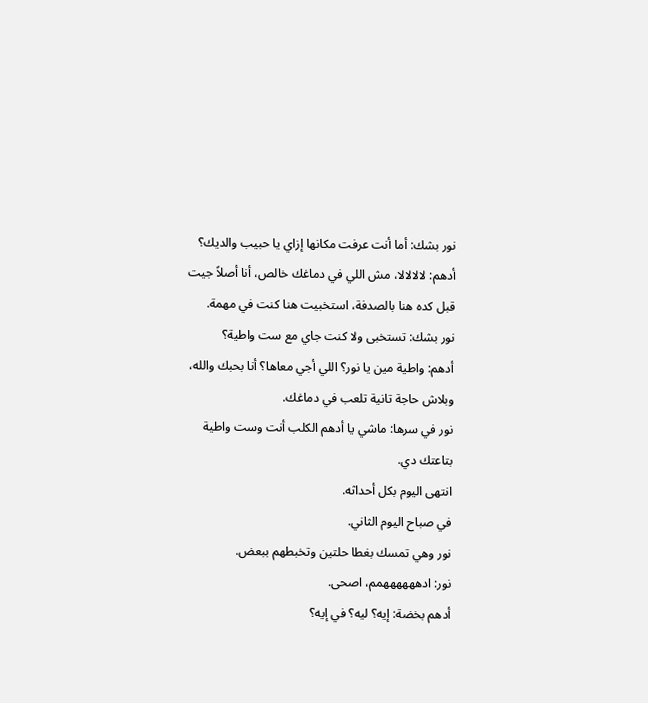نور بشك: أما أنت عرفت مكانها إزاي يا حبيب والديك؟
أدهم: لالالالا، مش اللي في دماغك خالص، أنا أصلاً جيت قبل كده هنا بالصدفة، استخبيت هنا كنت في مهمة.
نور بشك: تستخبى ولا كنت جاي مع ست واطية؟
أدهم: واطية مين يا نور؟ اللي أجي معاها؟ أنا بحبك والله، وبلاش حاجة تانية تلعب في دماغك.
نور في سرها: ماشي يا أدهم الكلب أنت وست واطية بتاعتك دي.
انتهى اليوم بكل أحداثه.
في صباح اليوم الثاني.
نور وهي تمسك بغطا حلتين وتخبطهم ببعض.
نور: ادههههههمم، اصحى.
أدهم بخضة: إيه؟ ليه؟ في إيه؟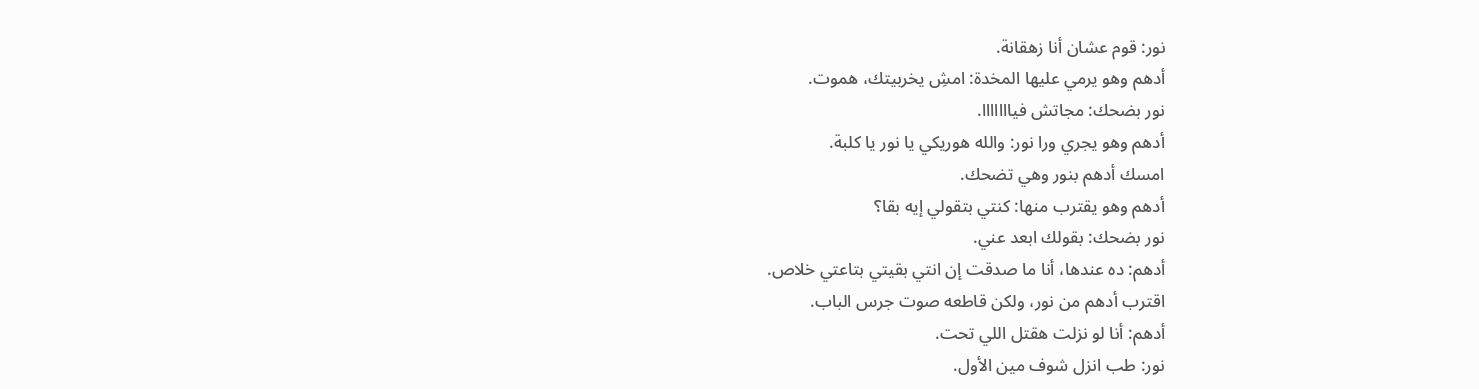نور: قوم عشان أنا زهقانة.
أدهم وهو يرمي عليها المخدة: امشِ يخربيتك، هموت.
نور بضحك: مجاتش فيااااااا.
أدهم وهو يجري ورا نور: والله هوريكي يا نور يا كلبة.
امسك أدهم بنور وهي تضحك.
أدهم وهو يقترب منها: كنتي بتقولي إيه بقا؟
نور بضحك: بقولك ابعد عني.
أدهم: ده عندها، أنا ما صدقت إن انتي بقيتي بتاعتي خلاص.
اقترب أدهم من نور، ولكن قاطعه صوت جرس الباب.
أدهم: أنا لو نزلت هقتل اللي تحت.
نور: طب انزل شوف مين الأول.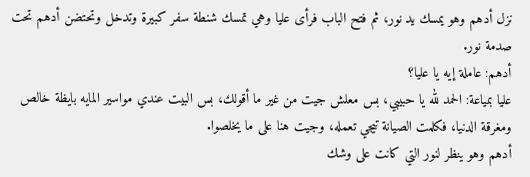نزل أدهم وهو يمسك يد نور، ثم فتح الباب فرأى عليا وهي تمسك شنطة سفر كبيرة وتدخل وتحتضن أدهم تحت صدمة نور.
أدهم: عاملة إيه يا عليا؟
عليا بمياعة: الحمد لله يا حبيبي، بس معلش جيت من غير ما أقولك، بس البيت عندي مواسير المايه بايظة خالص ومغرقة الدنيا، فكلمت الصيانة تيجي تعمله، وجيت هنا على ما يخلصوا.
أدهم وهو ينظر لنور التي كانت على وشك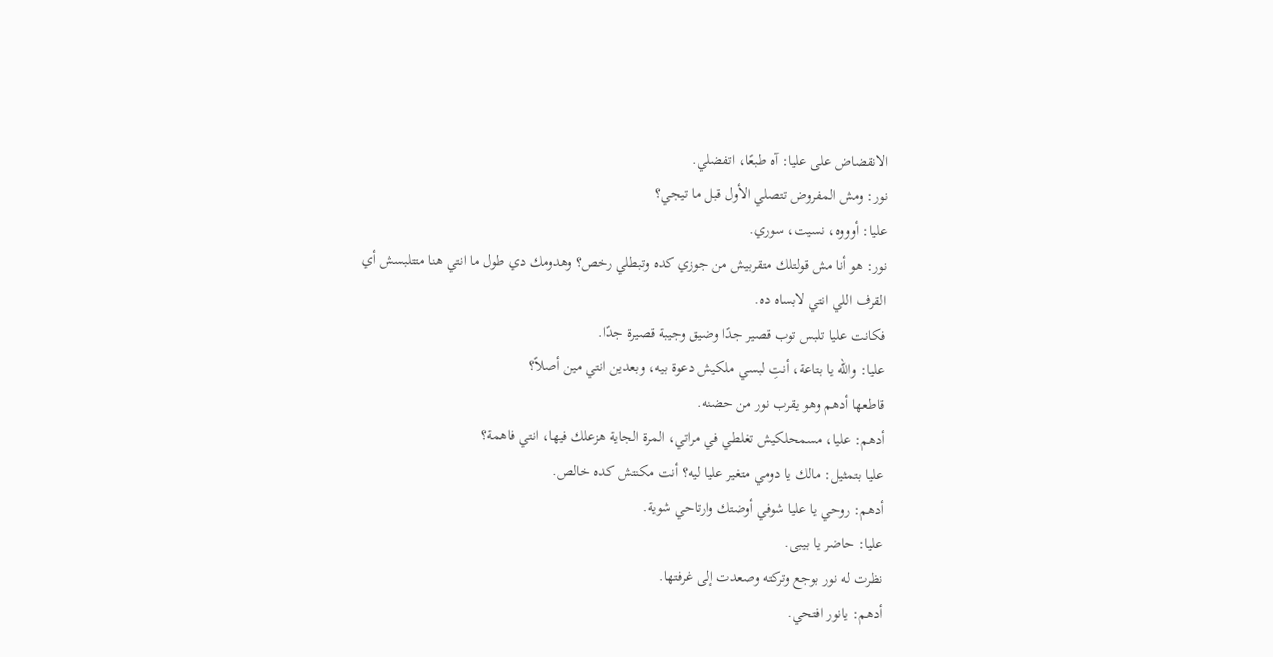الانقضاض على عليا: آه طبعًا، اتفضلي.
نور: ومش المفروض تتصلي الأول قبل ما تيجي؟
عليا: أوووه، نسيت، سوري.
نور: هو أنا مش قولتلك متقربيش من جوزي كده وتبطلي رخص؟ وهدومك دي طول ما انتي هنا متتلبسش أي القرف اللي انتي لابساه ده.
فكانت عليا تلبس توب قصير جدًا وضيق وجيبة قصيرة جدًا.
عليا: والله يا بتاعة، أنتِ لبسي ملكيش دعوة بيه، وبعدين انتي مين أصلاً؟
قاطعها أدهم وهو يقرب نور من حضنه.
أدهم: عليا، مسمحلكيش تغلطي في مراتي، المرة الجاية هزعلك فيها، انتي فاهمة؟
عليا بتمثيل: مالك يا دومي متغير عليا ليه؟ أنت مكنتش كده خالص.
أدهم: روحي يا عليا شوفي أوضتك وارتاحي شوية.
عليا: حاضر يا بيبى.
نظرت له نور بوجع وتركته وصعدت إلى غرفتها.
أدهم: يانور افتحي.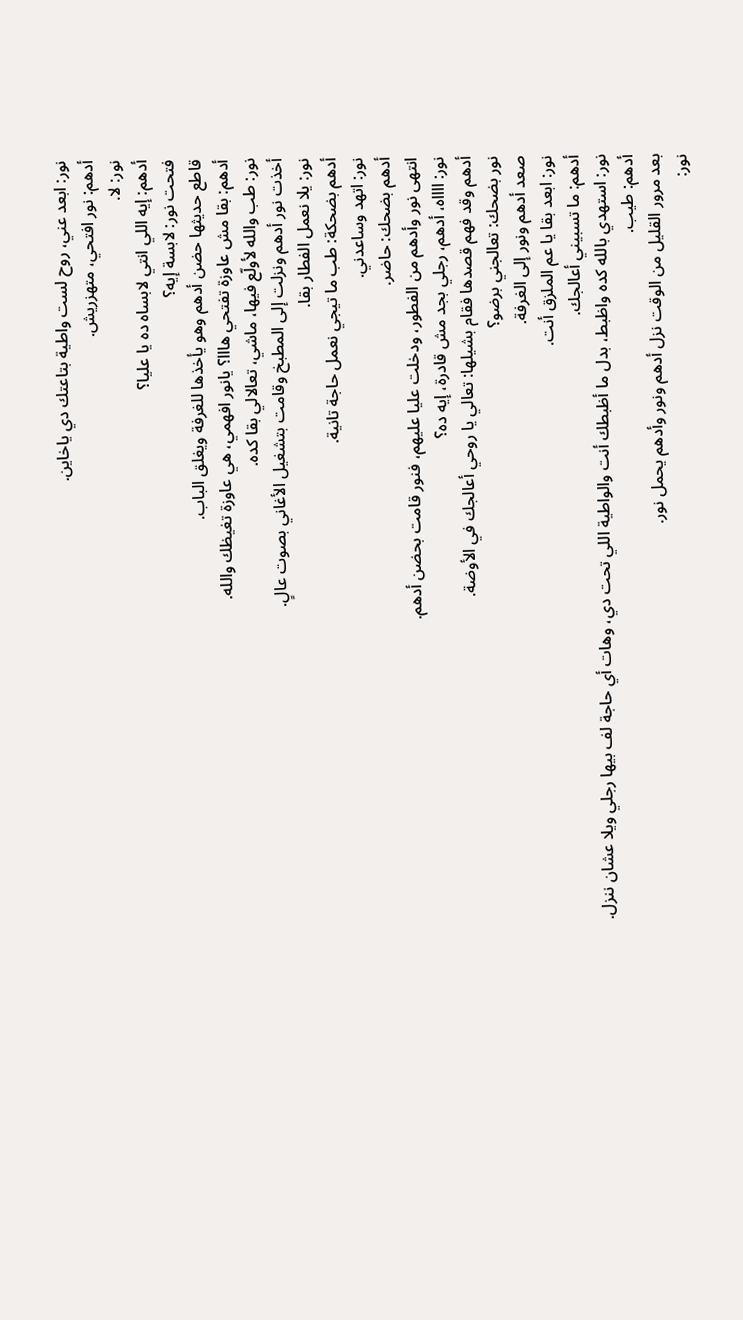نور: ابعد عني، روح لست واطية بتاعتك دي ياخاين.
أدهم: نور افتحي، متهزريش.
نور: لا.
أدهم: إيه اللي انتي لابساه ده يا عليا؟
فتحت نور: لابسة إيه؟
قاطع حديثها حضن أدهم وهو يأخذها للغرفة ويغلق الباب.
أدهم: بقا مش عاوزة تفتحي هااا؟ يانور افهمي، هي عاوزة تغيظك والله.
نور: طب والله لأولّع فيها، ماشي، تعالالي بقا كده.
أخذت نور أدهم ونزلت إلى المطبخ وقامت بتشغيل الأغاني بصوت عالٍ.
نور: يلا نعمل الفطار بقا.
أدهم بضحكة: طب ما تيجي نعمل حاجة تانية.
نور: اتهد وساعدني.
أدهم بضحك: حاضر.
انتهى نور وأدهم من الفطور، ودخلت عليا عليهم، فنور قامت بحضن أدهم.
نور: ااااه، أدهم، رجلي بجد مش قادرة، إيه ده؟
أدهم وقد فهم قصدها فقام بشيلها: تعالي يا روحي أعالجك في الأوضة.
نور بضحك: تعالجني برضو؟
صعد أدهم ونور إلى الغرفة.
نور: ابعد بقا يا عم الملزق أنت.
أدهم: ما تسبيني أعالجك.
نور: استهدي بالله كده واظبط، بدل ما أظبطك أنت والواطية اللي تحت دي، وهات أي حاجة لف بيها رجلي ويلا عشان ننزل.
أدهم: طيب.
بعد مرور القليل من الوقت نزل أدهم ونور وأدهم يحمل نور.
نور: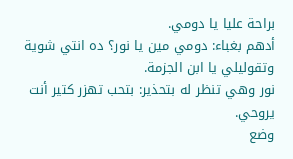براحة عليا يا دومي.
أدهم بغباء: دومي مين يا نور؟ ده انتي شوية وتقوليلي يا ابن الجزمة.
نور وهي تنظر له بتحذير: بتحب تهزر كتير أنت يروحي.
وضع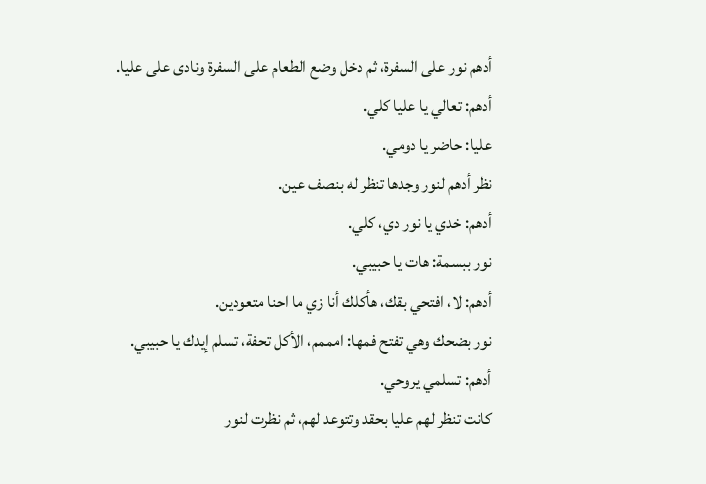أدهم نور على السفرة، ثم دخل وضع الطعام على السفرة ونادى على عليا.
أدهم: تعالي يا عليا كلي.
عليا: حاضر يا دومي.
نظر أدهم لنور وجدها تنظر له بنصف عين.
أدهم: خدي يا نور دي، كلي.
نور ببسمة: هات يا حبيبي.
أدهم: لا، افتحي بقك، هأكلك أنا زي ما احنا متعودين.
نور بضحك وهي تفتح فمها: امممم، الأكل تحفة، تسلم إيدك يا حبيبي.
أدهم: تسلمي يروحي.
كانت تنظر لهم عليا بحقد وتتوعد لهم، ثم نظرت لنور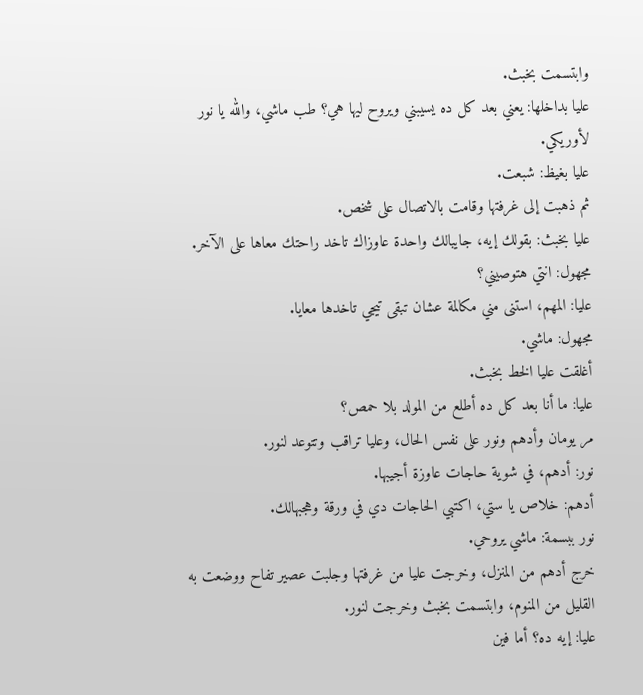وابتسمت بخبث.
عليا بداخلها: يعني بعد كل ده يسيبني ويروح ليها هي؟ طب ماشي، والله يا نور لأوريكي.
عليا بغيظ: شبعت.
ثم ذهبت إلى غرفتها وقامت بالاتصال على شخص.
عليا بخبث: بقولك إيه، جايبالك واحدة عاوزاك تاخد راحتك معاها على الآخر.
مجهول: انتي هتوصيني؟
عليا: المهم، استنى مني مكالمة عشان تبقى تيجي تاخدها معايا.
مجهول: ماشي.
أغلقت عليا الخط بخبث.
عليا: ما أنا بعد كل ده أطلع من المولد بلا حمص؟
مر يومان وأدهم ونور على نفس الحال، وعليا تراقب وتتوعد لنور.
نور: أدهم، في شوية حاجات عاوزة أجيبها.
أدهم: خلاص يا ستي، اكتبي الحاجات دي في ورقة وهجبهالك.
نور ببسمة: ماشي يروحي.
خرج أدهم من المنزل، وخرجت عليا من غرفتها وجلبت عصير تفاح ووضعت به القليل من المنوم، وابتسمت بخبث وخرجت لنور.
عليا: إيه ده؟ أما فين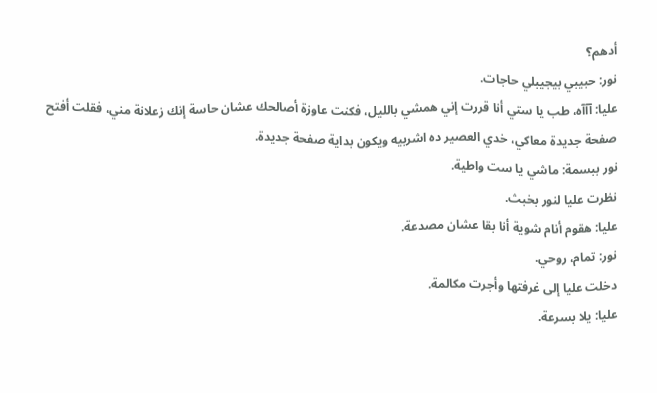أدهم؟
نور: حبيبي بيجيبلي حاجات.
عليا: آآآه، طب يا ستي أنا قررت إني همشي بالليل، فكنت عاوزة أصالحك عشان حاسة إنك زعلانة مني، فقلت أفتح صفحة جديدة معاكي، خدي العصير ده اشربيه ويكون بداية صفحة جديدة.
نور ببسمة: ماشي يا ست واطية.
نظرت عليا لنور بخبث.
عليا: هقوم أنام شوية أنا بقا عشان مصدعة.
نور: تمام، روحي.
دخلت عليا إلى غرفتها وأجرت مكالمة.
عليا: يلا بسرعة.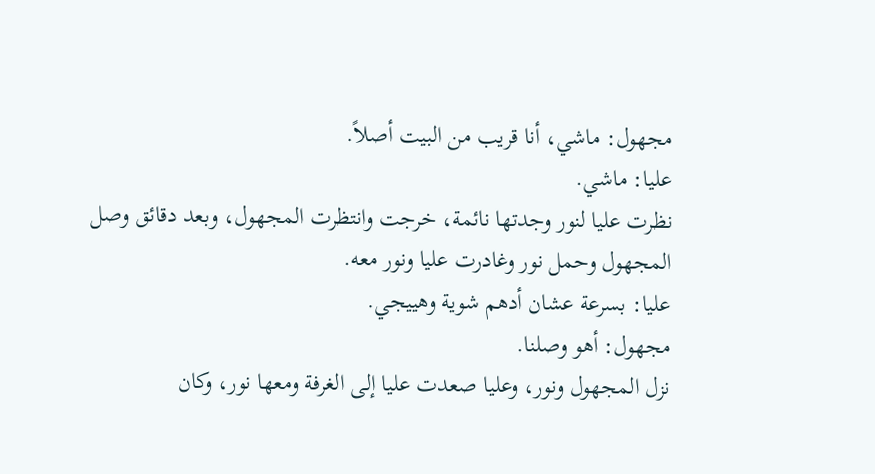مجهول: ماشي، أنا قريب من البيت أصلاً.
عليا: ماشي.
نظرت عليا لنور وجدتها نائمة، خرجت وانتظرت المجهول، وبعد دقائق وصل المجهول وحمل نور وغادرت عليا ونور معه.
عليا: بسرعة عشان أدهم شوية وهييجي.
مجهول: أهو وصلنا.
نزل المجهول ونور، وعليا صعدت عليا إلى الغرفة ومعها نور، وكان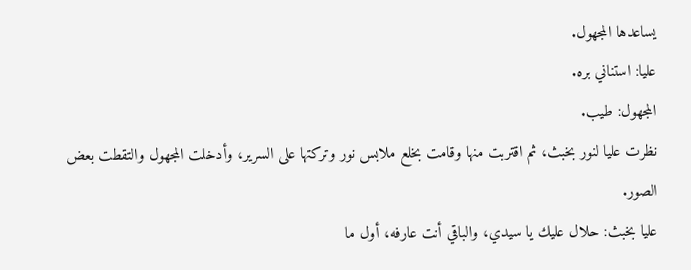يساعدها المجهول.
عليا: استناني بره.
المجهول: طيب.
نظرت عليا لنور بخبث، ثم اقتربت منها وقامت بخلع ملابس نور وتركتها على السرير، وأدخلت المجهول والتقطت بعض الصور.
عليا بخبث: حلال عليك يا سيدي، والباقي أنت عارفه، أول ما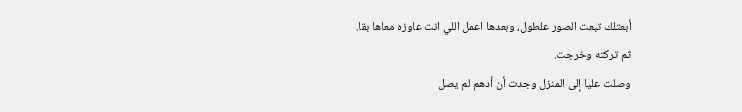أبعتلك تبعت الصور علطول، وبعدها اعمل اللي انت عاوزه معاها بقا.
ثم تركته وخرجت.
وصلت عليا إلى المنزل وجدت أن أدهم لم يصل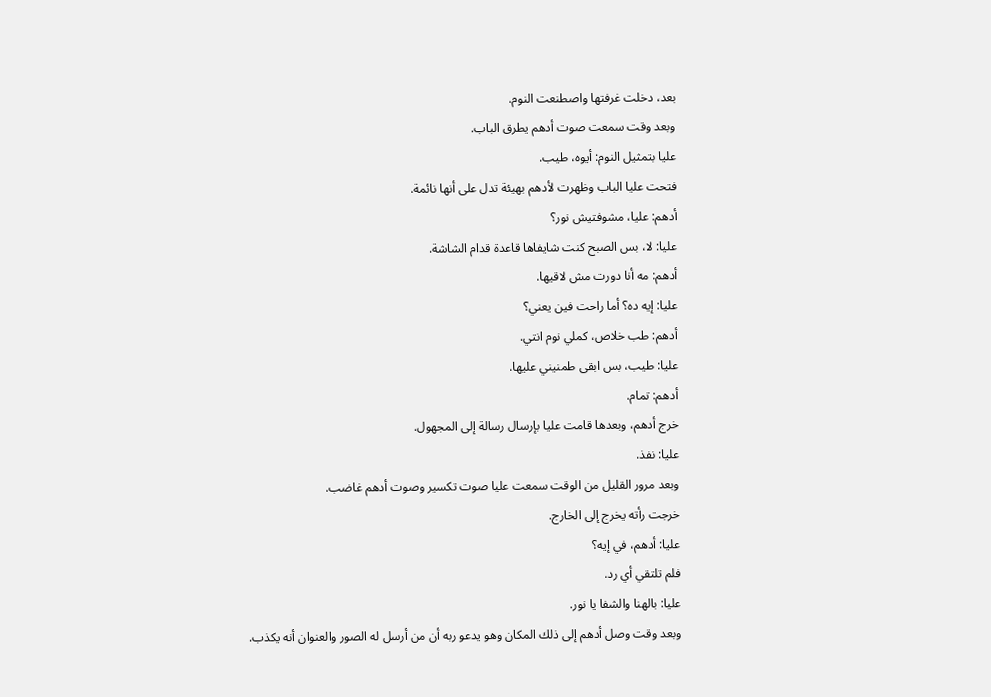بعد، دخلت غرفتها واصطنعت النوم.
وبعد وقت سمعت صوت أدهم يطرق الباب.
عليا بتمثيل النوم: أيوه، طيب.
فتحت عليا الباب وظهرت لأدهم بهيئة تدل على أنها نائمة.
أدهم: عليا، مشوفتيش نور؟
عليا: لا، بس الصبح كنت شايفاها قاعدة قدام الشاشة.
أدهم: مه أنا دورت مش لاقيها.
عليا: إيه ده؟ أما راحت فين يعني؟
أدهم: طب خلاص، كملي نوم انتي.
عليا: طيب، بس ابقى طمنيني عليها.
أدهم: تمام.
خرج أدهم، وبعدها قامت عليا بإرسال رسالة إلى المجهول.
عليا: نفذ.
وبعد مرور القليل من الوقت سمعت عليا صوت تكسير وصوت أدهم غاضب.
خرجت رأته يخرج إلى الخارج.
عليا: أدهم، في إيه؟
فلم تلتقي أي رد.
عليا: بالهنا والشفا يا نور.
وبعد وقت وصل أدهم إلى ذلك المكان وهو يدعو ربه أن من أرسل له الصور والعنوان أنه يكذب.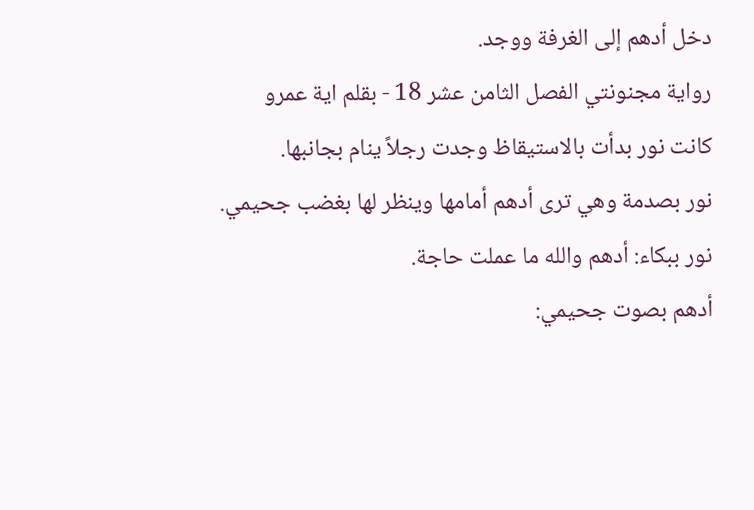دخل أدهم إلى الغرفة ووجد.
رواية مجنونتي الفصل الثامن عشر 18 - بقلم اية عمرو
كانت نور بدأت بالاستيقاظ وجدت رجلاً ينام بجانبها.
نور بصدمة وهي ترى أدهم أمامها وينظر لها بغضب جحيمي.
نور ببكاء: أدهم والله ما عملت حاجة.
أدهم بصوت جحيمي: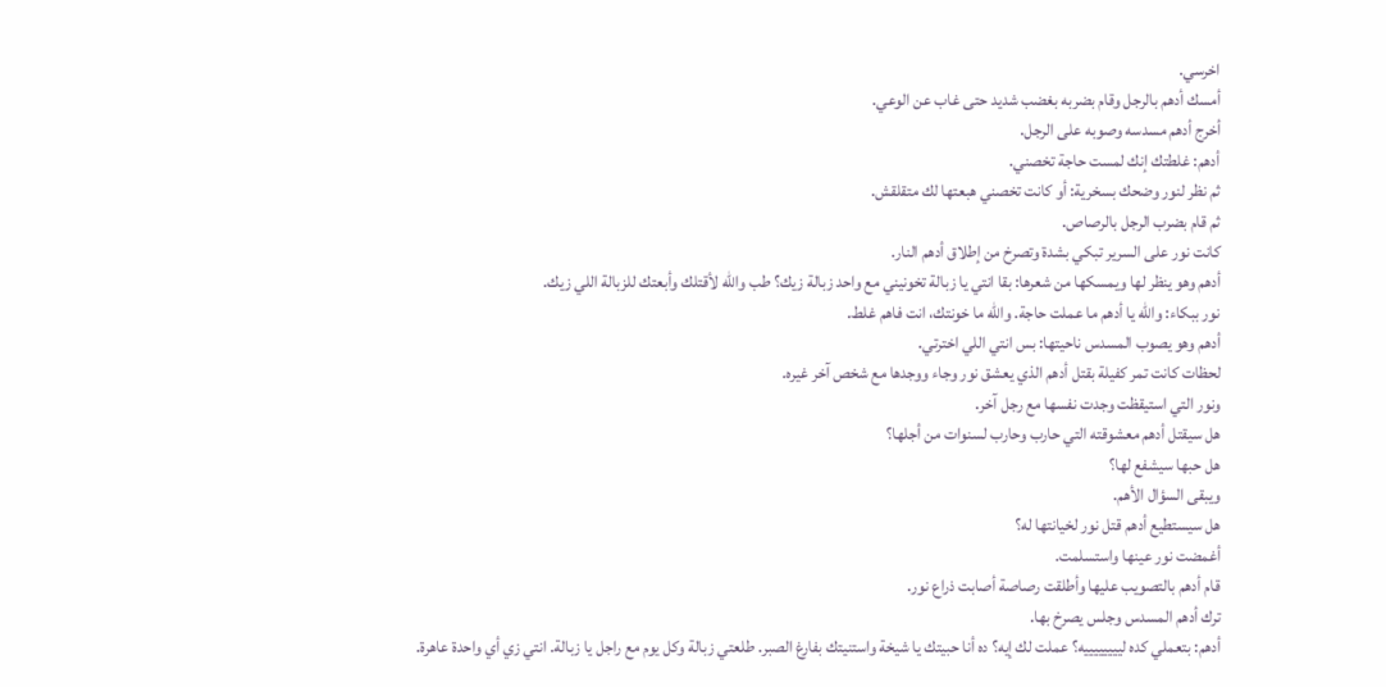اخرسي.
أمسك أدهم بالرجل وقام بضربه بغضب شديد حتى غاب عن الوعي.
أخرج أدهم مسدسه وصوبه على الرجل.
أدهم: غلطتك إنك لمست حاجة تخصني.
ثم نظر لنور وضحك بسخرية: أو كانت تخصني هبعتها لك متقلقش.
ثم قام بضرب الرجل بالرصاص.
كانت نور على السرير تبكي بشدة وتصرخ من إطلاق أدهم النار.
أدهم وهو ينظر لها ويمسكها من شعرها: بقا انتي يا زبالة تخونيني مع واحد زبالة زيك؟ طب والله لأقتلك وأبعتك للزبالة اللي زيك.
نور ببكاء: والله يا أدهم ما عملت حاجة. والله ما خونتك، انت فاهم غلط.
أدهم وهو يصوب المسدس ناحيتها: بس انتي اللي اخترتي.
لحظات كانت تمر كفيلة بقتل أدهم الذي يعشق نور وجاء ووجدها مع شخص آخر غيره.
ونور التي استيقظت وجدت نفسها مع رجل آخر.
هل سيقتل أدهم معشوقته التي حارب وحارب لسنوات من أجلها؟
هل حبها سيشفع لها؟
ويبقى السؤال الأهم.
هل سيستطيع أدهم قتل نور لخيانتها له؟
أغمضت نور عينها واستسلمت.
قام أدهم بالتصويب عليها وأطلقت رصاصة أصابت ذراع نور.
ترك أدهم المسدس وجلس يصرخ بها.
أدهم: بتعملي كده لييييييييه؟ عملت لك إيه؟ ده أنا حبيتك يا شيخة واستنيتك بفارغ الصبر. طلعتي زبالة وكل يوم مع راجل يا زبالة. انتي زي أي واحدة عاهرة.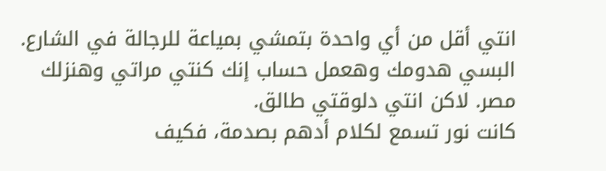انتي أقل من أي واحدة بتمشي بمياعة للرجالة في الشارع.
البسي هدومك وهعمل حساب إنك كنتي مراتي وهنزلك مصر. لاكن انتي دلوقتي طالق.
كانت نور تسمع لكلام أدهم بصدمة، فكيف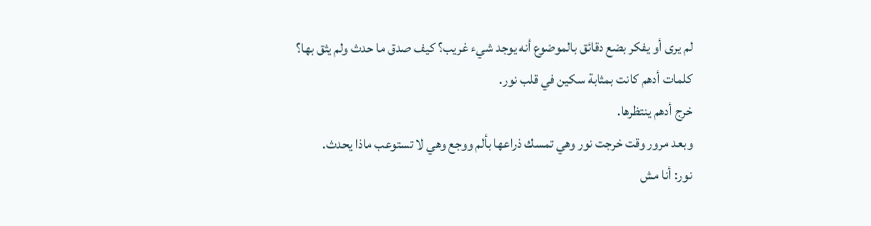لم يرى أو يفكر بضع دقائق بالموضوع أنه يوجد شيء غريب؟ كيف صدق ما حدث ولم يثق بها؟
كلمات أدهم كانت بمثابة سكين في قلب نور.
خرج أدهم ينتظرها.
وبعد مرور وقت خرجت نور وهي تمسك ذراعها بألم ووجع وهي لا تستوعب ماذا يحدث.
نور: أنا مش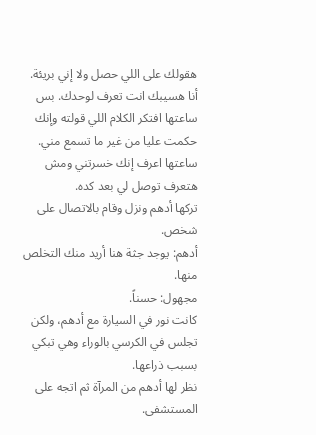هقولك على اللي حصل ولا إني بريئة. أنا هسيبك انت تعرف لوحدك. بس ساعتها افتكر الكلام اللي قولته وإنك حكمت عليا من غير ما تسمع مني. ساعتها اعرف إنك خسرتني ومش هتعرف توصل لي بعد كده.
تركها أدهم ونزل وقام بالاتصال على شخص.
أدهم: يوجد جثة هنا أريد منك التخلص منها.
مجهول: حسناً.
كانت نور في السيارة مع أدهم، ولكن تجلس في الكرسي بالوراء وهي تبكي بسبب ذراعها.
نظر لها أدهم من المرآة ثم اتجه على المستشفى.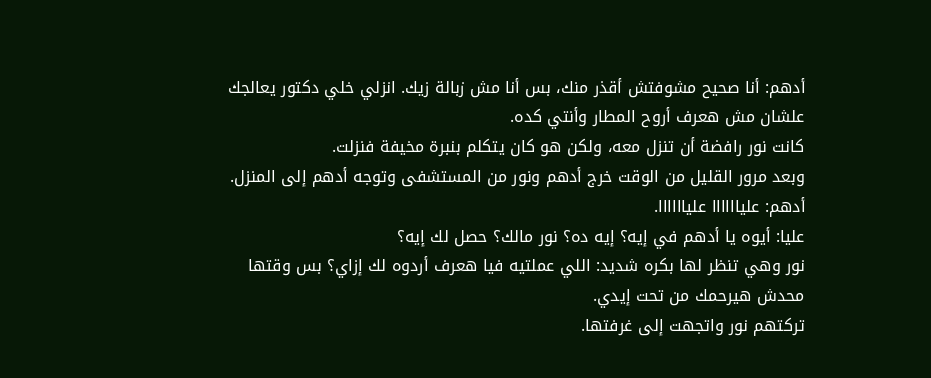أدهم: أنا صحيح مشوفتش أقذر منك، بس أنا مش زبالة زيك. انزلي خلي دكتور يعالجك علشان مش هعرف أروح المطار وأنتي كده.
كانت نور رافضة أن تنزل معه، ولكن هو كان يتكلم بنبرة مخيفة فنزلت.
وبعد مرور القليل من الوقت خرج أدهم ونور من المستشفى وتوجه أدهم إلى المنزل.
أدهم: علياااااا علياااااا.
عليا: أيوه يا أدهم في إيه؟ إيه ده؟ نور مالك؟ حصل لك إيه؟
نور وهي تنظر لها بكره شديد: اللي عملتيه فيا هعرف أردوه لك إزاي؟ بس وقتها محدش هيرحمك من تحت إيدي.
تركتهم نور واتجهت إلى غرفتها.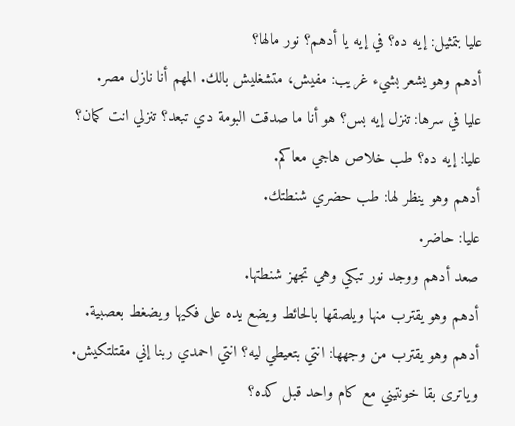عليا بتمثيل: إيه ده؟ في إيه يا أدهم؟ نور مالها؟
أدهم وهو يشعر بشيء غريب: مفيش، متشغليش بالك. المهم أنا نازل مصر.
عليا في سرها: تنزل إيه بس؟ هو أنا ما صدقت البومة دي تبعد؟ تنزلي انت كمان؟
عليا: إيه ده؟ طب خلاص هاجي معاكم.
أدهم وهو ينظر لها: طب حضري شنطتك.
عليا: حاضر.
صعد أدهم ووجد نور تبكي وهي تجهز شنطتها.
أدهم وهو يقترب منها ويلصقها بالحائط ويضع يده على فكيها ويضغط بعصبية.
أدهم وهو يقترب من وجهها: انتي بتعيطي ليه؟ انتي احمدي ربنا إني مقتلتكيش. وياترى بقا خونتيني مع كام واحد قبل كده؟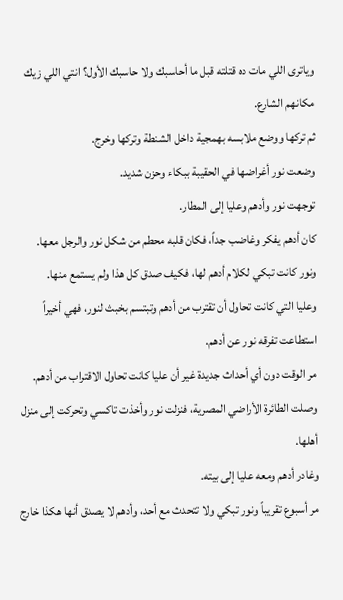وياترى اللي مات ده قتلته قبل ما أحاسبك ولا حاسبك الأول؟ انتي اللي زيك مكانهم الشارع.
ثم تركها ووضع ملابسه بهمجية داخل الشنطة وتركها وخرج.
وضعت نور أغراضها في الحقيبة ببكاء وحزن شديد.
توجهت نور وأدهم وعليا إلى المطار.
كان أدهم يفكر وغاضب جداً، فكان قلبه محطم من شكل نور والرجل معها.
ونور كانت تبكي لكلام أدهم لها، فكيف صدق كل هذا ولم يستمع منها.
وعليا التي كانت تحاول أن تقترب من أدهم وتبتسم بخبث لنور، فهي أخيراً استطاعت تفرقه نور عن أدهم.
مر الوقت دون أي أحداث جديدة غير أن عليا كانت تحاول الاقتراب من أدهم.
وصلت الطائرة الأراضي المصرية، فنزلت نور وأخذت تاكسي وتحركت إلى منزل أهلها.
وغادر أدهم ومعه عليا إلى بيته.
مر أسبوع تقريباً ونور تبكي ولا تتحدث مع أحد، وأدهم لا يصدق أنها هكذا خارج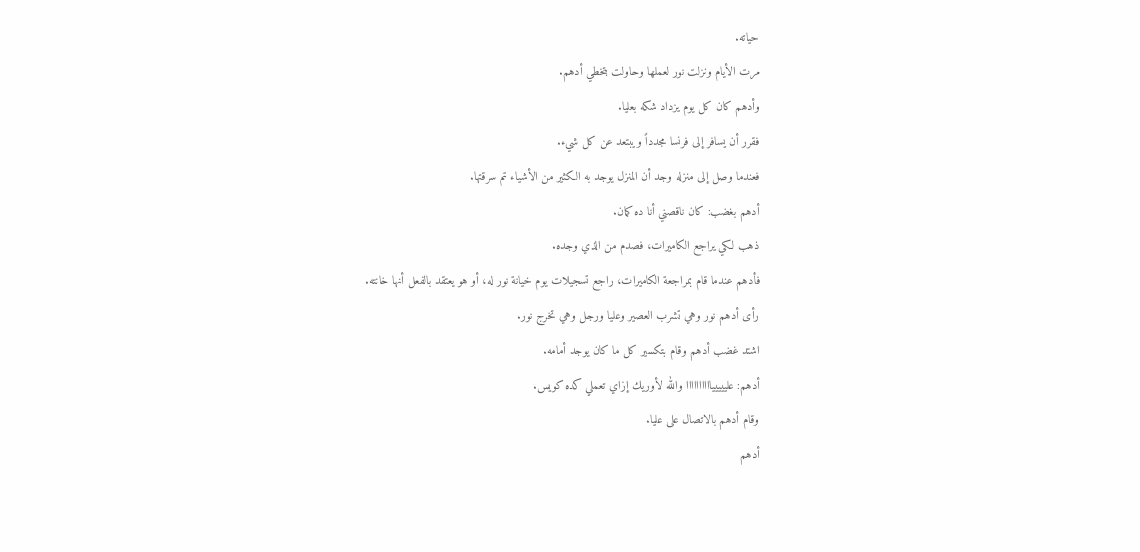حياته.
مرت الأيام ونزلت نور لعملها وحاولت بتخطي أدهم.
وأدهم كان كل يوم يزداد شكه بعليا.
فقرر أن يسافر إلى فرنسا مجدداً ويبتعد عن كل شيء.
فعندما وصل إلى منزله وجد أن المنزل يوجد به الكثير من الأشياء تم سرقتها.
أدهم بغضب: كان ناقصني أنا ده كمان.
ذهب لكي يراجع الكاميرات، فصدم من الذي وجده.
فأدهم عندما قام بمراجعة الكاميرات، راجع تسجيلات يوم خيانة نور له، أو هو يعتقد بالفعل أنها خانته.
رأى أدهم نور وهي تشرب العصير وعليا ورجل وهي تخرج نور.
اشتد غضب أدهم وقام بتكسير كل ما كان يوجد أمامه.
أدهم: علييييياااااااااا والله لأوريك إزاي تعملي كده كويس.
وقام أدهم بالاتصال على عليا.
أدهم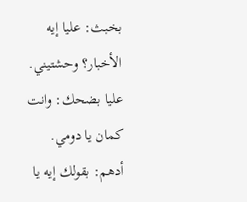بخبث: عليا إيه الأخبار؟ وحشتيني.
عليا بضحك: وانت كمان يا دومي.
أدهم: بقولك إيه يا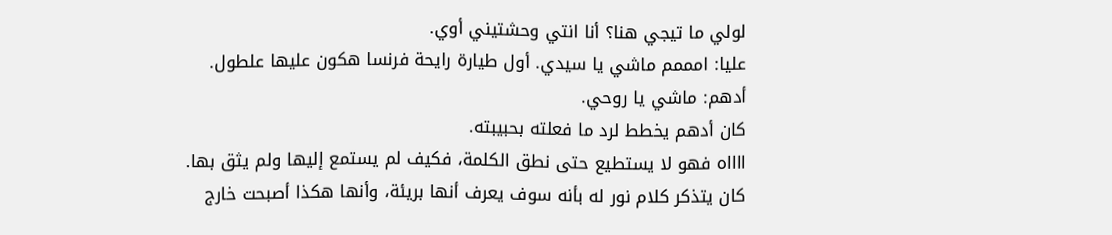لولي ما تيجي هنا؟ أنا انتي وحشتيني أوي.
عليا: امممم ماشي يا سيدي. أول طيارة رايحة فرنسا هكون عليها علطول.
أدهم: ماشي يا روحي.
كان أدهم يخطط لرد ما فعلته بحبيبته.
ااااه فهو لا يستطيع حتى نطق الكلمة، فكيف لم يستمع إليها ولم يثق بها.
كان يتذكر كلام نور له بأنه سوف يعرف أنها بريئة، وأنها هكذا أصبحت خارج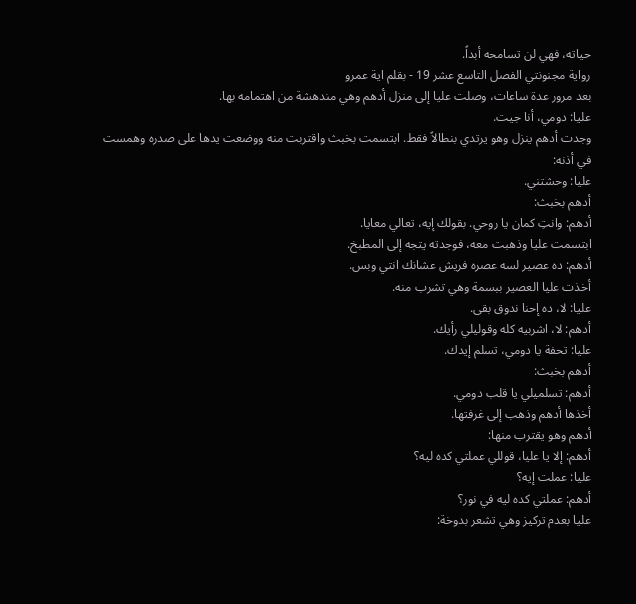حياته، فهي لن تسامحه أبداً.
رواية مجنونتي الفصل التاسع عشر 19 - بقلم اية عمرو
بعد مرور عدة ساعات، وصلت عليا إلى منزل أدهم وهي مندهشة من اهتمامه بها.
عليا: دومي، أنا جيت.
وجدت أدهم ينزل وهو يرتدي بنطالاً فقط. ابتسمت بخبث واقتربت منه ووضعت يدها على صدره وهمست في أذنه:
عليا: وحشتني.
أدهم بخبث:
أدهم: وانتِ كمان يا روحي. بقولك إيه، تعالي معايا.
ابتسمت عليا وذهبت معه، فوجدته يتجه إلى المطبخ.
أدهم: ده عصير لسه عصره فريش عشانك انتي وبس.
أخذت عليا العصير ببسمة وهي تشرب منه.
عليا: لا، ده إحنا ندوق بقى.
أدهم: لا، اشربيه كله وقوليلي رأيك.
عليا: تحفة يا دومي، تسلم إيدك.
أدهم بخبث:
أدهم: تسلميلي يا قلب دومي.
أخذها أدهم وذهب إلى غرفتها.
أدهم وهو يقترب منها:
أدهم: إلا يا عليا، قوللي عملتي كده ليه؟
عليا: عملت إيه؟
أدهم: عملتي كده ليه في نور؟
عليا بعدم تركيز وهي تشعر بدوخة: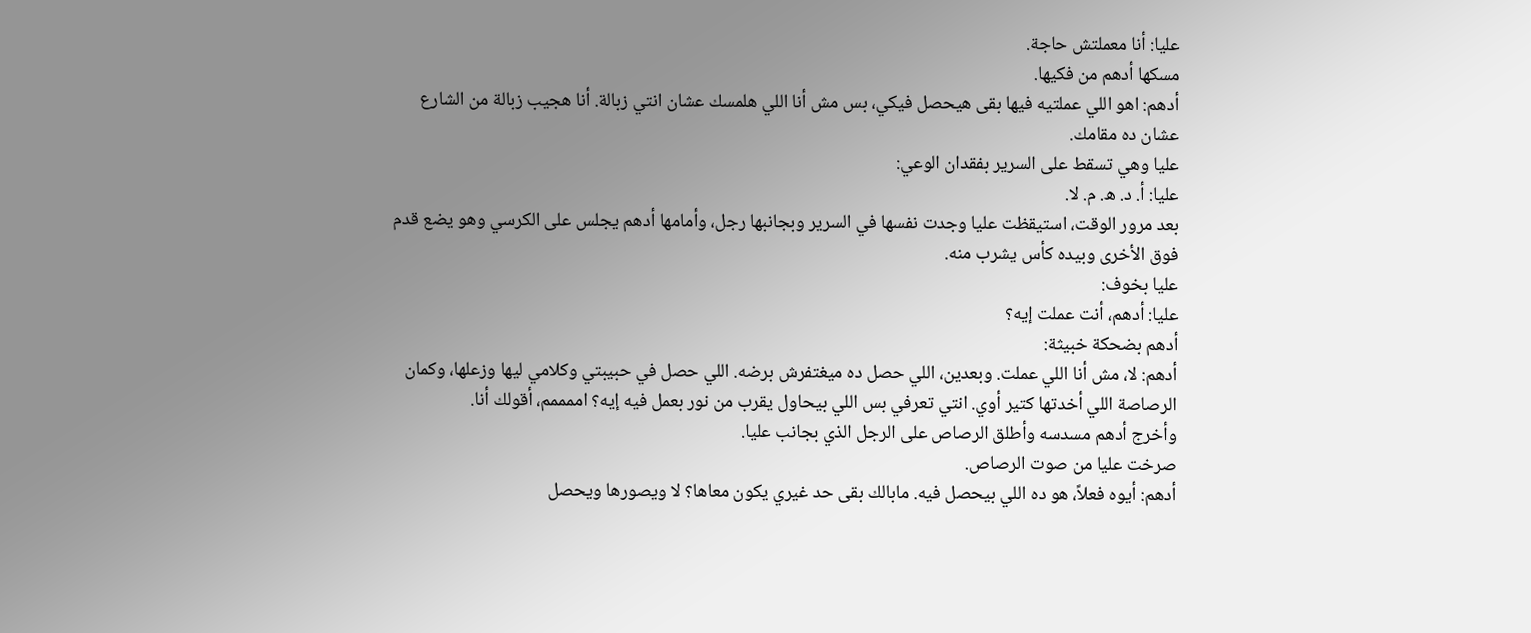عليا: أنا معملتش حاجة.
مسكها أدهم من فكيها.
أدهم: اهو اللي عملتيه فيها بقى هيحصل فيكي، بس مش أنا اللي هلمسك عشان انتي زبالة. أنا هجيب زبالة من الشارع عشان ده مقامك.
عليا وهي تسقط على السرير بفقدان الوعي:
عليا: أ. د. ه. م. لا.
بعد مرور الوقت، استيقظت عليا وجدت نفسها في السرير وبجانبها رجل، وأمامها أدهم يجلس على الكرسي وهو يضع قدم فوق الأخرى وبيده كأس يشرب منه.
عليا بخوف:
عليا: أدهم، أنت عملت إيه؟
أدهم بضحكة خبيثة:
أدهم: لا، مش أنا اللي عملت. وبعدين، اللي حصل ده ميغتفرش برضه. اللي حصل في حبيبتي وكلامي ليها وزعلها، وكمان الرصاصة اللي أخدتها كتير أوي. انتي تعرفي بس اللي بيحاول يقرب من نور بعمل فيه إيه؟ اممممم، أقولك أنا.
وأخرج أدهم مسدسه وأطلق الرصاص على الرجل الذي بجانب عليا.
صرخت عليا من صوت الرصاص.
أدهم: أيوه فعلاً، هو ده اللي بيحصل فيه. مابالك بقى حد غيري يكون معاها؟ لا ويصورها ويحصل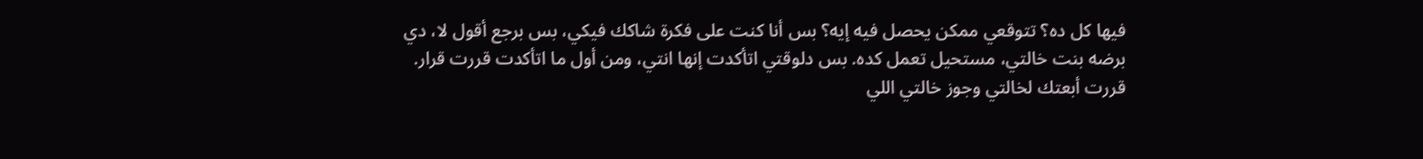فيها كل ده؟ تتوقعي ممكن يحصل فيه إيه؟ بس أنا كنت على فكرة شاكك فيكي، بس برجع أقول لا، دي برضه بنت خالتي، مستحيل تعمل كده. بس دلوقتي اتأكدت إنها انتي، ومن أول ما اتأكدت قررت قرار. قررت أبعتك لخالتي وجوز خالتي اللي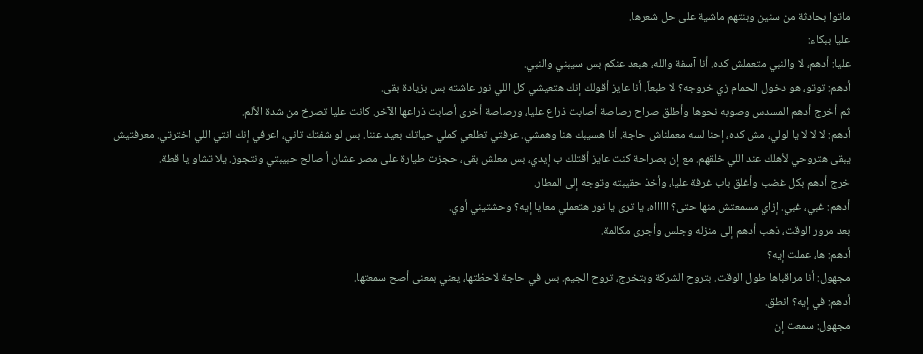ماتوا بحادثة من سنين وبنتهم ماشية على حل شعرها.
عليا ببكاء:
عليا: أدهم، لا والنبي متعملش كده. أنا آسفة والله، هبعد عنكم بس سيبني والنبي.
أدهم: توتو، هو دخول الحمام زي خروجه؟ لا طبعاً. أنا عايز أقولك إنك هتعيشي كل اللي نور عاشته بس بزيادة بقى.
ثم أخرج أدهم المسدس وصوبه نحوها وأطلق صراح رصاصة أصابت ذراع عليا، ورصاصة أخرى أصابت ذراعها الآخر. كانت عليا تصرخ من شدة الألم.
أدهم: لا لا لا يا لولي، مش كده، إحنا لسه معملناش حاجة. أنا هسيبك هنا وهمشي. عرفتي تطلعي كملي حياتك بعيد عننا. بس لو شفتك تاني، اعرفي إنك انتي اللي اخترتي. معرفتيش يبقى هتروحي لأهلك عند اللي خلقهم. مع إن بصراحة كنت عايز أقتلك ب إيدي، بس معلش بقى، حجزت طيارة على مصر عشان أ صالح حبيبتي ونتجوز. يلا تشاو يا قطة.
خرج أدهم بكل غضب وأغلق باب غرفة عليا، وأخذ حقيبته وتوجه إلى المطار.
أدهم: غبي، غبي. إزاي مسمعتش منها حتى؟ اااااه، يا ترى يا نور هتعملي معايا إيه؟ وحشتيني أوي.
بعد مرور الوقت، ذهب أدهم إلى منزله وجلس وأجرى مكالمة.
أدهم: ها، عملت إيه؟
مجهول: أنا مراقباها طول الوقت. بتروح الشركة وبتخرج، تروح الجيم. بس في حاجة لاحظتها، يعني بمعنى أصح سمعتها.
أدهم: في إيه؟ انطق.
مجهول: سمعت إن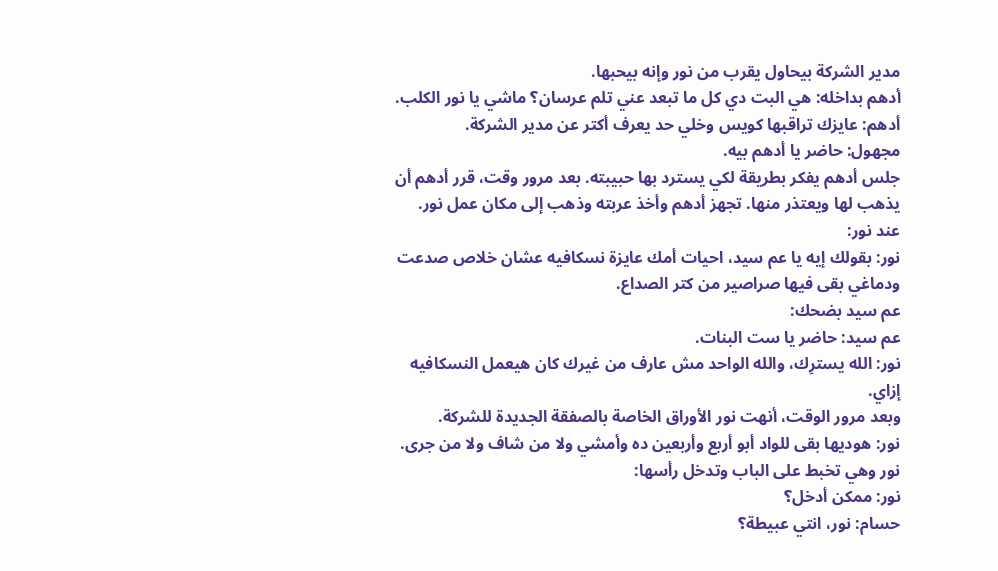مدير الشركة بيحاول يقرب من نور وإنه بيحبها.
أدهم بداخله: هي البت دي كل ما تبعد عني تلم عرسان؟ ماشي يا نور الكلب.
أدهم: عايزك تراقبها كويس وخلي حد يعرف أكتر عن مدير الشركة.
مجهول: حاضر يا أدهم بيه.
جلس أدهم يفكر بطريقة لكي يسترد بها حبيبته. بعد مرور وقت، قرر أدهم أن يذهب لها ويعتذر منها. تجهز أدهم وأخذ عربته وذهب إلى مكان عمل نور.
عند نور:
نور: بقولك إيه يا عم سيد، احيات أمك عايزة نسكافيه عشان خلاص صدعت ودماغي بقى فيها صراصير من كتر الصداع.
عم سيد بضحك:
عم سيد: حاضر يا ست البنات.
نور: الله يسترِك، والله الواحد مش عارف من غيرك كان هيعمل النسكافيه إزاي.
وبعد مرور الوقت، أنهت نور الأوراق الخاصة بالصفقة الجديدة للشركة.
نور: هوديها بقى للواد أبو أربع وأربعين ده وأمشي ولا من شاف ولا من جرى.
نور وهي تخبط على الباب وتدخل رأسها:
نور: ممكن أدخل؟
حسام: نور، انتي عبيطة؟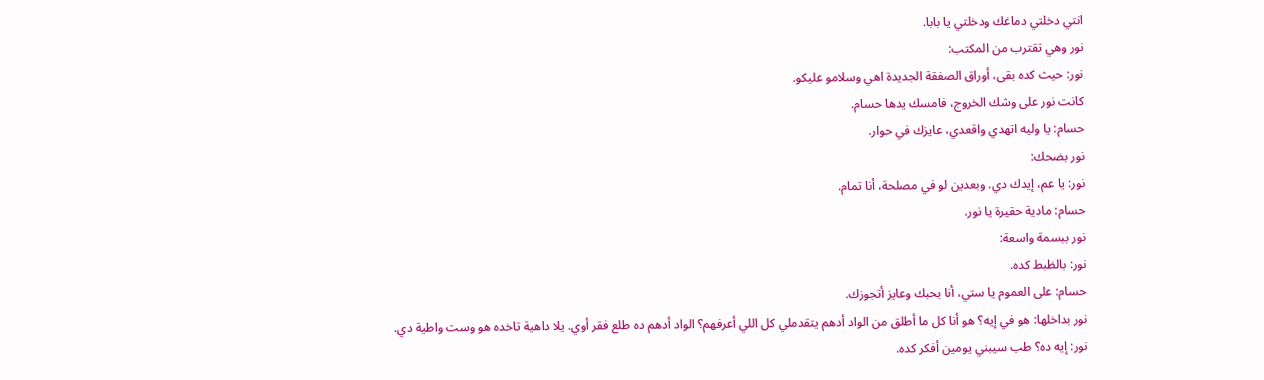انتي دخلتي دماغك ودخلتي يا بابا.
نور وهي تقترب من المكتب:
نور: حيث كده بقى، أوراق الصفقة الجديدة اهي وسلامو عليكو.
كانت نور على وشك الخروج، فامسك يدها حسام.
حسام: يا وليه اتهدي واقعدي، عايزك في حوار.
نور بضحك:
نور: يا عم، إيدك دي. وبعدين لو في مصلحة، أنا تمام.
حسام: مادية حقيرة يا نور.
نور ببسمة واسعة:
نور: بالظبط كده.
حسام: على العموم يا ستي، أنا بحبك وعايز أتجوزك.
نور بداخلها: هو في إيه؟ هو أنا كل ما أطلق من الواد أدهم يتقدملي كل اللي أعرفهم؟ الواد أدهم ده طلع فقر أوي. يلا داهية تاخده هو وست واطية دي.
نور: إيه ده؟ طب سيبني يومين أفكر كده.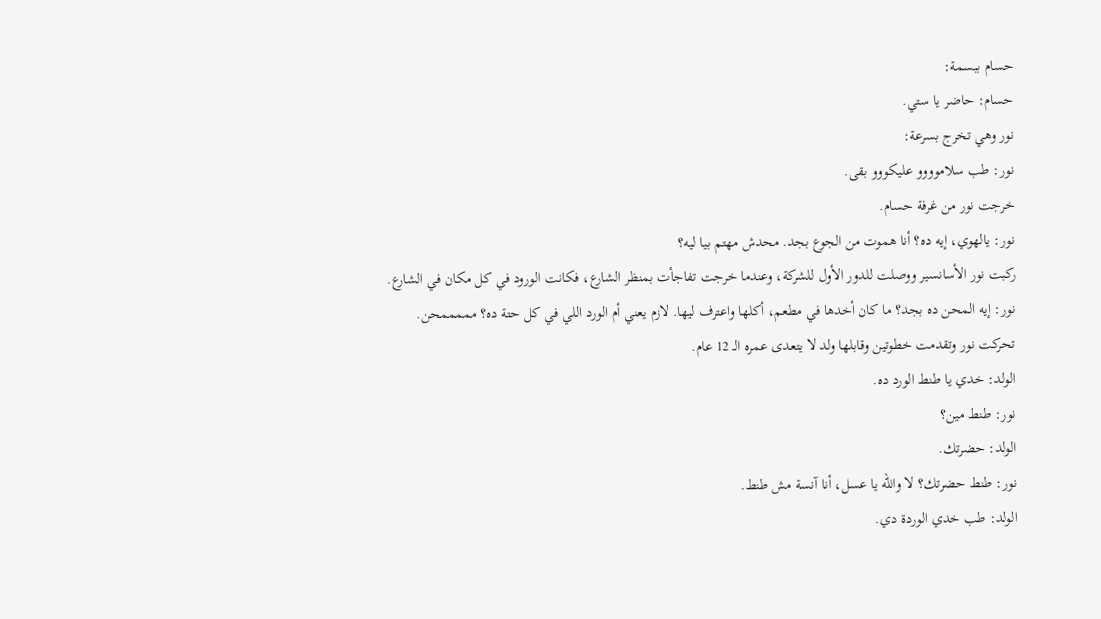حسام ببسمة:
حسام: حاضر يا ستي.
نور وهي تخرج بسرعة:
نور: طب سلاموووو عليكووو بقى.
خرجت نور من غرفة حسام.
نور: يالهوي، إيه ده؟ أنا هموت من الجوع بجد. محدش مهتم بيا ليه؟
ركبت نور الأسانسير ووصلت للدور الأول للشركة، وعندما خرجت تفاجأت بمنظر الشارع، فكانت الورود في كل مكان في الشارع.
نور: إيه المحن ده بجد؟ ما كان أخدها في مطعم، أكلها واعترف ليها. لازم يعني أم الورد اللي في كل حتة ده؟ مممممحن.
تحركت نور وتقدمت خطوتين وقابلها ولد لا يتعدى عمره الـ 12 عام.
الولد: خدي يا طنط الورد ده.
نور: طنط مين؟
الولد: حضرتك.
نور: طنط حضرتك؟ لا والله يا عسل، أنا آنسة مش طنط.
الولد: طب خدي الوردة دي.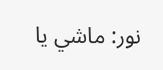نور: ماشي يا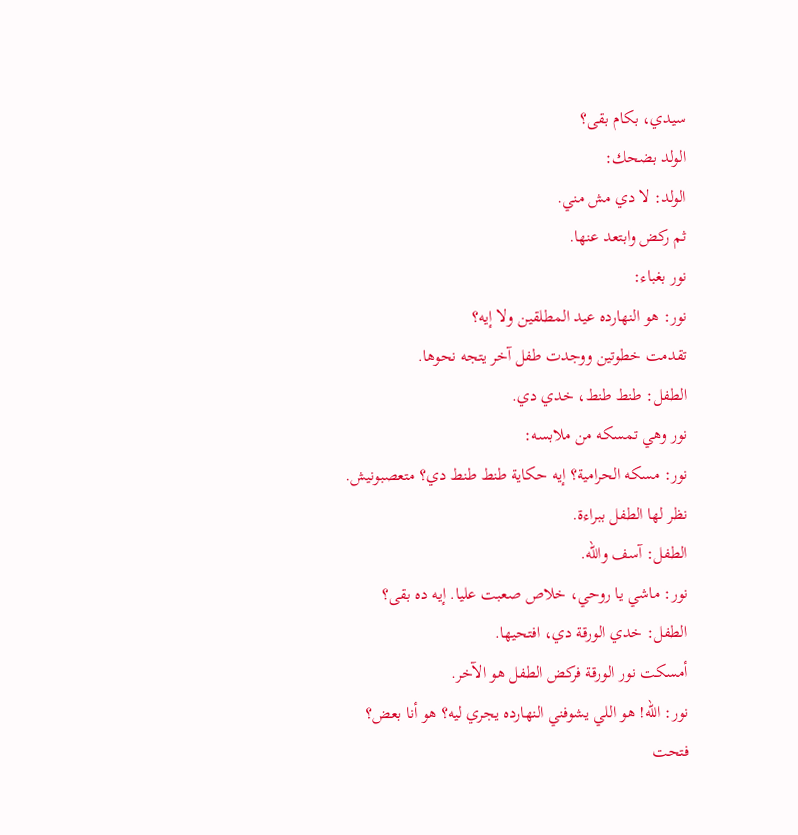سيدي، بكام بقى؟
الولد بضحك:
الولد: لا دي مش مني.
ثم ركض وابتعد عنها.
نور بغباء:
نور: هو النهارده عيد المطلقين ولا إيه؟
تقدمت خطوتين ووجدت طفل آخر يتجه نحوها.
الطفل: طنط طنط، خدي دي.
نور وهي تمسكه من ملابسه:
نور: مسكه الحرامية؟ إيه حكاية طنط طنط دي؟ متعصبونيش.
نظر لها الطفل ببراءة.
الطفل: آسف والله.
نور: ماشي يا روحي، خلاص صعبت عليا. إيه ده بقى؟
الطفل: خدي الورقة دي، افتحيها.
أمسكت نور الورقة فركض الطفل هو الآخر.
نور: الله! هو اللي يشوفني النهارده يجري ليه؟ هو أنا بعض؟
فتحت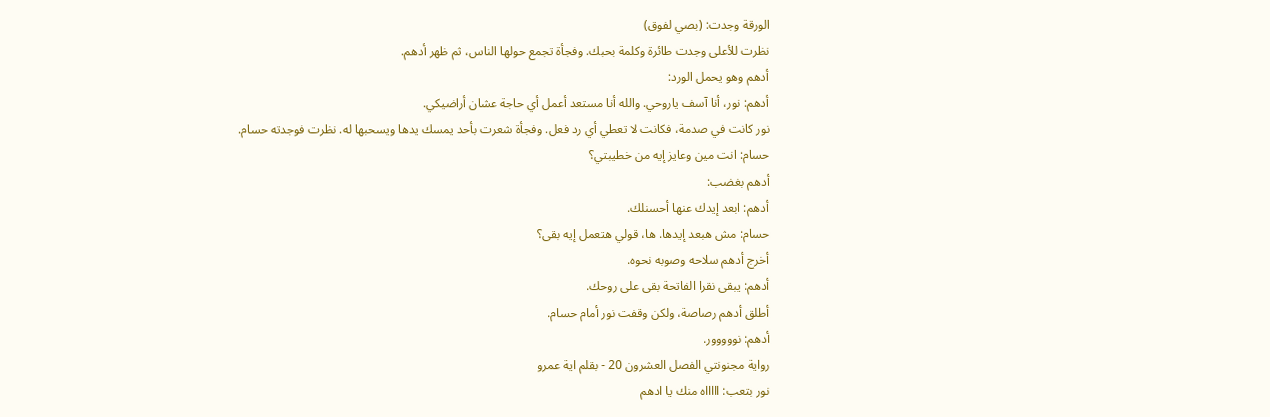الورقة وجدت: (بصي لفوق)
نظرت للأعلى وجدت طائرة وكلمة بحبك. وفجأة تجمع حولها الناس، ثم ظهر أدهم.
أدهم وهو يحمل الورد:
أدهم: نور، أنا آسف ياروحي. والله أنا مستعد أعمل أي حاجة عشان أراضيكي.
نور كانت في صدمة، فكانت لا تعطي أي رد فعل. وفجأة شعرت بأحد يمسك يدها ويسحبها له. نظرت فوجدته حسام.
حسام: انت مين وعايز إيه من خطيبتي؟
أدهم بغضب:
أدهم: ابعد إيدك عنها أحسنلك.
حسام: مش هبعد إيدها. ها، قولي هتعمل إيه بقى؟
أخرج أدهم سلاحه وصوبه نحوه.
أدهم: يبقى نقرا الفاتحة بقى على روحك.
أطلق أدهم رصاصة، ولكن وقفت نور أمام حسام.
أدهم: نووووور.
رواية مجنونتي الفصل العشرون 20 - بقلم اية عمرو
نور بتعب: اااااه منك يا ادهم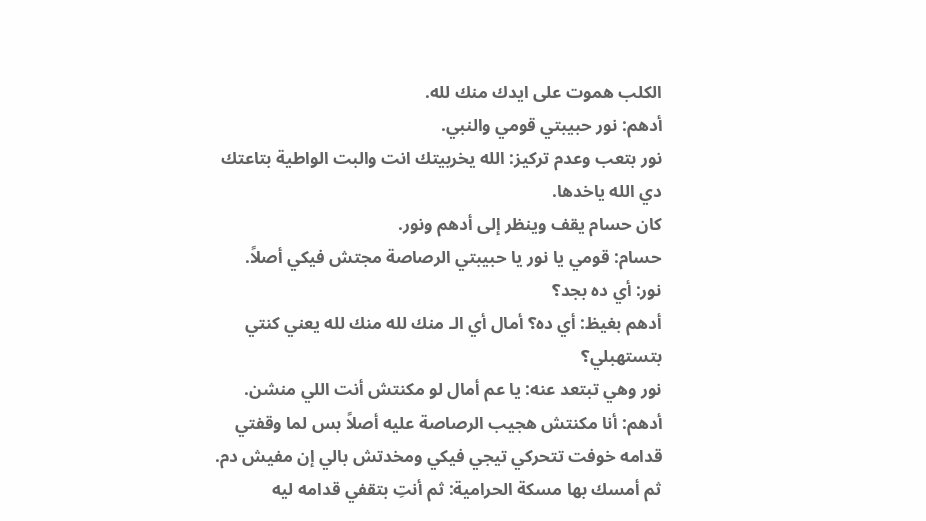الكلب هموت على ايدك منك لله.
أدهم: نور حبيبتي قومي والنبي.
نور بتعب وعدم تركيز: الله يخربيتك انت والبت الواطية بتاعتك دي الله ياخدها.
كان حسام يقف وينظر إلى أدهم ونور.
حسام: قومي يا نور يا حبيبتي الرصاصة مجتش فيكي أصلاً.
نور: أي ده بجد؟
أدهم بغيظ: أي ده؟ أمال أي الـ منك لله منك لله يعني كنتي بتستهبلي؟
نور وهي تبتعد عنه: يا عم أمال لو مكنتش أنت اللي منشن.
أدهم: أنا مكنتش هجيب الرصاصة عليه أصلاً بس لما وقفتي قدامه خوفت تتحركي تيجي فيكي ومخدتش بالي إن مفيش دم.
ثم أمسك بها مسكة الحرامية: ثم أنتِ بتقفي قدامه ليه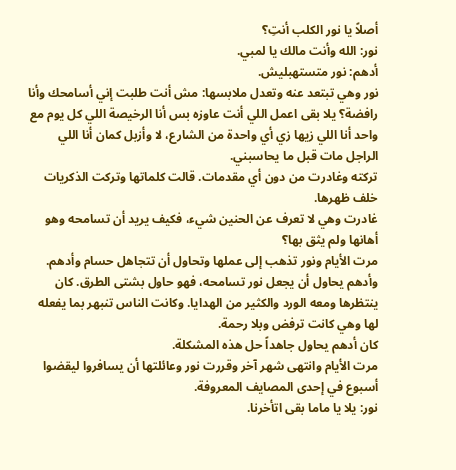أصلاً يا نور الكلب أنتِ؟
نور: الله وأنت مالك يا لمبي.
أدهم: نور متستهبليش.
نور وهي تبتعد عنه وتعدل ملابسها: مش أنت طلبت إني أسامحك وأنا رافضة؟ يلا بقى اعمل اللي أنت عاوزه بس أنا الرخيصة اللي كل يوم مع واحد أنا اللي زيها زي أي واحدة من الشارع، لا وأزبل كمان أنا اللي الراجل مات قبل ما يحاسبني.
تركته وغادرت من دون أي مقدمات. قالت كلماتها وتركت الذكريات خلف ظهرها.
غادرت وهي لا تعرف عن الحنين شيء، فكيف يريد أن تسامحه وهو أهانها ولم يثق بها؟
مرت الأيام ونور تذهب إلى عملها وتحاول أن تتجاهل حسام وأدهم.
وأدهم يحاول أن يجعل نور تسامحه، فهو حاول بشتى الطرق. كان ينتظرها ومعه الورد والكثير من الهدايا. وكانت الناس تنبهر بما يفعله لها وهي كانت ترفض وبلا رحمة.
كان أدهم يحاول جاهداً حل هذه المشكلة.
مرت الأيام وانتهى شهر آخر وقررت نور وعائلتها أن يسافروا ليقضوا أسبوع في إحدى المصايف المعروفة.
نور: يلا يا ماما بقى اتأخرنا.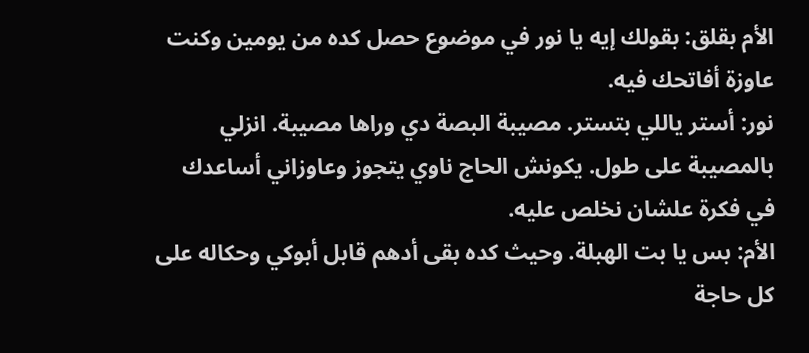الأم بقلق: بقولك إيه يا نور في موضوع حصل كده من يومين وكنت عاوزة أفاتحك فيه.
نور: أستر ياللي بتستر. مصيبة البصة دي وراها مصيبة. انزلي بالمصيبة على طول. يكونش الحاج ناوي يتجوز وعاوزاني أساعدك في فكرة علشان نخلص عليه.
الأم: بس يا بت الهبلة. وحيث كده بقى أدهم قابل أبوكي وحكاله على كل حاجة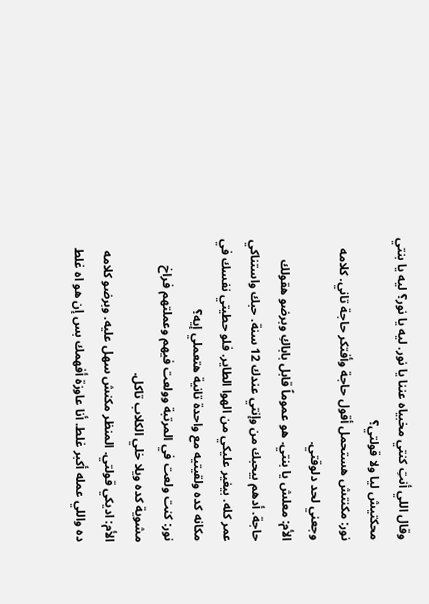وقال اللي أنتِ كنتي مخبياه عننا يا نور. ليه يا نور؟ ليه يا بنتي محكتيش ليا ولا قولتي؟
نور: مكنتش هستحمل أقول حاجة وأفتكر حاجة تاني. كلامه وجعني لحد دلوقتي.
الأم: معلش يا بنتي. هو عموماً قابل باباكِ وبرضو هقولك حاجة. أدهم بيحبك من وإنتي عندك 12 سنة. حبك واستناكي عمر كله. بيغير عليكي من الهوا الطاير. فلو حطيتي نفسك في مكانه كده ولقيتيه مع واحدة تانية هتعملي إيه؟
نور: كنت ولعت في المرتبة وولعت فيهم وعملتهم فراخ مشوية كده ويلا خلي الكلاب تاكل.
الأم: اديكي قولتي. المنظر مكنش سهل عليه. وبرضو كلامه ده واللي عمله أكبر غلط. أنا عاوزة أفهمك بس إن هو اه غلط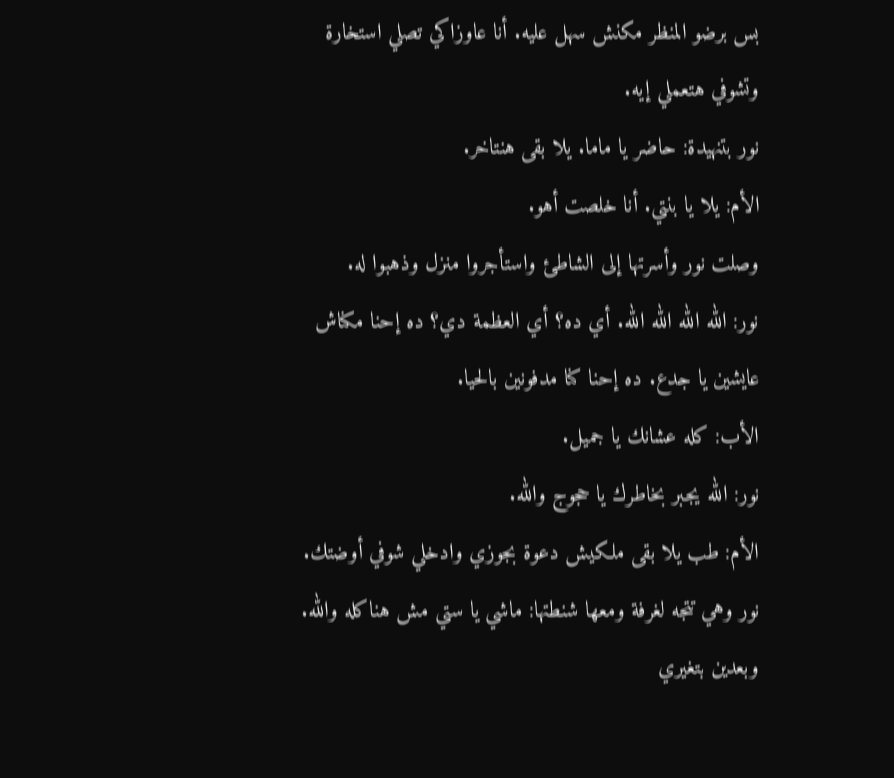بس برضو المنظر مكنش سهل عليه. أنا عاوزاكي تصلي استخارة وتشوفي هتعملي إيه.
نور بتنهيدة: حاضر يا ماما. يلا بقى هنتاخر.
الأم: يلا يا بنتي. أنا خلصت أهو.
وصلت نور وأسرتها إلى الشاطئ واستأجروا منزل وذهبوا له.
نور: الله الله الله الله. أي ده؟ أي العظمة دي؟ ده إحنا مكناش عايشين يا جدع. ده إحنا كنا مدفونين بالحيا.
الأب: كله عشانك يا جميل.
نور: الله يجبر بخاطرك يا حجوج والله.
الأم: طب يلا بقى ملكيش دعوة بجوزي وادخلي شوفي أوضتك.
نور وهي تتجه لغرفة ومعها شنطتها: ماشي يا ستي مش هناكله والله. وبعدين بتغيري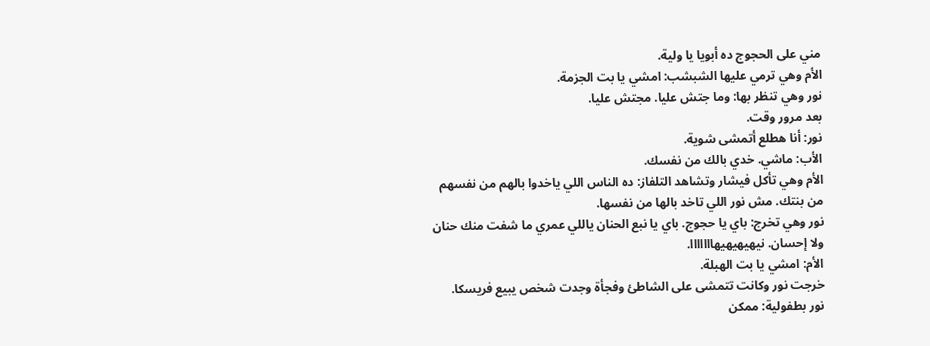مني على الحجوج ده أبويا يا ولية.
الأم وهي ترمي عليها الشبشب: امشي يا بت الجزمة.
نور وهي تنظر بها: وما جتش عليا. مجتش عليا.
بعد مرور وقت.
نور: أنا هطلع أتمشى شوية.
الأب: ماشي. خدي بالك من نفسك.
الأم وهي تأكل فيشار وتشاهد التلفاز: ده الناس اللي ياخدوا بالهم من نفسهم من بنتك. مش نور اللي تاخد بالها من نفسها.
نور وهي تخرج: باي يا حجوج. باي يا نبع الحنان ياللي عمري ما شفت منك حنان ولا إحسان. نيهيهيهيهااااااا.
الأم: امشي يا بت الهبلة.
خرجت نور وكانت تتمشى على الشاطئ وفجأة وجدت شخص يبيع فريسكا.
نور بطفولية: ممكن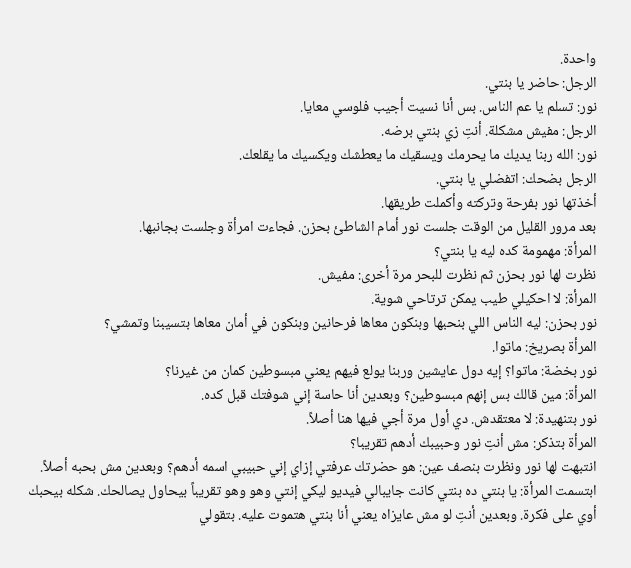واحدة.
الرجل: حاضر يا بنتي.
نور: تسلم يا عم الناس. بس أنا نسيت أجيب فلوسي معايا.
الرجل: مفيش مشكلة. أنتِ زي بنتي برضه.
نور: الله ربنا يديك ما يحرمك ويسقيك ما يعطشك ويكسيك ما يقلعك.
الرجل بضحك: اتفضلي يا بنتي.
أخذتها نور بفرحة وتركته وأكملت طريقها.
بعد مرور القليل من الوقت جلست نور أمام الشاطئ بحزن. فجاءت امرأة وجلست بجانبها.
المرأة: مهمومة كده ليه يا بنتي؟
نظرت لها نور بحزن ثم نظرت للبحر مرة أخرى: مفيش.
المرأة: لا احكيلي طيب يمكن ترتاحي شوية.
نور بحزن: ليه الناس اللي بنحبها وبنكون معاها فرحانين وبنكون في أمان معاها بتسيبنا وتمشي؟
المرأة بصريخ: ماتوا.
نور بخضة: ماتوا؟ إيه دول عايشين وربنا يولع فيهم يعني مبسوطين كمان من غيرنا؟
المرأة: مين قالك بس إنهم مبسوطين؟ وبعدين أنا حاسة إني شوفتك قبل كده.
نور بتنهيدة: لا معتقدش. دي أول مرة أجي فيها هنا أصلاً.
المرأة بتذكر: مش أنتِ نور وحبيبك أدهم تقريبا؟
انتبهت لها نور ونظرت بنصف عين: هو حضرتك عرفتي إزاي إني حبيبي اسمه أدهم؟ وبعدين مش بحبه أصلاً.
ابتسمت المرأة: يا بنتي ده بنتي كانت جايبالي فيديو ليكي إنتي وهو وهو تقريباً بيحاول يصالحك. شكله بيحبك أوي على فكرة. وبعدين أنتِ لو مش عايزاه يعني أنا بنتي هتموت عليه. بتقولي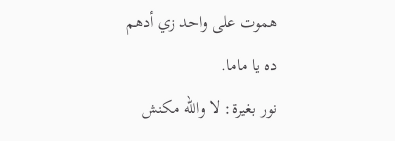هموت على واحد زي أدهم ده يا ماما.
نور بغيرة: لا والله مكنش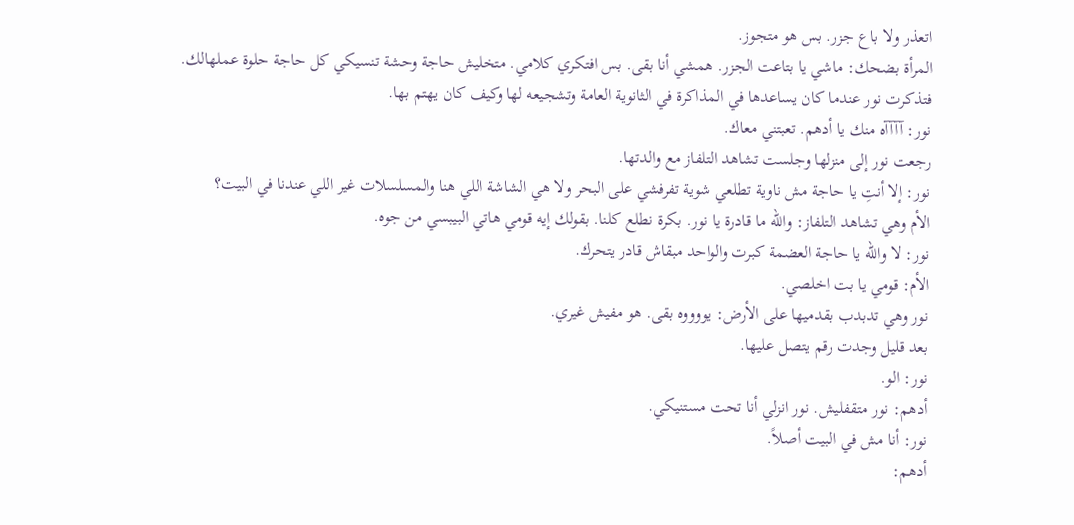اتعذر ولا باع جزر. بس هو متجوز.
المرأة بضحك: ماشي يا بتاعت الجزر. همشي أنا بقى. بس افتكري كلامي. متخليش حاجة وحشة تنسيكي كل حاجة حلوة عملهالك.
فتذكرت نور عندما كان يساعدها في المذاكرة في الثانوية العامة وتشجيعه لها وكيف كان يهتم بها.
نور: آآآآه منك يا أدهم. تعبتني معاك.
رجعت نور إلى منزلها وجلست تشاهد التلفاز مع والدتها.
نور: إلا أنتِ يا حاجة مش ناوية تطلعي شوية تفرفشي على البحر ولا هي الشاشة اللي هنا والمسلسلات غير اللي عندنا في البيت؟
الأم وهي تشاهد التلفاز: والله ما قادرة يا نور. بكرة نطلع كلنا. بقولك إيه قومي هاتي البيبسي من جوه.
نور: لا والله يا حاجة العضمة كبرت والواحد مبقاش قادر يتحرك.
الأم: قومي يا بت اخلصي.
نور وهي تدبدب بقدميها على الأرض: يووووه بقى. هو مفيش غيري.
بعد قليل وجدت رقم يتصل عليها.
نور: الو.
أدهم: نور متقفليش. نور انزلي أنا تحت مستنيكي.
نور: أنا مش في البيت أصلاً.
أدهم: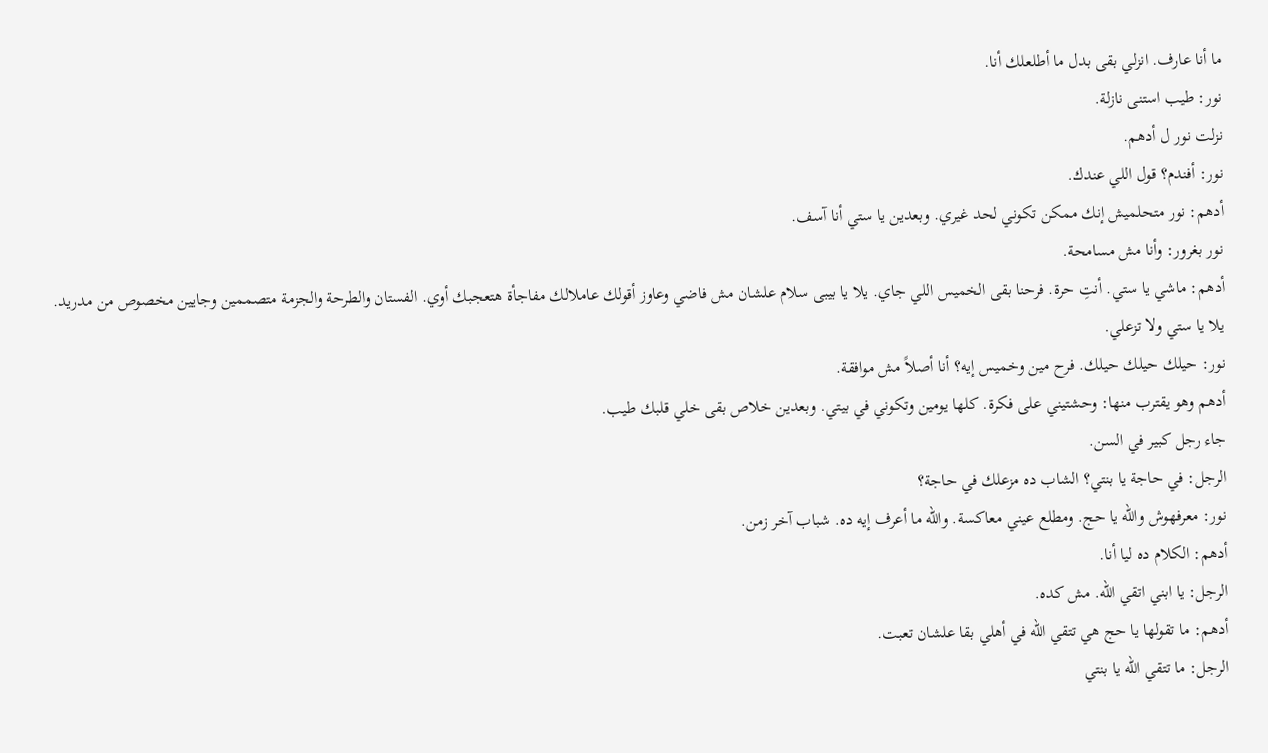ما أنا عارف. انزلي بقى بدل ما أطلعلك أنا.
نور: طيب استنى نازلة.
نزلت نور ل أدهم.
نور: أفندم؟ قول اللي عندك.
أدهم: نور متحلميش إنك ممكن تكوني لحد غيري. وبعدين يا ستي أنا آسف.
نور بغرور: وأنا مش مسامحة.
أدهم: ماشي يا ستي. أنتِ حرة. فرحنا بقى الخميس اللي جاي. يلا يا بيبى سلام علشان مش فاضي وعاوز أقولك عاملالك مفاجأة هتعجبك أوي. الفستان والطرحة والجزمة متصممين وجايين مخصوص من مدريد. يلا يا ستي ولا تزعلي.
نور: حيلك حيلك حيلك. فرح مين وخميس إيه؟ أنا أصلاً مش موافقة.
أدهم وهو يقترب منها: وحشتيني على فكرة. كلها يومين وتكوني في بيتي. وبعدين خلاص بقى خلي قلبك طيب.
جاء رجل كبير في السن.
الرجل: في حاجة يا بنتي؟ الشاب ده مزعلك في حاجة؟
نور: معرفهوش والله يا حج. ومطلع عيني معاكسة. والله ما أعرف إيه ده. شباب آخر زمن.
أدهم: الكلام ده ليا أنا.
الرجل: يا ابني اتقي الله. مش كده.
أدهم: ما تقولها يا حج هي تتقي الله في أهلي بقا علشان تعبت.
الرجل: ما تتقي الله يا بنتي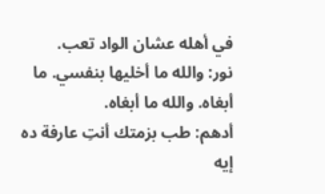في أهله عشان الواد تعب.
نور: والله ما أخليها بنفسي. ما أبغاه. والله ما أبغاه.
أدهم: طب بزمتك أنتِ عارفة ده إيه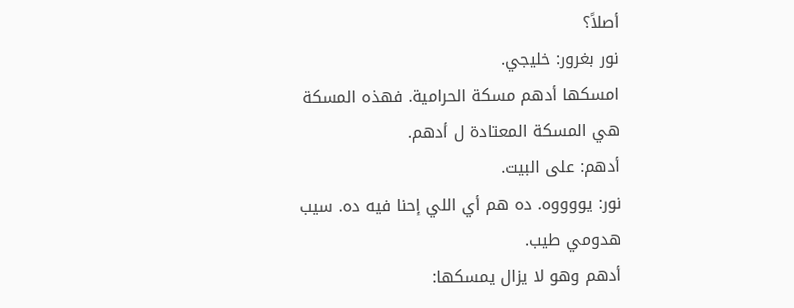أصلاً؟
نور بغرور: خليجي.
امسكها أدهم مسكة الحرامية. فهذه المسكة هي المسكة المعتادة ل أدهم.
أدهم: على البيت.
نور: يووووه. ده هم أي اللي إحنا فيه ده. سيب هدومي طيب.
أدهم وهو لا يزال يمسكها: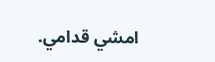امشي قدامي.